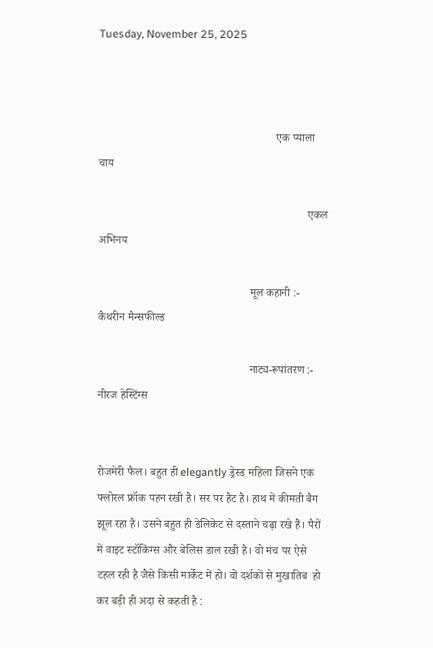Tuesday, November 25, 2025



                                                              एक प्याला चाय

                                                                         एकल अभिनय

                                                     मूल कहानी :-  कैथरीन मैन्सफील्ड

                                                     नाट्य-रूपांतरण :- नीरज हेस्टिंग्स


रोजमेरी फैल। बहुत ही elegantly ड्रेस्ड महिला जिसने एक फ्लोरल फ्रॉक पहन रखी है। सर पर हैट है। हाथ में कीमती बैग झूल रहा है। उसने बहुत ही डेलिकेट से दस्ताने चढ़ा रखे हैं। पैरों में वाइट स्टॉकिंग्स और बेलिस डाल रखी है। वो मंच पर ऐसे टहल रही है जैसे किसी मार्केट में हो। वो दर्शकों से मुखातिब  हो कर बड़ी ही अदा से कहती है :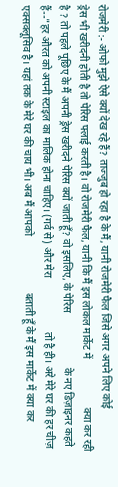रोजमेरी :- ओफो मुझे ऐसे क्यों देख रहे हैं? ताज्जुब हो रहा है के मैं, यानी रोजमेरी फैल जिसे अगर अपने लिए कोई                   ड्रेस भी खरीदनी होती है तो पेरिस फ्लाई करती है। वो रोजमेरी फैल, यानी कि मैं इस लोकल मार्केट में                   क्या कर रही है ? तो पहले पूछिए के मैं अपनी ड्रेस खरीदने पेरिस क्यों जाती हूँ? वो इसलिए, के पेरिस                     के नए डिज़ाइनर कहते हैं--"हर औरत को अपनी स्टाइल का मालिक होना चाहिए। (गर्व से) और मेरा                     तो है ही। अरे मेरे घर की हर चीज़ एक्सक्लूसिव है। यहां तक के मेरे घर की चाय भी। अब मैं आपको                      बताती हूँ के मैं इस मार्केट में क्या कर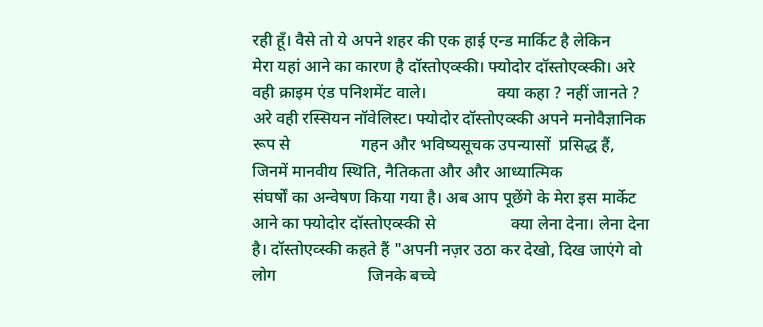रही हूँ। वैसे तो ये अपने शहर की एक हाई एन्ड मार्किट है लेकिन                  मेरा यहां आने का कारण है दॉस्तोएव्स्की। फ्योदोर दॉस्तोएव्स्की। अरे वही क्राइम एंड पनिशमेंट वाले।                 क्या कहा ? नहीं जानते ? अरे वही रस्सियन नॉवेलिस्ट। फ्योदोर दॉस्तोएव्स्की अपने मनोवैज्ञानिक रूप से                 गहन और भविष्यसूचक उपन्यासों  प्रसिद्ध हैं, जिनमें मानवीय स्थिति, नैतिकता और और आध्यात्मिक                     संघर्षों का अन्वेषण किया गया है। अब आप पूछेंगे के मेरा इस मार्केट आने का फ्योदोर दॉस्तोएव्स्की से                  क्या लेना देना। लेना देना है। दॉस्तोएव्स्की कहते हैं "अपनी नज़र उठा कर देखो, दिख जाएंगे वो लोग                      जिनके बच्चे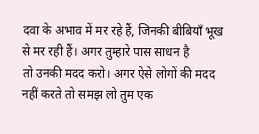दवा के अभाव में मर रहे हैं, जिनकी बीबियाँ भूख से मर रही हैं। अगर तुम्हारे पास साधन है                  तो उनकी मदद करो। अगर ऐसे लोगों की मदद नहीं करते तो समझ लो तुम एक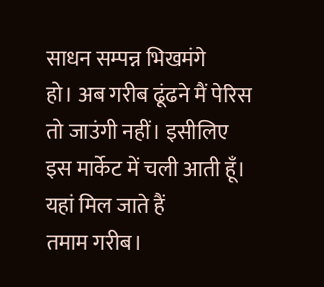साधन सम्पन्न भिखमंगे               हो। अब गरीब ढूंढने मैं पेरिस तो जाउंगी नहीं। इसीलिए इस मार्केट में चली आती हूँ। यहां मिल जाते हैं                   तमाम गरीब।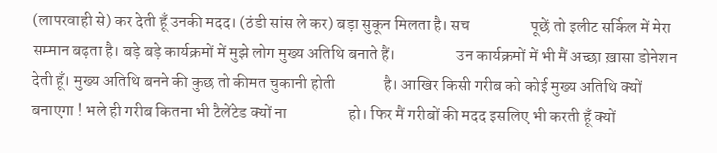(लापरवाही से) कर देती हूँ उनकी मदद। (ठंडी सांस ले कर) बड़ा सुकून मिलता है। सच                   पूछें तो इलीट सर्किल में मेरा सम्मान बढ़ता है। बड़े बड़े कार्यक्रमों में मुझे लोग मुख्य अतिथि बनाते हैं।                   उन कार्यक्रमों में भी मैं अच्छा ख़ासा डोनेशन देती हूँ। मुख्य अतिथि बनने की कुछ तो कीमत चुकानी होती               है। आखिर किसी गरीब को कोई मुख्य अतिथि क्यों बनाएगा ! भले ही गरीब कितना भी टैलेंटेड क्यों ना                   हो। फिर मैं गरीबों की मदद इसलिए भी करती हूँ क्यों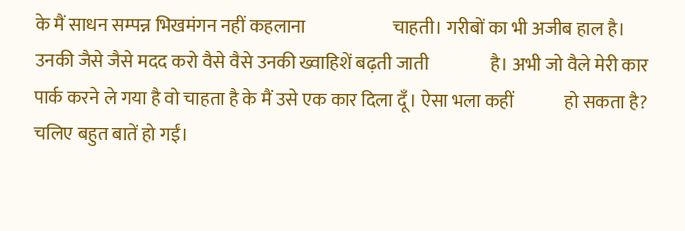के मैं साधन सम्पन्न भिखमंगन नहीं कहलाना                        चाहती। गरीबों का भी अजीब हाल है। उनकी जैसे जैसे मदद करो वैसे वैसे उनकी ख्वाहिशें बढ़ती जाती                 है। अभी जो वैले मेरी कार पार्क करने ले गया है वो चाहता है के मैं उसे एक कार दिला दूँ। ऐसा भला कहीं              हो सकता है? चलिए बहुत बातें हो गईं।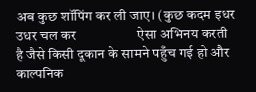अब कुछ शॉपिंग कर ली जाए। (कुछ कदम इधर उधर चल कर                  ऐसा अभिनय करती है जैसे किसी दूकान के सामने पहुँच गई हो और काल्पनिक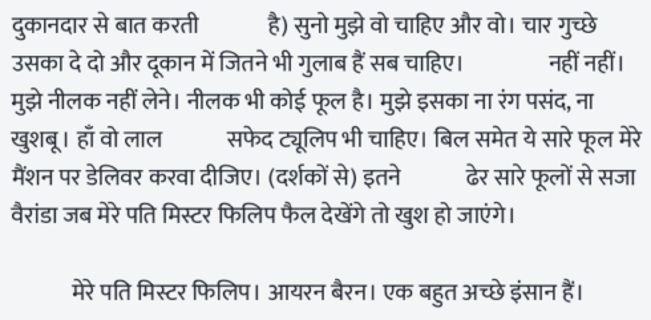दुकानदार से बात करती               है) सुनो मुझे वो चाहिए और वो। चार गुच्छे उसका दे दो और दूकान में जितने भी गुलाब हैं सब चाहिए।                  नहीं नहीं। मुझे नीलक नहीं लेने। नीलक भी कोई फूल है। मुझे इसका ना रंग पसंद, ना खुशबू। हाँ वो लाल              सफेद ट्यूलिप भी चाहिए। बिल समेत ये सारे फूल मेरे मैंशन पर डेलिवर करवा दीजिए। (दर्शकों से) इतने              ढेर सारे फूलों से सजा वैरांडा जब मेरे पति मिस्टर फिलिप फैल देखेंगे तो खुश हो जाएंगे।

             मेरे पति मिस्टर फिलिप। आयरन बैरन। एक बहुत अच्छे इंसान हैं।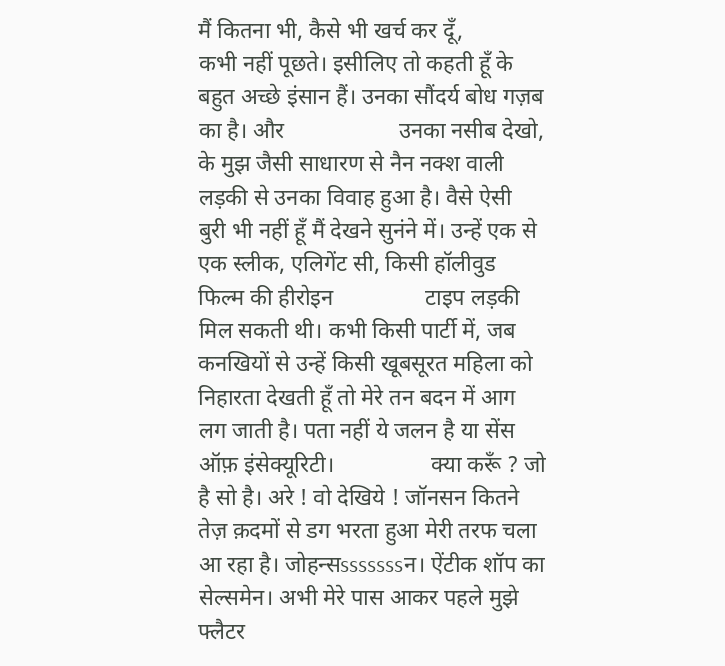मैं कितना भी, कैसे भी खर्च कर दूँ,                  कभी नहीं पूछते। इसीलिए तो कहती हूँ के बहुत अच्छे इंसान हैं। उनका सौंदर्य बोध गज़ब का है। और                    उनका नसीब देखो, के मुझ जैसी साधारण से नैन नक्श वाली लड़की से उनका विवाह हुआ है। वैसे ऐसी                  बुरी भी नहीं हूँ मैं देखने सुनंने में। उन्हें एक से एक स्लीक, एलिगेंट सी, किसी हॉलीवुड फिल्म की हीरोइन                टाइप लड़की मिल सकती थी। कभी किसी पार्टी में, जब कनखियों से उन्हें किसी खूबसूरत महिला को                   निहारता देखती हूँ तो मेरे तन बदन में आग लग जाती है। पता नहीं ये जलन है या सेंस ऑफ़ इंसेक्यूरिटी।                 क्या करूँ ? जो है सो है। अरे ! वो देखिये ! जॉनसन कितने तेज़ क़दमों से डग भरता हुआ मेरी तरफ चला              आ रहा है। जोहन्सsssssssन। ऐंटीक शॉप का सेल्समेन। अभी मेरे पास आकर पहले मुझे फ्लैटर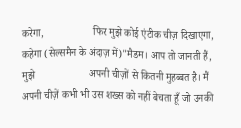करेगा,                   फिर मुझे कोई एंटीक चीज़ दिखाएगा, कहेगा (सेल्समैन के अंदाज़ में)"मैडम। आप तो जानती हैं, मुझे                     अपनी चीज़ों से कितनी मुहब्बत है। मैं अपनी चीज़ें कभी भी उस शख्स को नहीं बेचता हूँ जो उनकी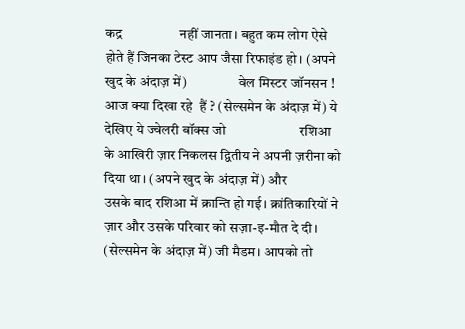कद्र                 नहीं जानता। बहुत कम लोग ऐसे होते हैं जिनका टेस्ट आप जैसा रिफाइंड हो। (अपने खुद के अंदाज़ में)                  वेल मिस्टर जॉनसन ! आज क्या दिखा रहे  हैं ? (सेल्समेन के अंदाज़ में) ये देखिए ये ज्वेलरी बॉक्स जो                      रशिआ के आखिरी ज़ार निकलस द्वितीय ने अपनी ज़रीना को दिया था। (अपने खुद के अंदाज़ में) और                     उसके बाद रशिआ में क्रान्ति हो गई। क्रांतिकारियों ने ज़ार और उसके परिवार को सज़ा-इ-मौत दे दी।                   (सेल्समेन के अंदाज़ में) जी मैडम। आपको तो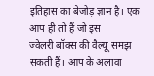इतिहास का बेजोड़ ज्ञान है। एक आप ही तो हैं जो इस                     ज्वेलरी बॉक्स की वैल्यू समझ सकती हैं। आप के अलावा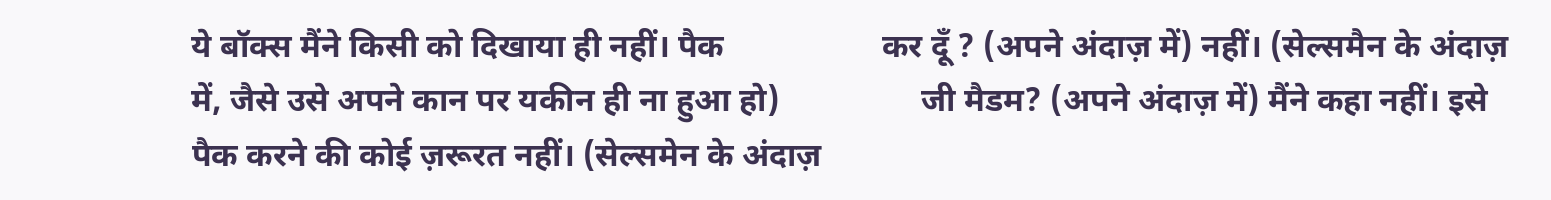ये बॉक्स मैंने किसी को दिखाया ही नहीं। पैक                   कर दूँ ? (अपने अंदाज़ में) नहीं। (सेल्समैन के अंदाज़ में, जैसे उसे अपने कान पर यकीन ही ना हुआ हो)                 जी मैडम? (अपने अंदाज़ में) मैंने कहा नहीं। इसे पैक करने की कोई ज़रूरत नहीं। (सेल्समेन के अंदाज़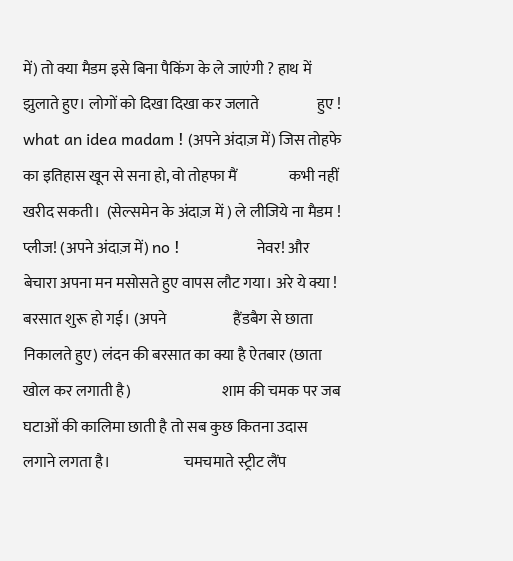में) तो क्या मैडम इसे बिना पैकिंग के ले जाएंगी ? हाथ में झुलाते हुए। लोगों को दिखा दिखा कर जलाते                   हुए ! what an idea madam ! (अपने अंदाज़ में) जिस तोहफे का इतिहास खून से सना हो, वो तोहफा मैं                 कभी नहीं खरीद सकती।  (सेल्समेन के अंदाज़ में ) ले लीजिये ना मैडम ! प्लीज! (अपने अंदाज़ में) no !                   नेवर! और बेचारा अपना मन मसोसते हुए वापस लौट गया। अरे ये क्या ! बरसात शुरू हो गई। (अपने                      हैंडबैग से छाता निकालते हुए) लंदन की बरसात का क्या है ऐतबार (छाता खोल कर लगाती है)                              शाम की चमक पर जब घटाओं की कालिमा छाती है तो सब कुछ कितना उदास लगाने लगता है।                        चमचमाते स्ट्रीट लैंप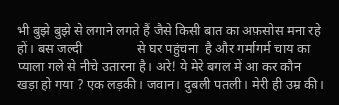भी बुझे बुझे से लगाने लगते हैं जैसे किसी बात का अफ़सोस मना रहे हों। बस जल्दी                से घर पहुंचना  है और गर्मागर्म चाय का प्याला गले से नीचे उतारना है। अरे! ये मेरे बगल में आ कर कौन                खड़ा हो गया ? एक लड़की। जवान। दुबली पतली। मेरी ही उम्र की।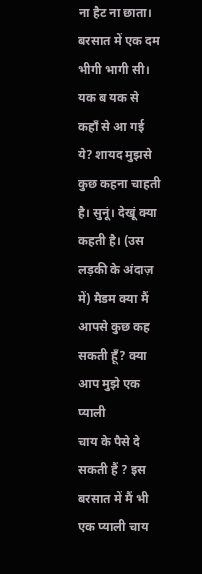ना हैट ना छाता। बरसात में एक दम             भीगी भागी सी। यक ब यक से कहाँ से आ गई ये? शायद मुझसे कुछ कहना चाहती है। सुनूं। देखूं क्या                     कहती है। (उस लड़की के अंदाज़ में) मैडम क्या मैं आपसे कुछ कह सकती हूँ? क्या आप मुझे एक प्याली               चाय के पैसे दे सकती हैं ? इस बरसात में मैं भी एक प्याली चाय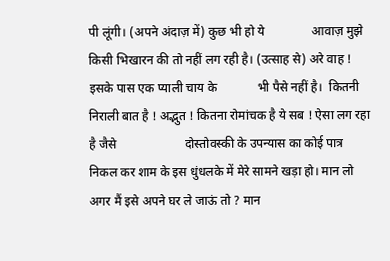पी लूंगी। (अपने अंदाज़ में) कुछ भी हो ये               आवाज़ मुझे किसी भिखारन की तो नहीं लग रही है। (उत्साह से) अरे वाह ! इसके पास एक प्याली चाय के             भी पैसे नहीं है।  कितनी निराली बात है ! अद्भुत ! कितना रोमांचक है ये सब ! ऐसा लग रहा है जैसे                      दोस्तोवस्की के उपन्यास का कोई पात्र  निकल कर शाम के इस धुंधलके में मेरे सामने खड़ा हो। मान लो                अगर मैं इसे अपने घर ले जाऊं तो ? मान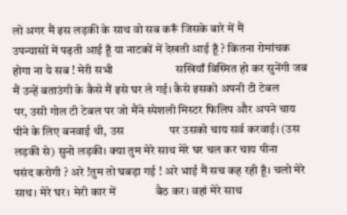लो अगर मैं इस लड़की के साथ वो सब करूँ जिसके बारे में मैं                उपन्यासों में पढ़ती आई हूँ या नाटकों में देखती आई हूँ ? कितना रोमांचक होगा ना ये सब ! मेरी सभी                      सखियाँ विस्मित हो कर सुनेंगी जब मैं उन्हें बताउंगी के कैसे मैं इसे घर ले गई। कैसे इसको अपनी टी टेबल              पर, उसी गोल टी टेबल पर जो मैंने स्पेशली मिस्टर फिलिप और अपने चाय पीने के लिए बनवाई थी, उस                पर उसको चाय सर्व करवाई। (उस लड़की से) सुनो लड़की। क्या तुम मेरे साथ मेरे घर चल कर चाय पीना              पसंद करोगी ? अरे !तुम तो घबड़ा गई ! अरे भाई मैं सच कह रही हूँ। चलो मेरे साथ। मेरे घर। मेरी कार में              बैठ कर। वहां मेरे साथ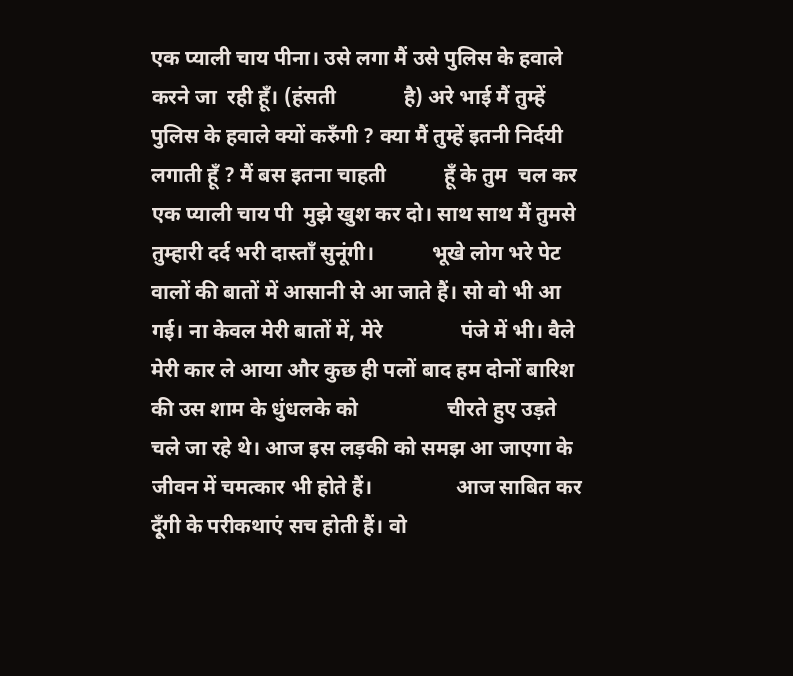एक प्याली चाय पीना। उसे लगा मैं उसे पुलिस के हवाले करने जा  रही हूँ। (हंसती             है) अरे भाई मैं तुम्हें पुलिस के हवाले क्यों करुँगी ? क्या मैं तुम्हें इतनी निर्दयी लगाती हूँ ? मैं बस इतना चाहती           हूँ के तुम  चल कर एक प्याली चाय पी  मुझे खुश कर दो। साथ साथ मैं तुमसे तुम्हारी दर्द भरी दास्ताँ सुनूंगी।           भूखे लोग भरे पेट वालों की बातों में आसानी से आ जाते हैं। सो वो भी आ गई। ना केवल मेरी बातों में, मेरे               पंजे में भी। वैले मेरी कार ले आया और कुछ ही पलों बाद हम दोनों बारिश की उस शाम के धुंधलके को                 चीरते हुए उड़ते चले जा रहे थे। आज इस लड़की को समझ आ जाएगा के जीवन में चमत्कार भी होते हैं।                आज साबित कर दूँगी के परीकथाएं सच होती हैं। वो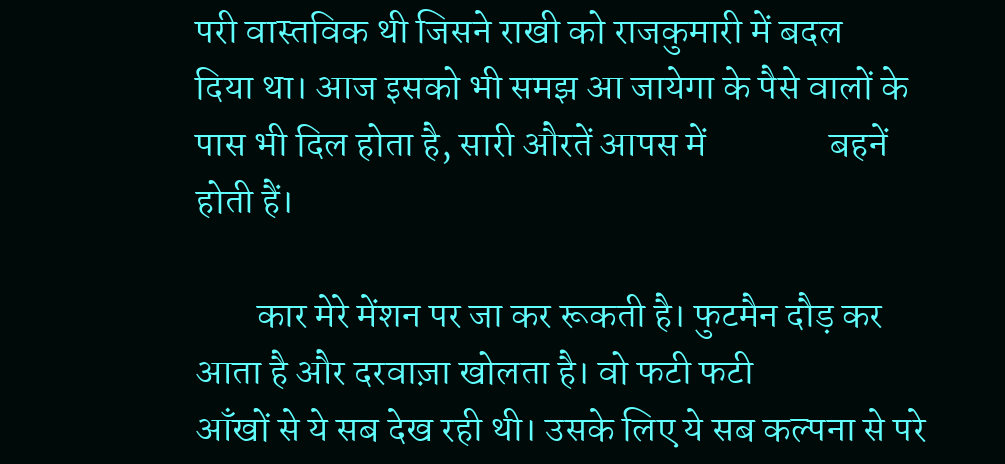परी वास्तविक थी जिसने राखी को राजकुमारी में बदल            दिया था। आज इसको भी समझ आ जायेगा के पैसे वालों के पास भी दिल होता है, सारी औरतें आपस में                बहनें होती हैं।

        कार मेरे मेंशन पर जा कर रूकती है। फुटमैन दौड़ कर आता है और दरवाज़ा खोलता है। वो फटी फटी                आँखों से ये सब देख रही थी। उसके लिए ये सब कल्पना से परे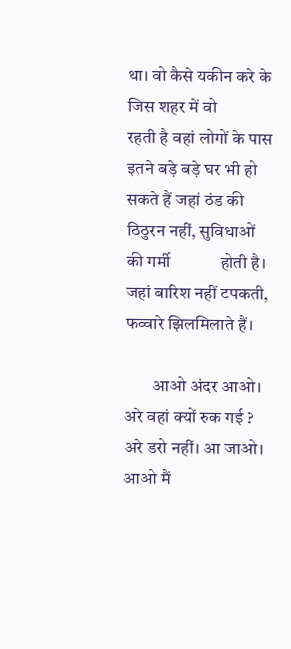था। वो कैसे यकीन करे के जिस शहर में वो            रहती है वहां लोगों के पास इतने बड़े बड़े घर भी हो सकते हैं जहां ठंड की ठिठुरन नहीं, सुविधाओं की गर्मी            होती है। जहां बारिश नहीं टपकती, फव्वारे झिलमिलाते हैं।

        आओ अंदर आओ। अरे वहां क्यों रुक गई ? अरे डरो नहीं। आ जाओ। आओ मैं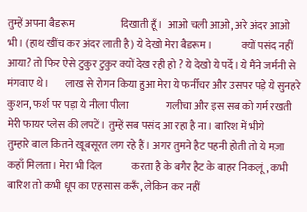तुम्हें अपना बैडरूम                      दिखाती हूँ।  आओ चली आओ, अरे अंदर आओ भी। (हाथ खींच कर अंदर लाती है) ये देखो मेरा बैडरूम।              क्यों पसंद नहीं आया? तो फिर ऐसे टुकुर टुकुर क्यों देख रही हो ? ये देखो ये पर्दे। ये मैंने जर्मनी से मंगवाए थे।        लाख से रोगन किया हुआ मेरा ये फर्नीचर और उसपर पड़े ये सुनहरे कुशन, फर्श पर पड़ा ये नीला पीला                  गलीचा और इस सब को गर्म रखती मेरी फायर प्लेस की लपटें। तुम्हें सब पसंद आ रहा है ना। बारिश में भीगे          तुम्हारे बाल कितने खूबसूरत लग रहे हैं। अगर तुमने हैट पहनी होती तो ये मज़ा कहाँ मिलता। मेरा भी दिल              करता है के बगैर हैट के बाहर निकलूं, कभी बारिश तो कभी धूप का एहसास करूँ, लेकिन कर नहीं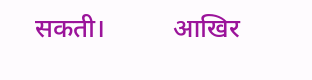सकती।          आखिर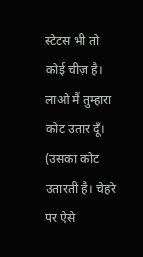स्टेटस भी तो कोई चीज़ है। लाओ मैं तुम्हारा कोट उतार दूँ। (उसका कोट उतारती है। चेहरे पर ऐसे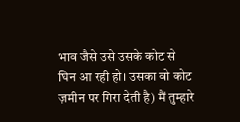भाव जैसे उसे उसके कोट से घिन आ रही हो। उसका वो कोट ज़मीन पर गिरा देती है) मैं तुम्हारे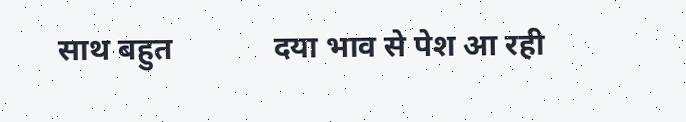साथ बहुत             दया भाव से पेश आ रही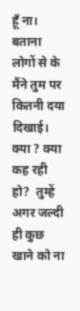हूँ ना। बताना लोगों से के मैंने तुम पर कितनी दया दिखाई। क्या ? क्या कह रही                 हो?  तुम्हें अगर जल्दी ही कुछ खाने को ना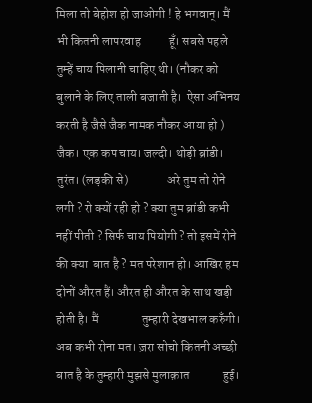मिला तो बेहोश हो जाओगी ! हे भगवान्। मैं भी कितनी लापरवाह           हूँ। सबसे पहले तुम्हें चाय पिलानी चाहिए थी। (नौकर को बुलाने के लिए ताली बजाती है।  ऐसा अभिनय                   करती है जैसे जैक नामक नौकर आया हो ) जैक। एक कप चाय। जल्दी। थोड़ी ब्रांडी। तुरंत। (लड़की से)               अरे तुम तो रोने लगी ? रो क्यों रही हो ? क्या तुम ब्रांडी कभी नहीं पीती ? सिर्फ चाय पियोगी ? तो इसमें रोने           की क्या  बात है ? मत परेशान हो। आखिर हम दोनों औरत हैं। औरत ही औरत के साथ खड़ी होती है। मैं                 तुम्हारी देखभाल करुँगी। अब कभी रोना मत। ज़रा सोचो कितनी अच्छी बात है के तुम्हारी मुझसे मुलाक़ात             हुई।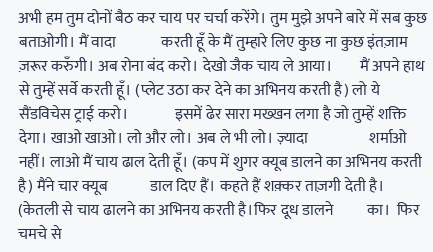अभी हम तुम दोनों बैठ कर चाय पर चर्चा करेंगे। तुम मुझे अपने बारे में सब कुछ बताओगी। मैं वादा               करती हूँ के मैं तुम्हारे लिए कुछ ना कुछ इंतज़ाम ज़रूर करुँगी। अब रोना बंद करो। देखो जैक चाय ले आया।         मैं अपने हाथ से तुम्हें सर्वे करती हूँ। (प्लेट उठा कर देने का अभिनय करती है) लो ये सैंडविचेस ट्राई करो।               इसमें ढेर सारा मख्खन लगा है जो तुम्हें शक्ति देगा। खाओ खाओ। लो और लो। अब ले भी लो। ज़्यादा                    शर्माओ नहीं। लाओ मैं चाय ढाल देती हूँ। (कप में शुगर क्यूब डालने का अभिनय करती है) मैंने चार क्यूब              डाल दिए हैं। कहते हैं शक़्कर ताज़गी देती है। (केतली से चाय ढालने का अभिनय करती है।फिर दूध डालने           का।  फिर चमचे से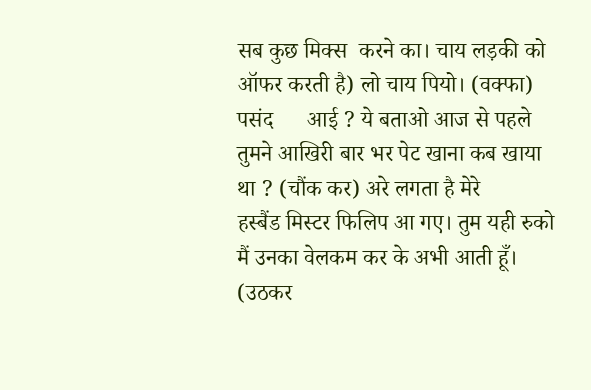सब कुछ मिक्स  करने का। चाय लड़की को ऑफर करती है) लो चाय पियो। (वक्फा) पसंद      आई ? ये बताओ आज से पहले तुमने आखिरी बार भर पेट खाना कब खाया था ? (चौंक कर) अरे लगता है मेरे        हस्बैंड मिस्टर फिलिप आ गए। तुम यही रुको मैं उनका वेलकम कर के अभी आती हूँ। (उठकर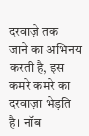दरवाज़े तक          जाने का अभिनय करती है, इस कमरे कमरे का दरवाज़ा भेड़ति है। नॉब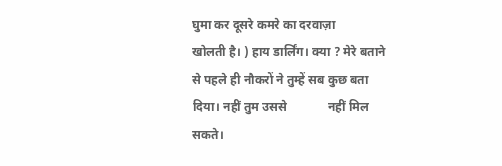घुमा कर दूसरे कमरे का दरवाज़ा               खोलती है। ) हाय डार्लिंग। क्या ? मेरे बताने से पहले ही नौकरों ने तुम्हें सब कुछ बता दिया। नहीं तुम उससे             नहीं मिल सकते।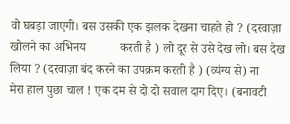वो घबड़ा जाएगी। बस उसकी एक झलक देखना चाहते हो ? (दरवाज़ा खोलने का अभिनय           करती है ) लो दूर से उसे देख लो। बस देख लिया ? (दरवाज़ा बंद करने का उपक्रम करती है ) (व्यंग्य से) ना           मेरा हाल पुछा चाल ! एक दम से दो दो सवाल दाग दिए। (बनावटी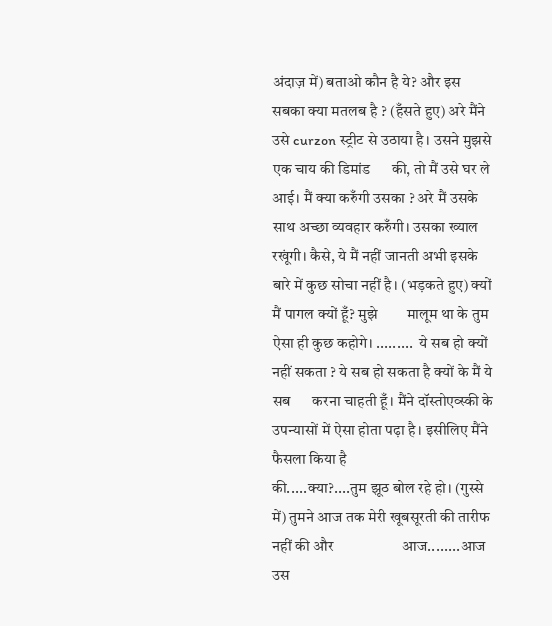अंदाज़ में) बताओ कौन है ये? और इस            सबका क्या मतलब है ? (हँसते हुए) अरे मैंने उसे curzon स्ट्रीट से उठाया है। उसने मुझसे एक चाय की डिमांड      की, तो मैं उसे घर ले आई। मैं क्या करुँगी उसका ? अरे मैं उसके साथ अच्छा व्यवहार करुँगी। उसका ख्याल          रखूंगी। कैसे, ये मैं नहीं जानती अभी इसके बारे में कुछ सोचा नहीं है। (भड़कते हुए) क्यों मैं पागल क्यों हूँ? मुझे        मालूम था के तुम ऐसा ही कुछ कहोगे। .........  ये सब हो क्यों नहीं सकता ? ये सब हो सकता है क्यों के मैं ये सब      करना चाहती हूँ। मैंने दॉस्तोएव्स्की के उपन्यासों में ऐसा होता पढ़ा है। इसीलिए मैंने फैसला किया है                        की.....क्या?....तुम झूठ बोल रहे हो। (गुस्से में) तुमने आज तक मेरी खूबसूरती की तारीफ नहीं की और                   आज........आज उस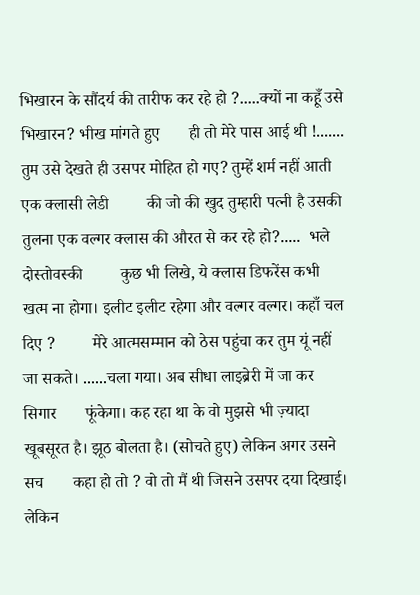भिखारन के सौंदर्य की तारीफ कर रहे हो ?.....क्यों ना कहूँ उसे भिखारन? भीख मांगते हुए       ही तो मेरे पास आई थी !.......  तुम उसे देखते ही उसपर मोहित हो गए? तुम्हें शर्म नहीं आती एक क्लासी लेडी         की जो की खुद तुम्हारी पत्नी है उसकी तुलना एक वल्गर क्लास की औरत से कर रहे हो?.....  भले दोस्तोवस्की         कुछ भी लिखे, ये क्लास डिफरेंस कभी खत्म ना होगा। इलीट इलीट रहेगा और वल्गर वल्गर। कहाँ चल दिए ?         मेरे आत्मसम्मान को ठेस पहुंचा कर तुम यूं नहीं जा सकते। ......चला गया। अब सीधा लाइब्रेरी में जा कर सिगार       फूंकेगा। कह रहा था के वो मुझसे भी ज़्यादा खूबसूरत है। झूठ बोलता है। (सोचते हुए) लेकिन अगर उसने सच       कहा हो तो ? वो तो मैं थी जिसने उसपर दया दिखाई। लेकिन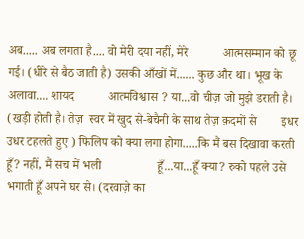अब..... अब लगता है.... वो मेरी दया नहीं, मेरे           आत्मसम्मान को छू गई। (धीरे से बैठ जाती है) उसकी आँखों में...... कुछ और था। भूख के अलावा.... शायद           आत्मविश्वास ? या...वो चीज़ जो मुझे डराती है। (खड़ी होती है। तेज़  स्वर में खुद से-बेचैनी के साथ तेज़ क़दमों से        इधर उधर टहलते हुए ) फिलिप को क्या लगा होगा.....कि मैं बस दिखावा करती हूँ? नहीं, मैं सच में भली                  हूँ...या...हूँ क्या? रुको पहले उसे भगाती हूँ अपने घर से। (दरवाज़े का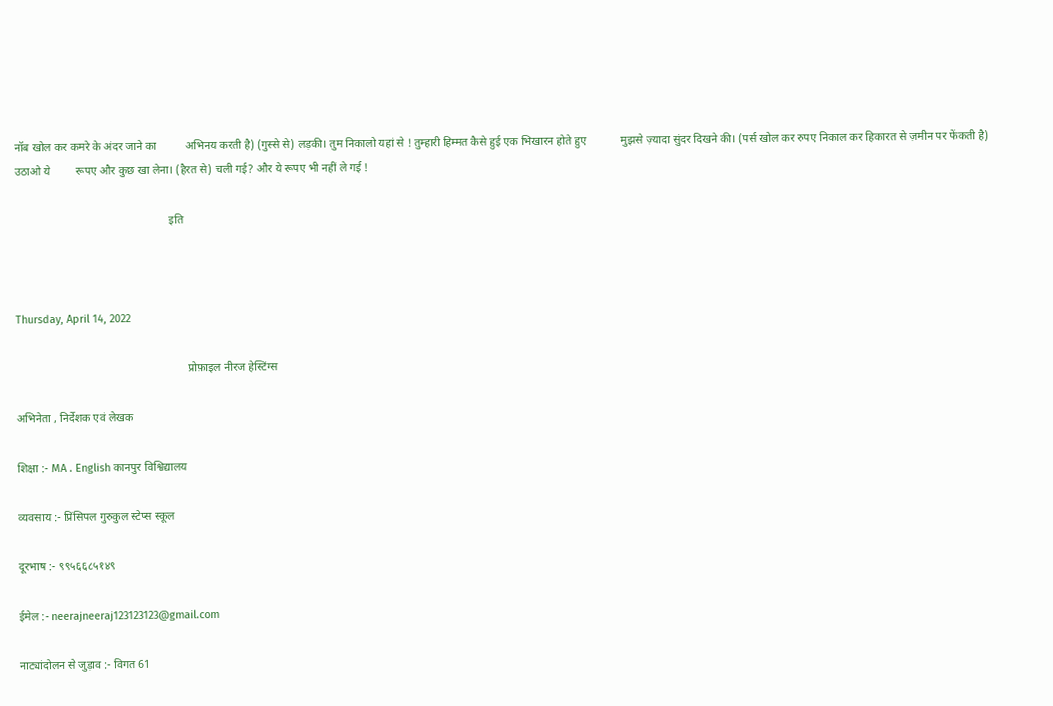नॉब खोल कर कमरे के अंदर जाने का          अभिनय करती है) (गुस्से से) लड़की। तुम निकालो यहां से ! तुम्हारी हिम्मत कैसे हुई एक भिखारन होते हुए            मुझसे ज़्यादा सुंदर दिखने की। (पर्स खोल कर रुपए निकाल कर हिकारत से ज़मीन पर फेंकती है) उठाओ ये         रूपए और कुछ खा लेना। (हैरत से) चली गई? और ये रूपए भी नहीं ले गई !

                                                      इति



Thursday, April 14, 2022

                                                            प्रोफ़ाइल नीरज हेस्टिंग्स

अभिनेता , निर्देशक एवं लेखक

शिक्षा :- MA . English कानपुर विश्विद्यालय

व्यवसाय :- प्रिंसिपल गुरुकुल स्टेप्स स्कूल

दूरभाष :- ९९५६६८५१४९

ईमेल :- neerajneeraj123123123@gmail.com

नाट्यांदोलन से जुड़ाव :- विगत 61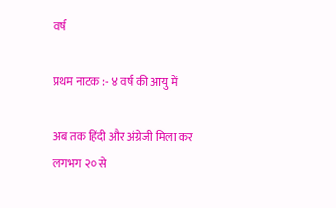वर्ष

प्रथम नाटक :- ४ वर्ष की आयु में

अब तक हिंदी और अंग्रेजी मिला कर लगभग २० से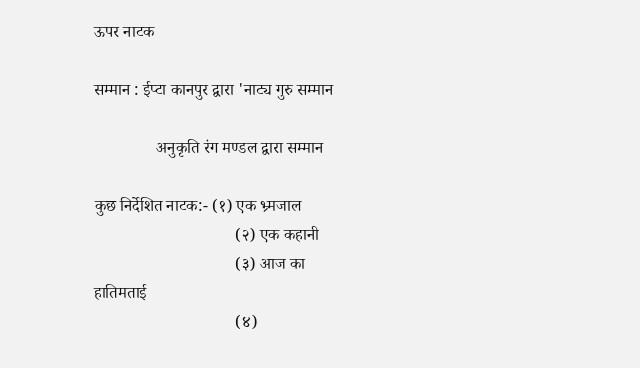ऊपर नाटक

सम्मान : ईप्टा कानपुर द्वारा 'नाट्य गुरु सम्मान

               अनुकृति रंग मण्डल द्वारा सम्मान

कुछ निर्देशित नाटक:- (१) एक भ्र्मजाल
                                  (२) एक कहानी
                                  (३) आज का हातिमताई
                                  (४)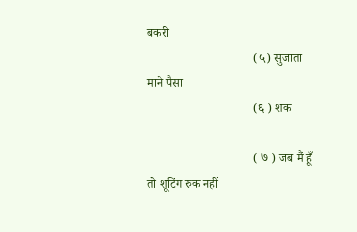बकरी
                                  (५) सुजाता माने पैसा
                                  (६ ) शक

                                  ( ७ ) जब मैं हूँ तो शूटिंग रुक नहीं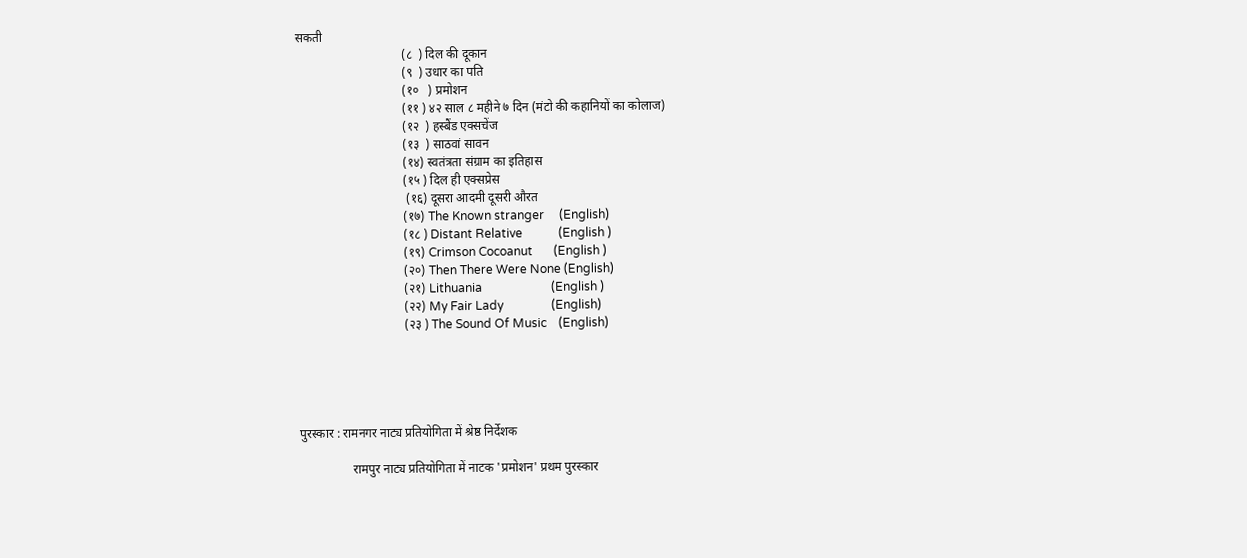सकती
                                  (८  ) दिल की दूकान
                                  (९  ) उधार का पति
                                  (१०   ) प्रमोशन
                                  (११ ) ४२ साल ८ महीने ७ दिन (मंटो की कहानियों का कोलाज)
                                  (१२  ) हस्बैंड एक्सचेंज
                                  (१३  ) साठवां सावन
                                  (१४) स्वतंत्रता संग्राम का इतिहास
                                  (१५ ) दिल ही एक्सप्रेस
                                   (१६) दूसरा आदमी दूसरी औरत
                                  (१७) The Known stranger     (English)
                                  (१८ ) Distant Relative            (English )
                                  (१९) Crimson Cocoanut       (English )
                                  (२०) Then There Were None (English)
                                  (२१) Lithuania                       (English )
                                  (२२) My Fair Lady                (English)
                                  (२३ ) The Sound Of Music    (English)





पुरस्कार : रामनगर नाट्य प्रतियोगिता में श्रेष्ठ निर्देशक

                 रामपुर नाट्य प्रतियोगिता में नाटक 'प्रमोशन' प्रथम पुरस्कार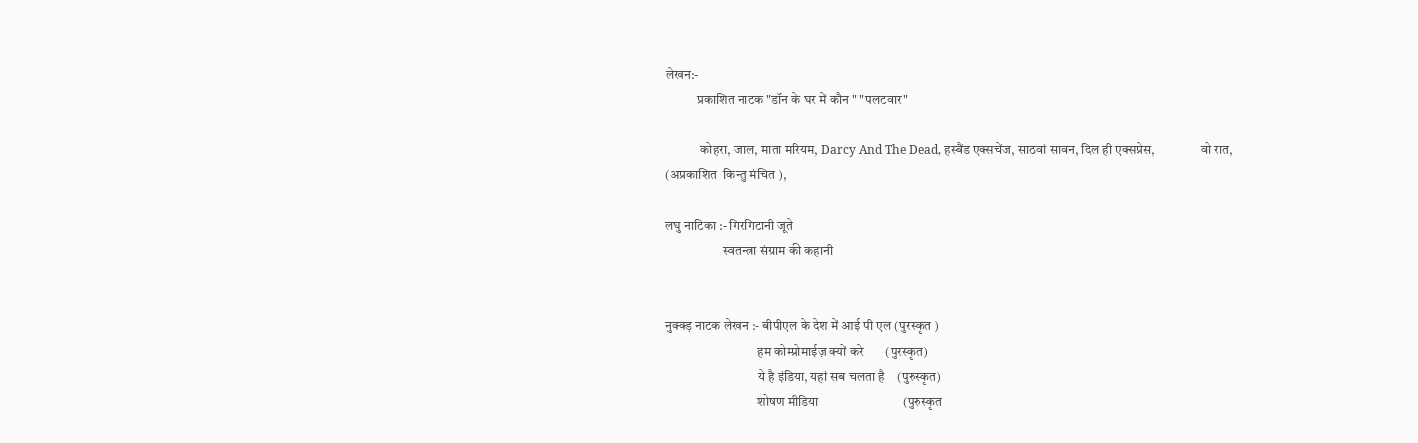लेखन:-
            प्रकाशित नाटक "डॉन के घर में कौन " "पलटवार"

             कोहरा, जाल, माता मरियम, Darcy And The Dead, हस्बैंड एक्सचेंज, साठवां सावन, दिल ही एक्सप्रेस,                 वो रात, (अप्रकाशित  किन्तु मंचित ),

लघु नाटिका :- गिरगिटानी जूते
                      स्वतन्त्रा संग्राम की कहानी


नुक्क्ड़ नाटक लेखन :- बीपीएल के देश में आई पी एल (पुरस्कृत )
                                   हम कोम्प्रोमाईज़ क्यों करे       (पुरस्कृत)
                                   ये है इंडिया, यहां सब चलता है    (पुरुस्कृत)
                                   शोषण मीडिया                           (पुरुस्कृत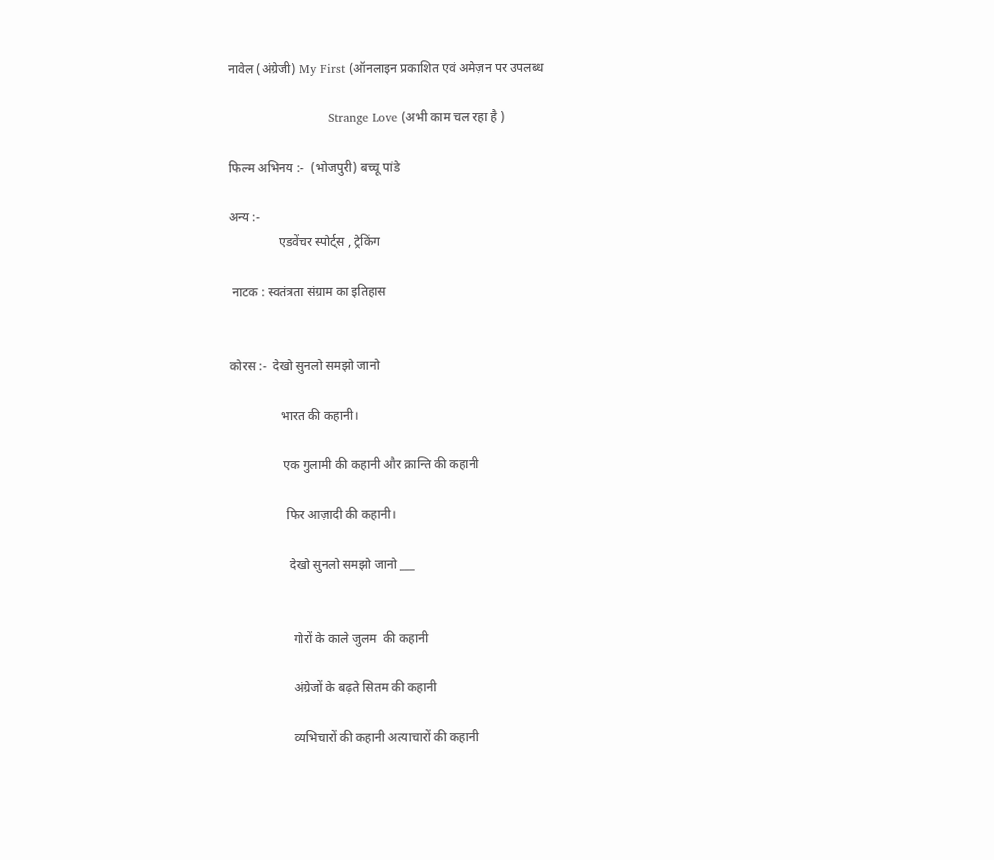नावेल (अंग्रेजी) My First (ऑनलाइन प्रकाशित एवं अमेज़न पर उपलब्ध

                         Strange Love (अभी काम चल रहा है )

फिल्म अभिनय :-  (भोजपुरी) बच्चू पांडे

अन्य :-
                एडवेंचर स्पोर्ट्स , ट्रेकिंग

 नाटक : स्वतंत्रता संग्राम का इतिहास


कोरस :-  देखो सुनलो समझो जानो

                भारत की कहानी।

                 एक गुलामी की कहानी और क्रान्ति की कहानी

                  फिर आज़ादी की कहानी।

                   देखो सुनलो समझो जानो ___


                    गोरों के काले जुलम  की कहानी

                    अंग्रेजों के बढ़ते सितम की कहानी

                    व्यभिचारों की कहानी अत्याचारों की कहानी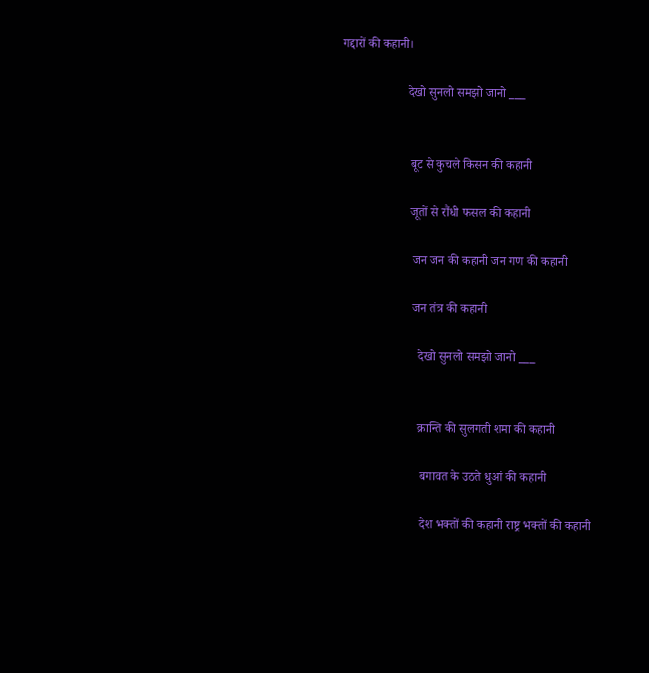गद्दारों की कहानी।

                     देखो सुनलो समझो जानो ___


                      बूट से कुचले किसन की कहानी

                      जूतों से रौंधी फसल की कहानी

                       जन जन की कहानी जन गण की कहानी

                       जन तंत्र की कहानी

                         देखो सुनलो समझो जानो ___


                         क्रान्ति की सुलगती शमा की कहानी

                          बगावत के उठते धुआं की कहानी

                          देश भक्तों की कहानी राष्ट्र भक्तों की कहानी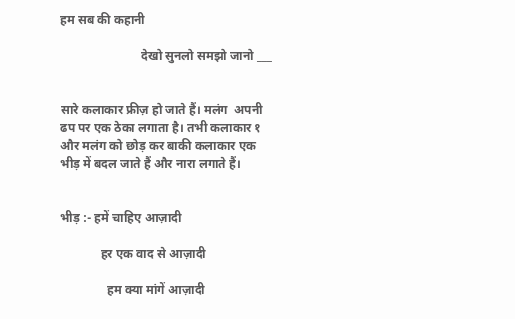हम सब की कहानी

                          देखो सुनलो समझो जानो ___


सारे कलाकार फ्रीज़ हो जाते हैं। मलंग  अपनी ढप पर एक ठेका लगाता है। तभी कलाकार १ और मलंग को छोड़ कर बाकी कलाकार एक भीड़ में बदल जाते हैं और नारा लगाते हैं।


भीड़ :- हमें चाहिए आज़ादी

             हर एक वाद से आज़ादी

               हम क्या मांगें आज़ादी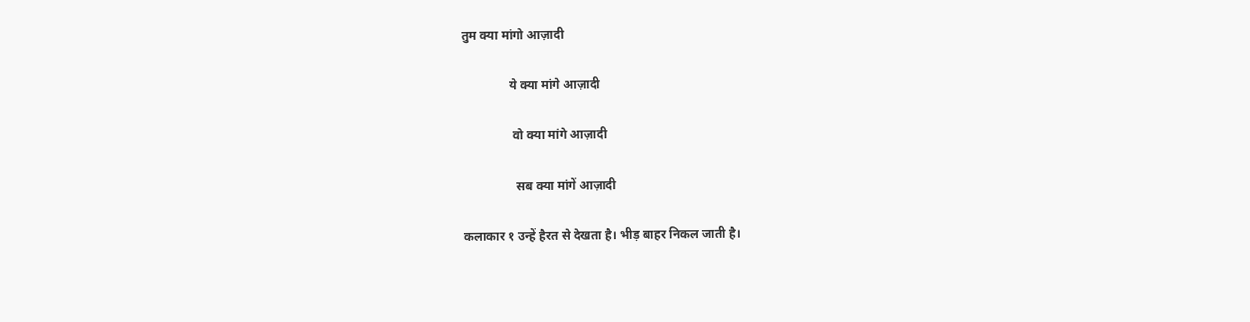तुम क्या मांगो आज़ादी

               ये क्या मांगे आज़ादी

                वो क्या मांगे आज़ादी

                 सब क्या मांगें आज़ादी

कलाकार १ उन्हें हैरत से देखता है। भीड़ बाहर निकल जाती है।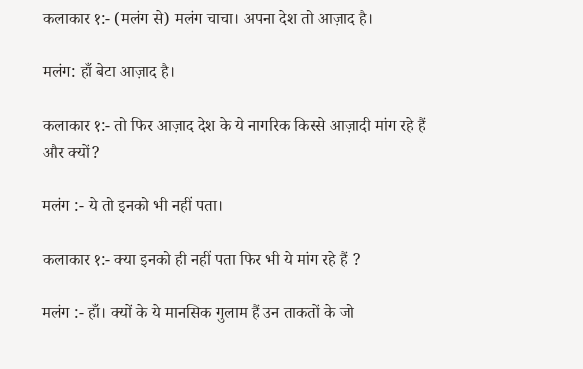कलाकार १:- (मलंग से) मलंग चाचा। अपना देश तो आज़ाद है।

मलंग: हाँ बेटा आज़ाद है।

कलाकार १:- तो फिर आज़ाद देश के ये नागरिक किस्से आज़ादी मांग रहे हैं और क्यों?

मलंग :- ये तो इनको भी नहीं पता।

कलाकार १:- क्या इनको ही नहीं पता फिर भी ये मांग रहे हैं ?

मलंग :- हाँ। क्यों के ये मानसिक गुलाम हैं उन ताकतों के जो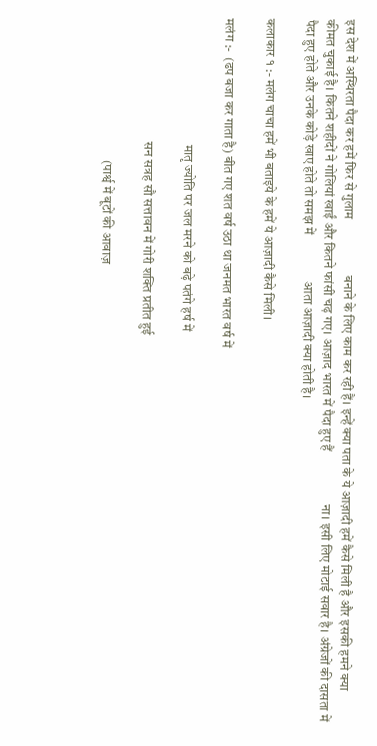इस देश में अस्थिरता पैदा कर हमें फिर से गुलाम                  बनाने के लिए काम कर रही हैं। इन्हें क्या पता के ये आज़ादी हमें कैसे मिली है और इसकी हमने क्या                    कीमत चुकाई है। कितने शहीदों ने गोलियां खाईं और कितने फांसी चढ़ गए। आज़ाद भारत में पैदा हुए हैं                 ना। इसी लिए मोटाई सवार है। अंग्रेजों की दासता में पैदा हुए होते और उनके कोड़े खाए होते तो समझ में               आता आज़ादी क्या होती है।

कलाकार १ :- मलंग चाचा हमें भी बताइये के हमें ये आज़ादी कैसे मिली।

मलंग :-  (ढप बजा कर गाता है) बीत गए शत वर्ष उठा था जनमत भारत वर्ष में

                                                मातृ ज्योति पर जल मरने को बढ़े पतंगे हर्ष में

                                               सन सत्रह सौ सत्तावन में गोरी शक्ति प्रतीत हुई

                                                      (पार्श्व में बूटों की आवाज़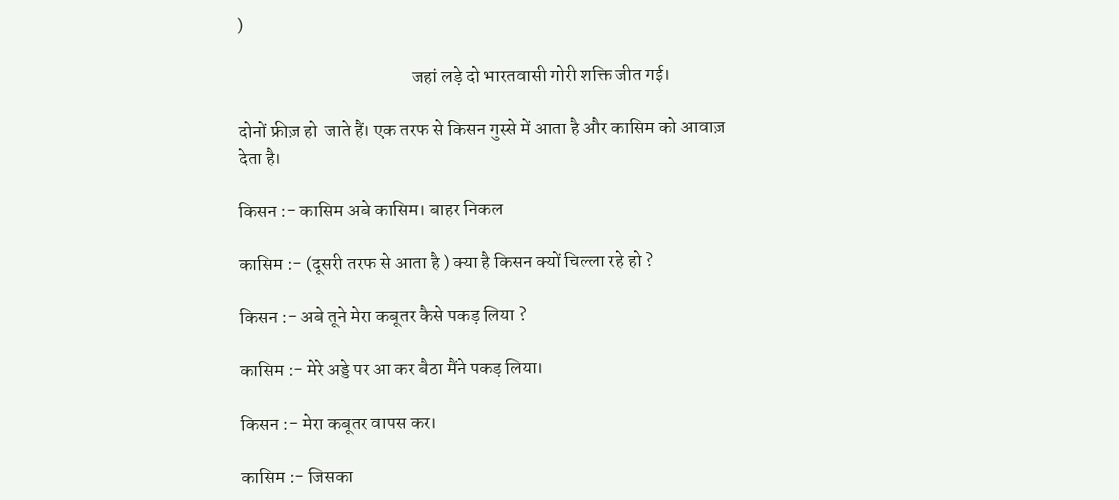)

                                               जहां लड़े दो भारतवासी गोरी शक्ति जीत गई।

दोनों फ्रीज़ हो  जाते हैं। एक तरफ से किसन गुस्से में आता है और कासिम को आवाज़ देता है।

किसन :- कासिम अबे कासिम। बाहर निकल

कासिम :- (दूसरी तरफ से आता है ) क्या है किसन क्यों चिल्ला रहे हो ?

किसन :- अबे तूने मेरा कबूतर कैसे पकड़ लिया ?

कासिम :- मेरे अड्डे पर आ कर बैठा मैंने पकड़ लिया।

किसन :- मेरा कबूतर वापस कर।

कासिम :- जिसका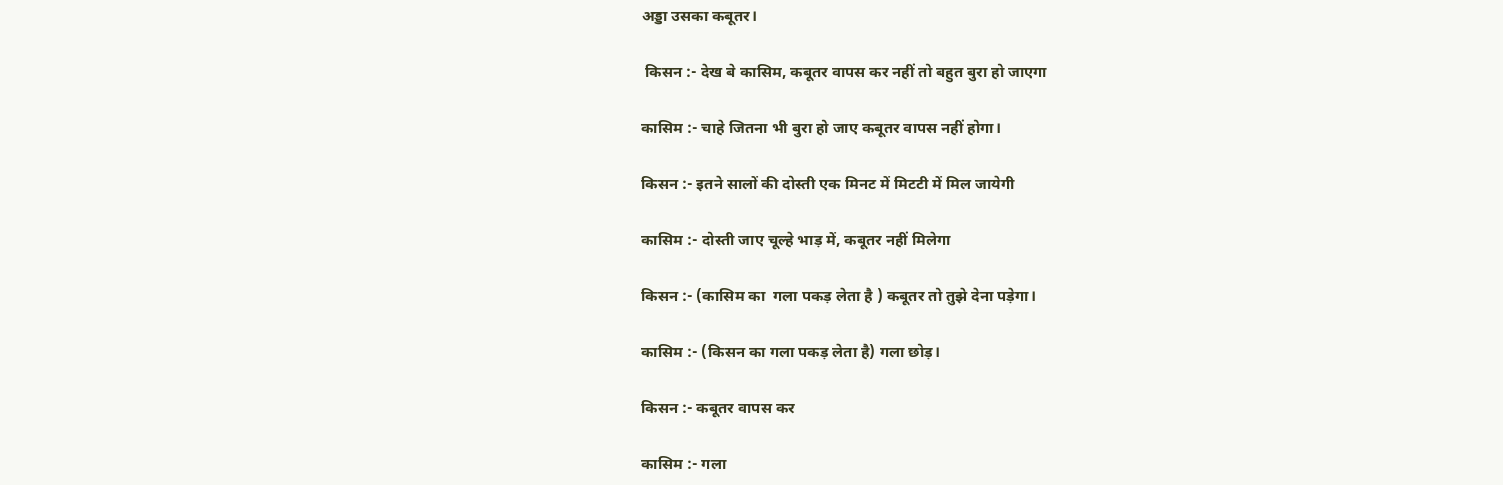अड्डा उसका कबूतर।

 किसन :- देख बे कासिम, कबूतर वापस कर नहीं तो बहुत बुरा हो जाएगा

कासिम :- चाहे जितना भी बुरा हो जाए कबूतर वापस नहीं होगा।

किसन :- इतने सालों की दोस्ती एक मिनट में मिटटी में मिल जायेगी

कासिम :- दोस्ती जाए चूल्हे भाड़ में, कबूतर नहीं मिलेगा

किसन :- (कासिम का  गला पकड़ लेता है ) कबूतर तो तुझे देना पड़ेगा।

कासिम :- (किसन का गला पकड़ लेता है) गला छोड़।

किसन :- कबूतर वापस कर

कासिम :- गला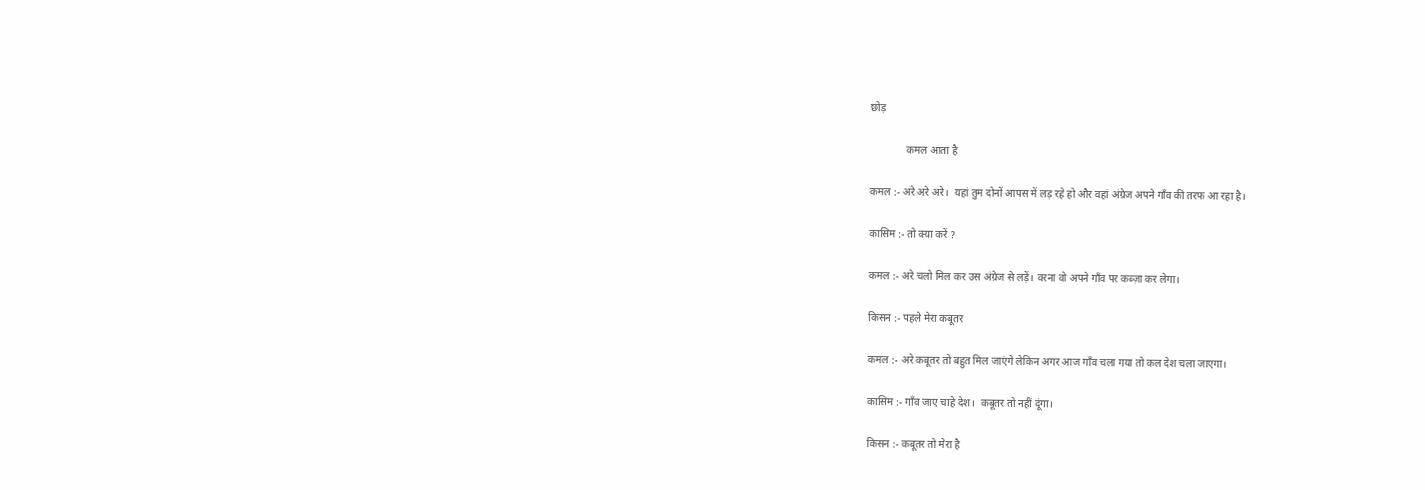छोड़

              कमल आता है

कमल :- अरे अरे अरे।  यहां तुम दोनों आपस में लड़ रहे हो और वहां अंग्रेज अपने गाँव की तरफ आ रहा है।

कासिम :- तो क्या करें ?

कमल :- अरे चलो मिल कर उस अंग्रेज से लड़ें। वरना वो अपने गाँव पर कब्ज़ा कर लेगा।

किसन :- पहले मेरा कबूतर

कमल :- अरे कबूतर तो बहुत मिल जाएंगे लेकिन अगर आज गाँव चला गया तो कल देश चला जाएगा।

कासिम :- गाँव जाए चाहे देश।  कबूतर तो नहीं दूंगा।

किसन :- कबूतर तो मेरा है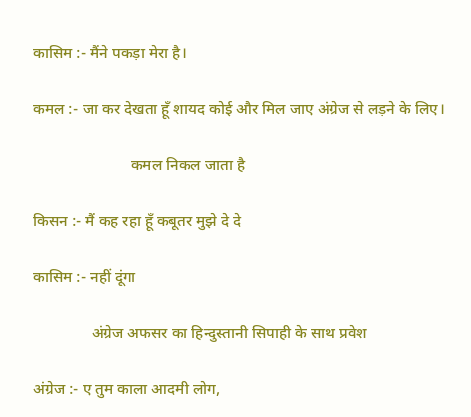कासिम :- मैंने पकड़ा मेरा है।

कमल :- जा कर देखता हूँ शायद कोई और मिल जाए अंग्रेज से लड़ने के लिए।

                         कमल निकल जाता है

किसन :- मैं कह रहा हूँ कबूतर मुझे दे दे

कासिम :- नहीं दूंगा

               अंग्रेज अफसर का हिन्दुस्तानी सिपाही के साथ प्रवेश

अंग्रेज :- ए तुम काला आदमी लोग,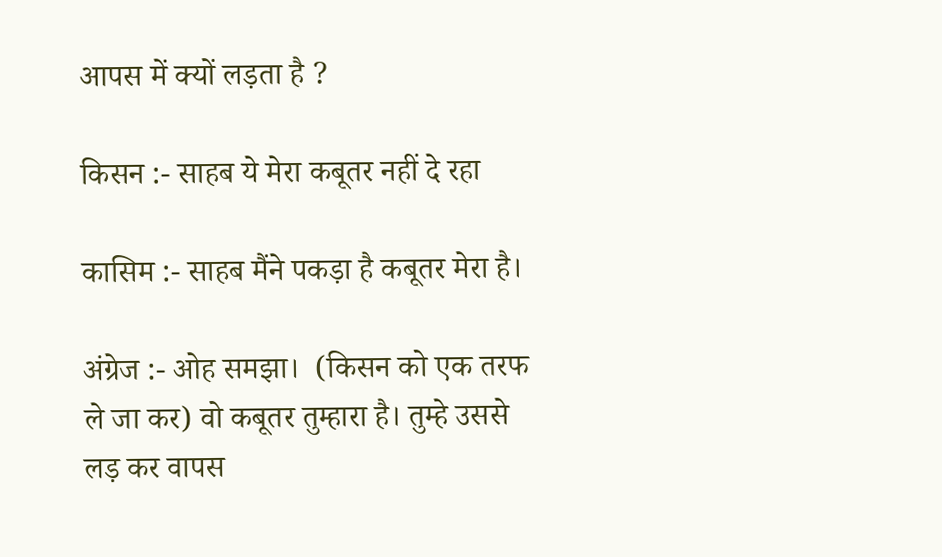आपस में क्यों लड़ता है ?

किसन :- साहब ये मेरा कबूतर नहीं दे रहा

कासिम :- साहब मैंने पकड़ा है कबूतर मेरा है।

अंग्रेज :- ओह समझा।  (किसन को एक तरफ ले जा कर) वो कबूतर तुम्हारा है। तुम्हे उससे लड़ कर वापस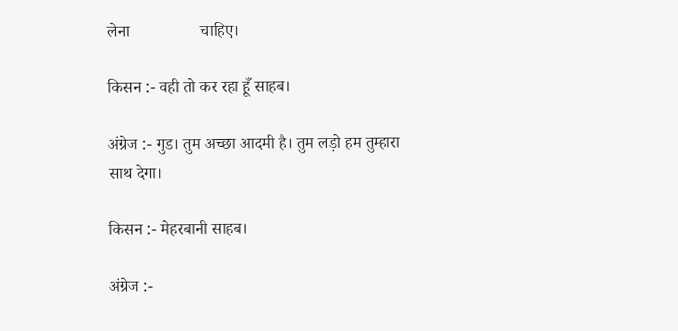लेना                 चाहिए।

किसन :- वही तो कर रहा हूँ साहब।

अंग्रेज :- गुड। तुम अच्छा आदमी है। तुम लड़ो हम तुम्हारा साथ देगा।

किसन :- मेहरबानी साहब।

अंग्रेज :-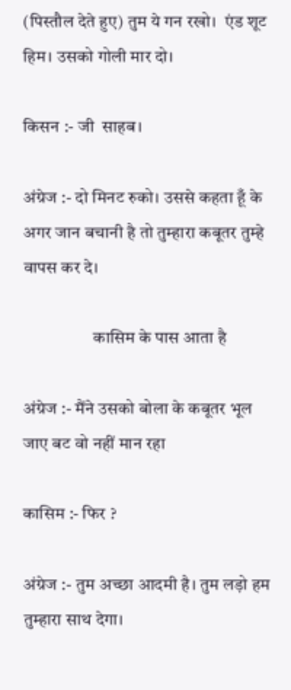(पिस्तौल देते हुए) तुम ये गन रखो।  एंड शूट हिम। उसको गोली मार दो।

किसन :- जी  साहब।

अंग्रेज :- दो मिनट रुको। उससे कहता हूँ के अगर जान बचानी है तो तुम्हारा कबूतर तुम्हे वापस कर दे।

                    कासिम के पास आता है

अंग्रेज :- मैंने उसको बोला के कबूतर भूल जाए बट वो नहीं मान रहा

कासिम :- फिर ?

अंग्रेज :- तुम अच्छा आदमी है। तुम लड़ो हम तुम्हारा साथ देगा।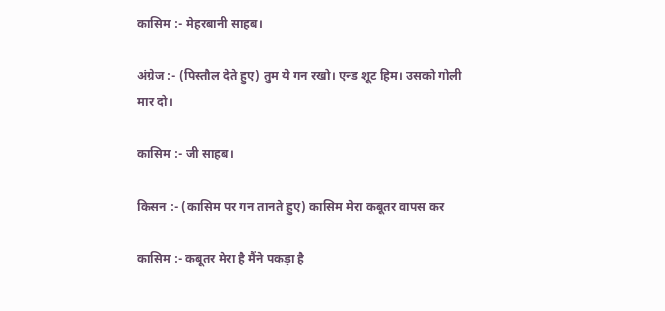कासिम :- मेहरबानी साहब।

अंग्रेज :- (पिस्तौल देते हुए) तुम ये गन रखो। एन्ड शूट हिम। उसको गोली मार दो।

कासिम :- जी साहब।

किसन :- (कासिम पर गन तानते हुए) कासिम मेरा कबूतर वापस कर

कासिम :- कबूतर मेरा है मैंने पकड़ा है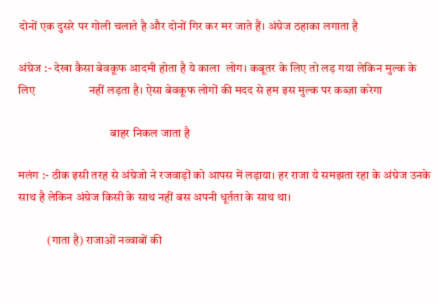दोनों एक दुसरे पर गोली चलाते है और दोनों गिर कर मर जाते हैं। अंग्रेज ठहाका लगाता है

अंग्रेज :- देखा कैसा बेवकूफ आदमी होता है ये काला  लोग। कबूतर के लिए तो लड़ गया लेकिन मुल्क के लिए                   नहीं लड़ता है। ऐसा बेवकूफ लोगों की मदद से हम इस मुल्क पर कब्ज़ा करेगा

                                      बाहर निकल जाता है

मलंग :- ठीक इसी तरह से अंग्रेजो ने रजवाड़ों को आपस में लड़ाया। हर राजा ये समझता रहा के अंग्रेज उनके                    साथ है लेकिन अंग्रेज किसी के साथ नहीं बस अपनी धूर्तता के साथ था।

            (गाता है) राजाओं नव्वाबों की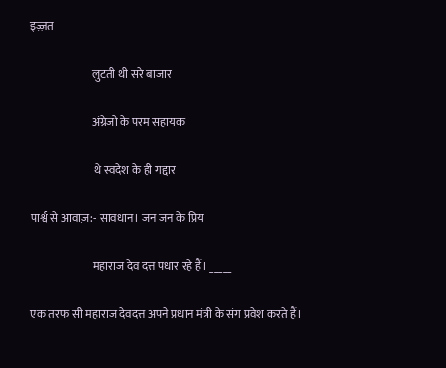इज़्ज़त

                           लुटती थी सरे बाजार

                           अंग्रेजो के परम सहायक

                            थे स्वदेश के ही गद्दार

पार्श्व से आवाज़:- सावधान। जन जन के प्रिय

                           महाराज देव दत्त पधार रहे हैं। _____

एक तरफ सी महाराज देवदत्त अपने प्रधान मंत्री के संग प्रवेश करते हैं।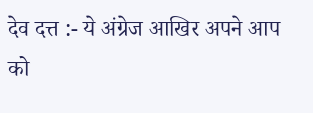देव दत्त :- ये अंग्रेज आखिर अपने आप को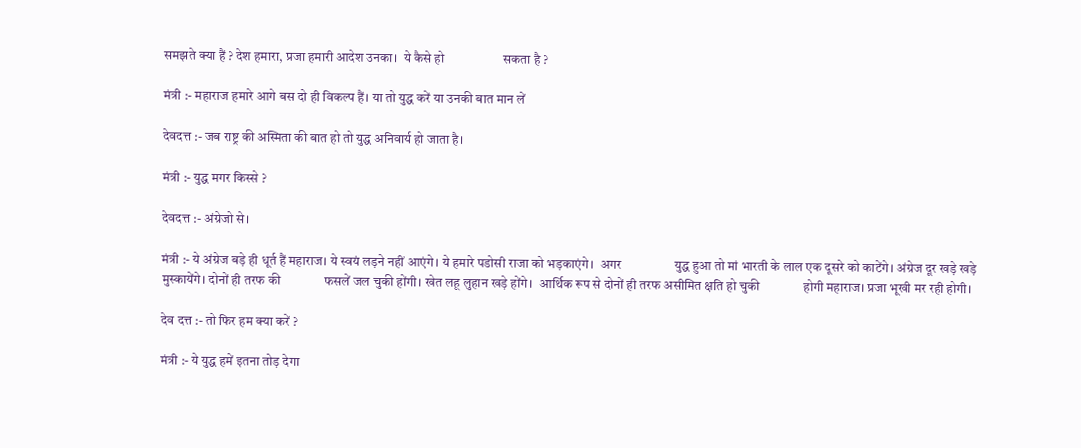समझते क्या हैं ? देश हमारा, प्रजा हमारी आदेश उनका।  ये कैसे हो                   सकता है ?

मंत्री :- महाराज हमारे आगे बस दो ही विकल्प हैं। या तो युद्ध करें या उनकी बात मान लें

देवदत्त :- जब राष्ट्र की अस्मिता की बात हो तो युद्ध अनिवार्य हो जाता है।

मंत्री :- युद्ध मगर किस्से ?

देवदत्त :- अंग्रेजो से।

मंत्री :- ये अंग्रेज बड़े ही धूर्त हैं महाराज। ये स्वयं लड़ने नहीं आएंगे। ये हमारे पडोसी राजा को भड़काएंगे।  अगर                 युद्ध हुआ तो मां भारती के लाल एक दूसरे को काटेंगे। अंग्रेज दूर खड़े खड़े मुस्कायेंगे। दोनों ही तरफ की              फसलें जल चुकी होंगी। खेत लहू लुहान खड़े होंगे।  आर्थिक रूप से दोनों ही तरफ असीमित क्षति हो चुकी              होगी महाराज। प्रजा भूखी मर रही होगी।

देव दत्त :- तो फिर हम क्या करें ?

मंत्री :- ये युद्ध हमें इतना तोड़ देगा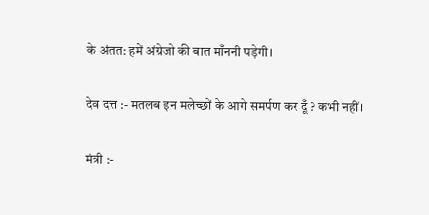के अंतत: हमें अंग्रेजो की बात माँननी पड़ेगी।

देव दत्त :- मतलब इन मलेच्छों के आगे समर्पण कर दूँ ? कभी नहीं।

मंत्री :-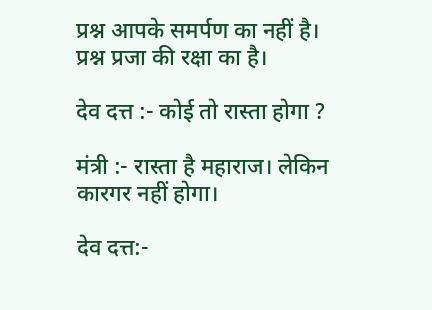प्रश्न आपके समर्पण का नहीं है। प्रश्न प्रजा की रक्षा का है।

देव दत्त :- कोई तो रास्ता होगा ?

मंत्री :- रास्ता है महाराज। लेकिन कारगर नहीं होगा।

देव दत्त:-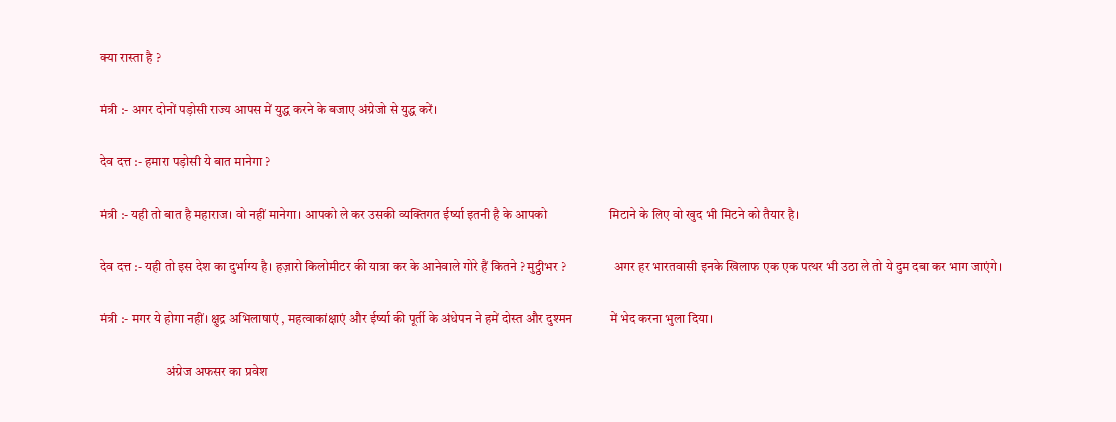क्या रास्ता है ?

मंत्री :- अगर दोनों पड़ोसी राज्य आपस में युद्ध करने के बजाए अंग्रेजो से युद्ध करें।

देव दत्त :- हमारा पड़ोसी ये बात मानेगा ?

मंत्री :- यही तो बात है महाराज। वो नहीं मानेगा। आपको ले कर उसकी व्यक्तिगत ईर्ष्या इतनी है के आपको                    मिटाने के लिए वो खुद भी मिटने को तैयार है।

देव दत्त :- यही तो इस देश का दुर्भाग्य है। हज़ारो किलोमीटर की यात्रा कर के आनेवाले गोरे हैं कितने ? मुट्ठीभर ?                  अगर हर भारतवासी इनके खिलाफ एक एक पत्थर भी उठा ले तो ये दुम दबा कर भाग जाएंगे।

मंत्री :- मगर ये होगा नहीं। क्षुद्र अभिलाषाएं , महत्वाकांक्षाएं और ईर्ष्या की पूर्ती के अंधेपन ने हमें दोस्त और दुश्मन            में भेद करना भुला दिया।

                         अंग्रेज अफसर का प्रवेश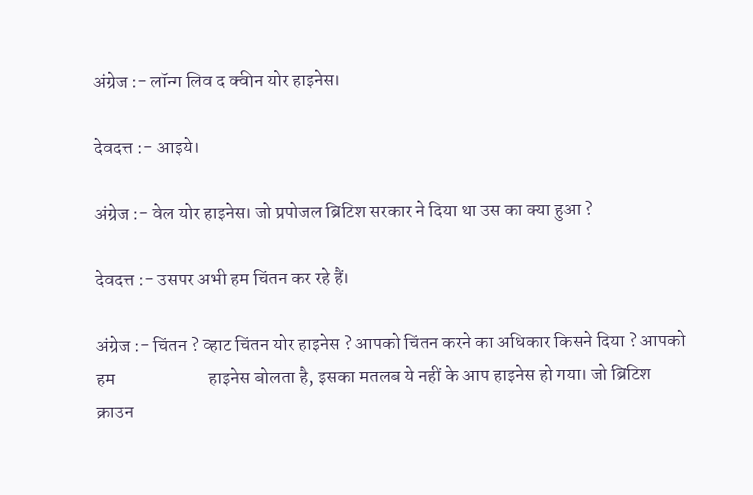अंग्रेज :- लॉन्ग लिव द क्वीन योर हाइनेस।

देवदत्त :- आइये।

अंग्रेज :- वेल योर हाइनेस। जो प्रपोजल ब्रिटिश सरकार ने दिया था उस का क्या हुआ ?

देवदत्त :- उसपर अभी हम चिंतन कर रहे हैं।

अंग्रेज :- चिंतन ? व्हाट चिंतन योर हाइनेस ? आपको चिंतन करने का अधिकार किसने दिया ? आपको हम                         हाइनेस बोलता है, इसका मतलब ये नहीं के आप हाइनेस हो गया। जो ब्रिटिश क्राउन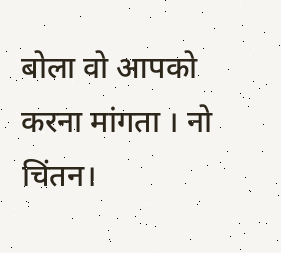बोला वो आपको                   करना मांगता । नो चिंतन।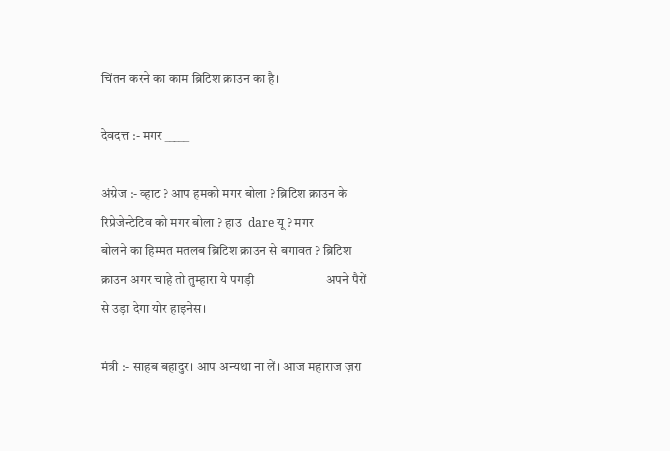चिंतन करने का काम ब्रिटिश क्राउन का है।

देवदत्त :- मगर _____

अंग्रेज :- व्हाट ? आप हमको मगर बोला ? ब्रिटिश क्राउन के रिप्रेजेन्टेटिव को मगर बोला ? हाउ  dare यू ? मगर                   बोलने का हिम्मत मतलब ब्रिटिश क्राउन से बगावत ? ब्रिटिश क्राउन अगर चाहे तो तुम्हारा ये पगड़ी                       अपने पैरों से उड़ा देगा योर हाइनेस।

मंत्री :- साहब बहादुर। आप अन्यथा ना लें। आज महाराज ज़रा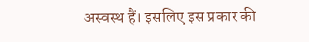अस्वस्थ हैं। इसलिए इस प्रकार की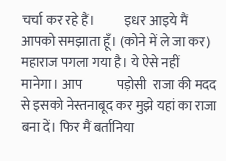चर्चा कर रहे हैं।           इधर आइये मैं आपको समझाता हूँ। (कोने में ले जा कर) महाराज पगला गया है। ये ऐसे नहीं मानेगा। आप             पड़ोसी  राजा की मदद से इसको नेस्तनाबूद कर मुझे यहां का राजा बना दें। फिर मैं बर्तानिया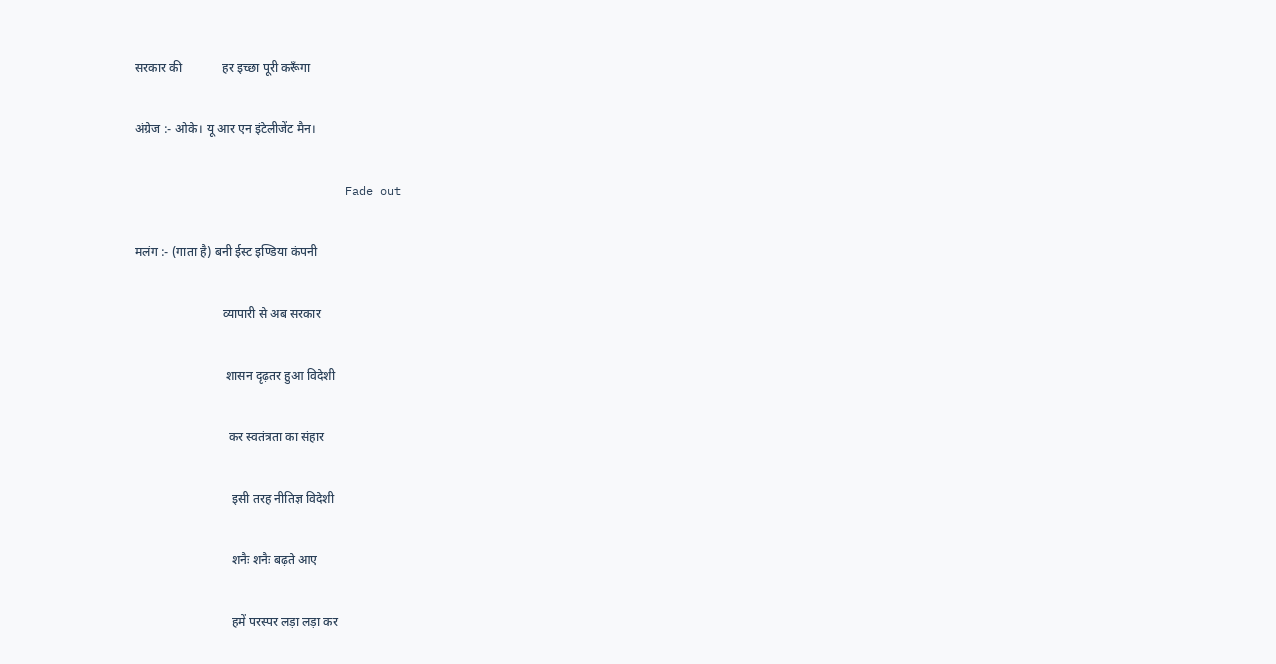सरकार की             हर इच्छा पूरी करूँगा

अंग्रेज :- ओके। यू आर एन इंटेलीजेंट मैन।

                              Fade out

मलंग :- (गाता है) बनी ईस्ट इण्डिया कंपनी

                            व्यापारी से अब सरकार

                             शासन दृढ़तर हुआ विदेशी

                              कर स्वतंत्रता का संहार

                               इसी तरह नीतिज्ञ विदेशी

                               शनैः शनैः बढ़ते आए

                               हमें परस्पर लड़ा लड़ा कर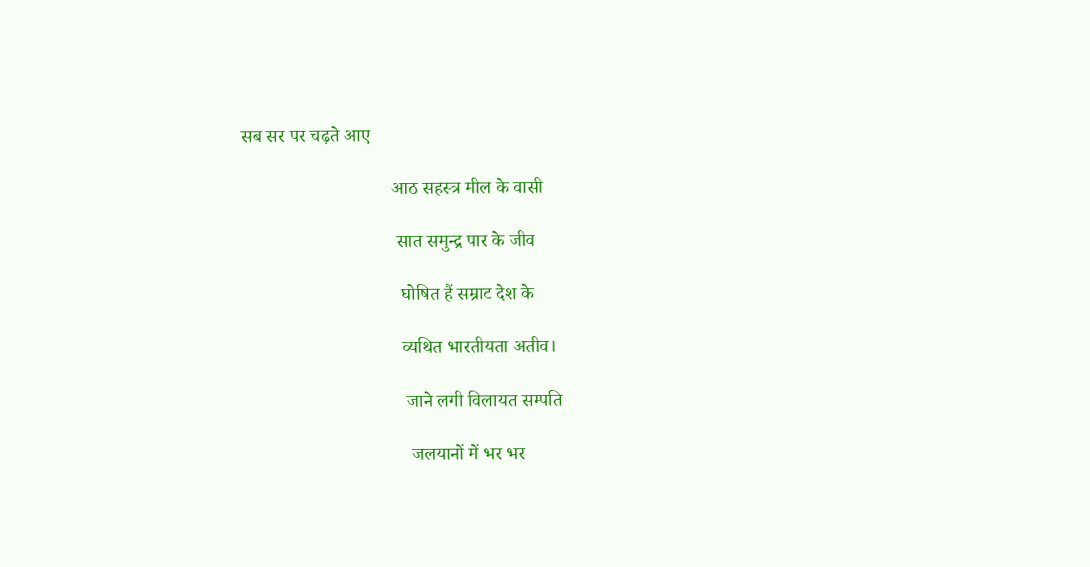सब सर पर चढ़ते आए

                                आठ सहस्त्र मील के वासी

                                 सात समुन्द्र पार के जीव

                                  घोषित हैं सम्राट देश के

                                  व्यथित भारतीयता अतीव।

                                   जाने लगी विलायत सम्पति

                                    जलयानों में भर भर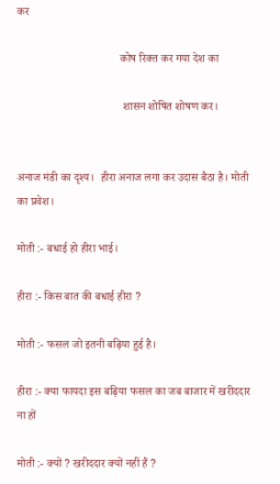कर

                                    कोष रिक्त कर गया देश का

                                     शासन शोषित शोषण कर।


अनाज मंडी का दृश्य।  हीरा अनाज लगा कर उदास बैठा है। मोती का प्रवेश।

मोती :- बधाई हो हीरा भाई।

हीरा :- किस बात की बधाई हीरा ?

मोती :- फसल जो इतनी बढ़िया हुई है।

हीरा :- क्या फायदा इस बढ़िया फसल का जब बाजार में खरीददार ना हों

मोती :- क्यों ? खरीददार क्यों नहीं हैं ?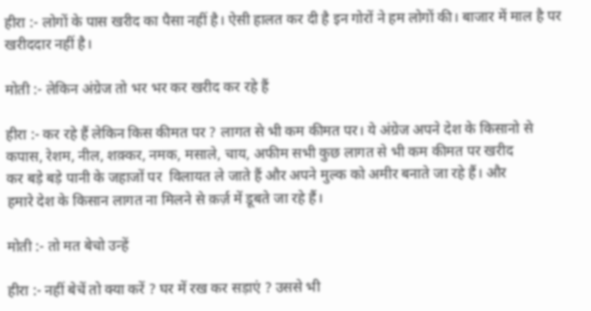हीरा :- लोगों के पास खरीद का पैसा नहीं है। ऐसी हालत कर दी है इन गोरों ने हम लोगों की। बाजार में माल है पर             खरीददार नहीं है।

मोती :- लेकिन अंग्रेज तो भर भर कर खरीद कर रहे हैं

हीरा :- कर रहे हैं लेकिन किस कीमत पर ? लागत से भी कम कीमत पर। ये अंग्रेज अपने देश के किसानो से                     कपास, रेशम, नील, शक़्कर, नमक, मसाले, चाय, अफीम सभी कुछ लागत से भी कम कीमत पर खरीद                 कर बड़े बड़े पानी के जहाजों पर  विलायत ले जाते हैं और अपने मुल्क को अमीर बनाते जा रहे हैं। और                 हमारे देश के किसान लागत ना मिलने से क़र्ज़ में डूबते जा रहे हैं।

मोती :- तो मत बेचो उन्हें

हीरा :- नहीं बेचें तो क्या करें ? घर में रख कर सड़ाएं ? उससे भी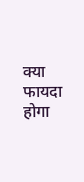क्या फायदा होगा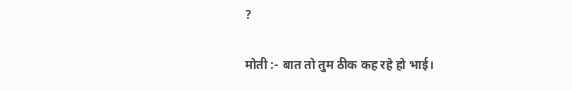?

मोती :- बात तो तुम ठीक कह रहे हो भाई।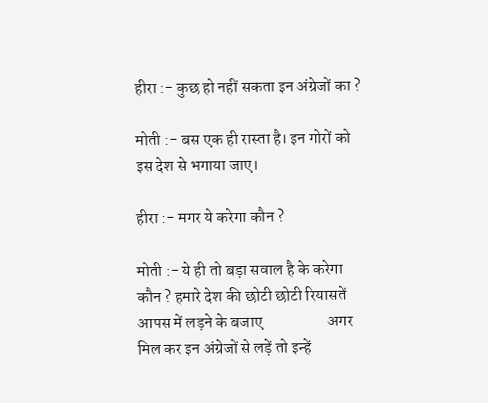हीरा :- कुछ हो नहीं सकता इन अंग्रेजों का ?

मोती :- बस एक ही रास्ता है। इन गोरों को इस देश से भगाया जाए।

हीरा :- मगर ये करेगा कौन ?

मोती :- ये ही तो बड़ा सवाल है के करेगा कौन ? हमारे देश की छोटी छोटी रियासतें आपस में लड़ने के बजाए                    अगर मिल कर इन अंग्रेजों से लड़ें तो इन्हें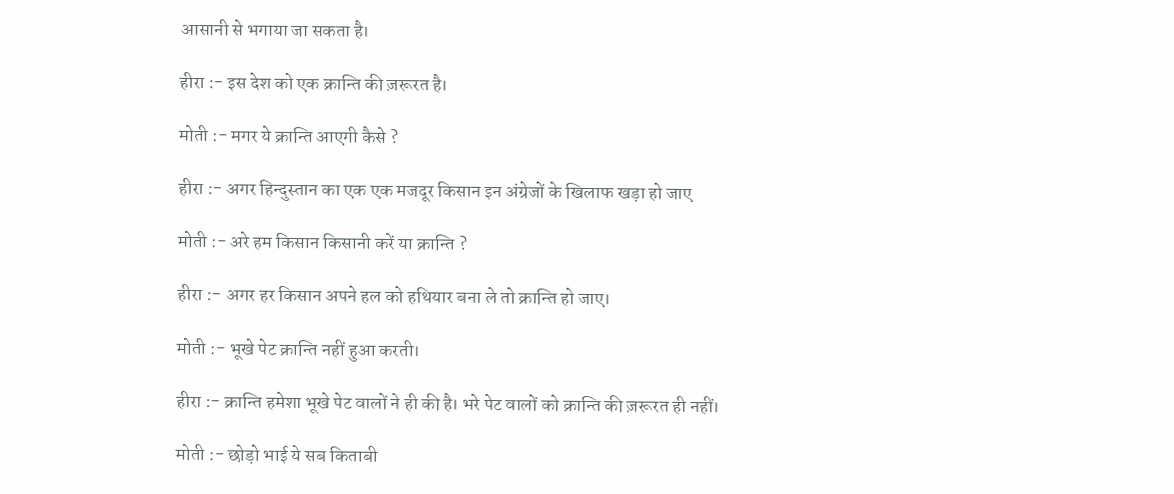आसानी से भगाया जा सकता है।

हीरा :- इस देश को एक क्रान्ति की ज़रूरत है।

मोती :- मगर ये क्रान्ति आएगी कैसे ?

हीरा :- अगर हिन्दुस्तान का एक एक मजदूर किसान इन अंग्रेजों के खिलाफ खड़ा हो जाए

मोती :- अरे हम किसान किसानी करें या क्रान्ति ?

हीरा :- अगर हर किसान अपने हल को हथियार बना ले तो क्रान्ति हो जाए।

मोती :- भूखे पेट क्रान्ति नहीं हुआ करती।

हीरा :- क्रान्ति हमेशा भूखे पेट वालों ने ही की है। भरे पेट वालों को क्रान्ति की ज़रूरत ही नहीं।

मोती :- छोड़ो भाई ये सब किताबी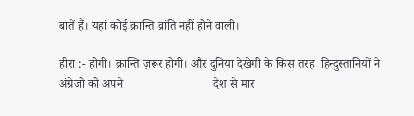बातें हैं। यहां कोई क्रान्ति व्रांति नहीं होने वाली।

हीरा :- होगी। क्रान्ति ज़रूर होगी। और दुनिया देखेगी के किस तरह  हिन्दुस्तानियों ने अंग्रेजो को अपने                             देश से मार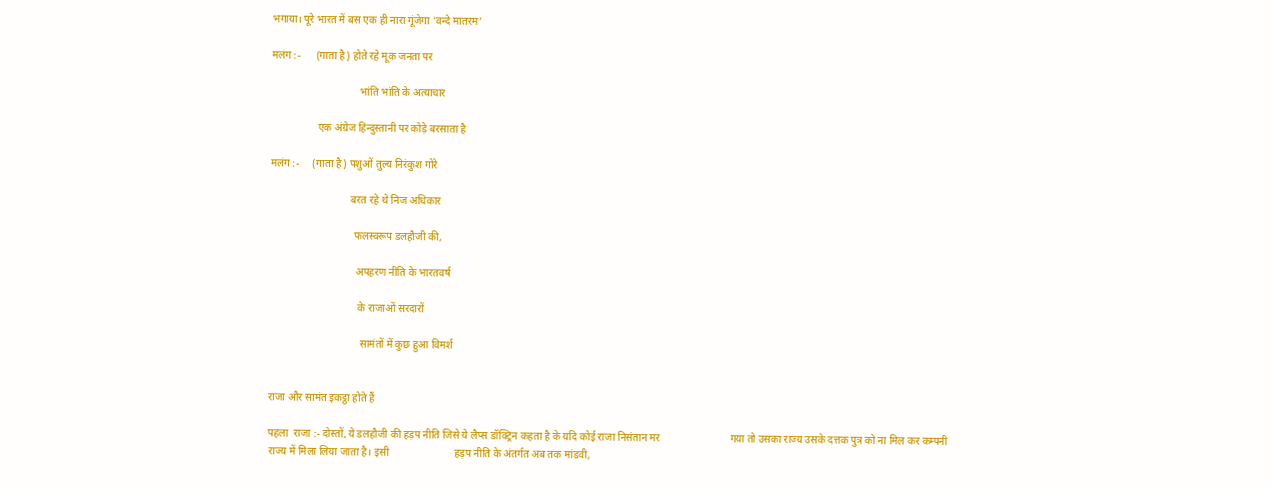भगाया। पूरे भारत में बस एक ही नारा गूंजेगा 'वन्दे मातरम'

मलंग :-      (गाता है) होते रहे मूक जनता पर

                                  भांति भांति के अत्याचार

                  एक अंग्रेज हिन्दुस्तानी पर कोड़े बरसाता है

मलंग :-     (गाता है) पशुओं तुल्य निरंकुश गोरे

                               बरत रहे थे निज अधिकार

                                फलस्वरूप डलहौजी की,

                                 अपहरण नीति के भारतवर्ष

                                  के राजाओं सरदारों

                                   सामंतों में कुछ हुआ विमर्श


राजा और सामंत इकट्ठा होते हैं

पहला  राजा :- दोस्तों, ये डलहौजी की हड़प नीति जिसे ये लैप्स डॉक्ट्रिन कहता है के यदि कोई राजा निसंतान मर                           गया तो उसका राज्य उसके दत्तक पुत्र को ना मिल कर कम्पनी राज्य में मिला लिया जाता है। इसी                         हड़प नीति के अंतर्गत अब तक मांडवी,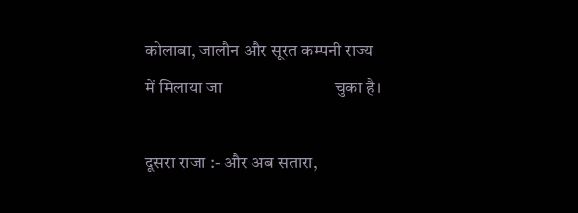कोलाबा, जालौन और सूरत कम्पनी राज्य में मिलाया जा                           चुका है।

दूसरा राजा :- और अब सतारा,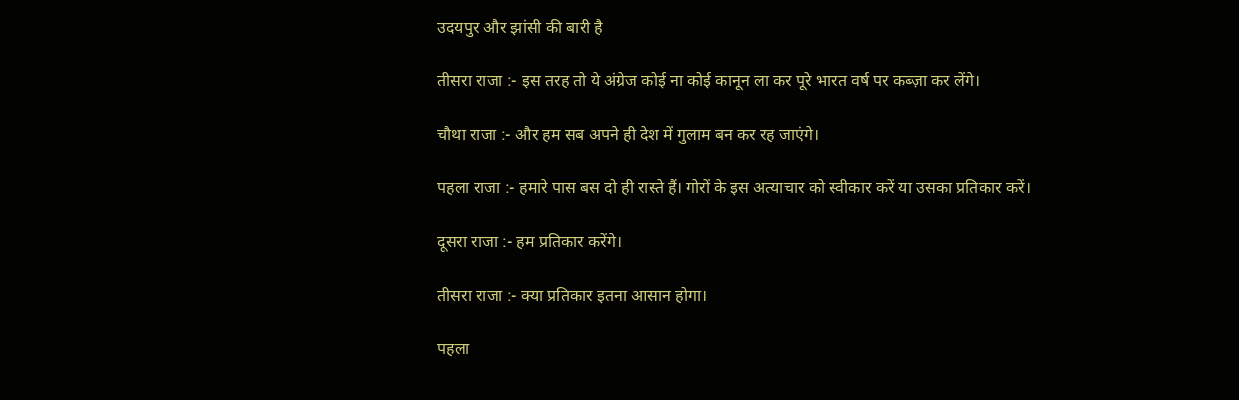उदयपुर और झांसी की बारी है

तीसरा राजा :- इस तरह तो ये अंग्रेज कोई ना कोई कानून ला कर पूरे भारत वर्ष पर कब्ज़ा कर लेंगे।

चौथा राजा :- और हम सब अपने ही देश में गुलाम बन कर रह जाएंगे।

पहला राजा :- हमारे पास बस दो ही रास्ते हैं। गोरों के इस अत्याचार को स्वीकार करें या उसका प्रतिकार करें।

दूसरा राजा :- हम प्रतिकार करेंगे।

तीसरा राजा :- क्या प्रतिकार इतना आसान होगा।

पहला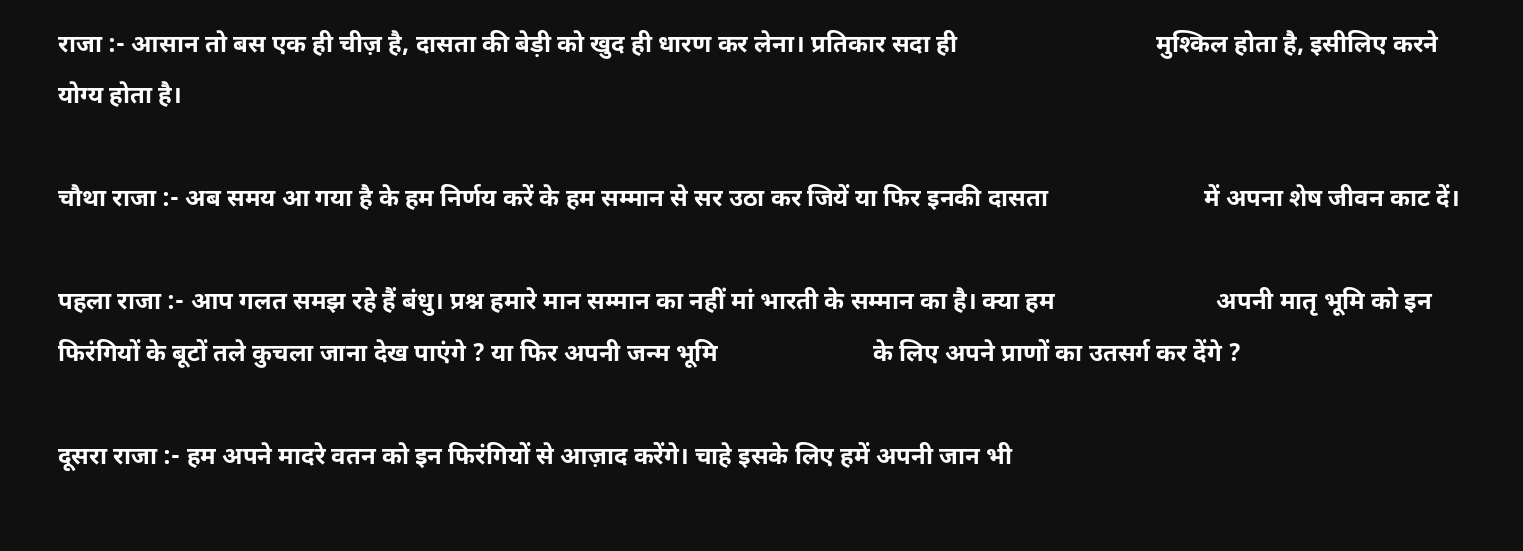राजा :- आसान तो बस एक ही चीज़ है, दासता की बेड़ी को खुद ही धारण कर लेना। प्रतिकार सदा ही                                मुश्किल होता है, इसीलिए करने योग्य होता है।

चौथा राजा :- अब समय आ गया है के हम निर्णय करें के हम सम्मान से सर उठा कर जियें या फिर इनकी दासता                         में अपना शेष जीवन काट दें।

पहला राजा :- आप गलत समझ रहे हैं बंधु। प्रश्न हमारे मान सम्मान का नहीं मां भारती के सम्मान का है। क्या हम                          अपनी मातृ भूमि को इन फिरंगियों के बूटों तले कुचला जाना देख पाएंगे ? या फिर अपनी जन्म भूमि                         के लिए अपने प्राणों का उतसर्ग कर देंगे ?

दूसरा राजा :- हम अपने मादरे वतन को इन फिरंगियों से आज़ाद करेंगे। चाहे इसके लिए हमें अपनी जान भी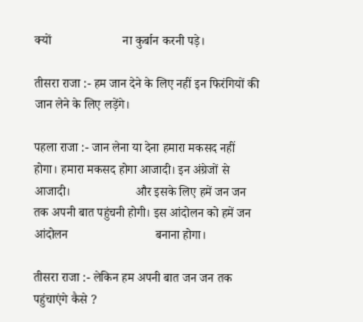क्यों                       ना कुर्बान करनी पड़े।

तीसरा राजा :- हम जान देने के लिए नहीं इन फिरंगियों की जान लेने के लिए लड़ेंगे।

पहला राजा :- जान लेना या देना हमारा मकसद नहीं होगा। हमारा मकसद होगा आजादी। इन अंग्रेजों से आजादी।                     और इसके लिए हमें जन जन तक अपनी बात पहुंचनी होगी। इस आंदोलन को हमें जन आंदोलन                            बनाना होगा।

तीसरा राजा :- लेकिन हम अपनी बात जन जन तक पहुंचाएंगे कैसे ?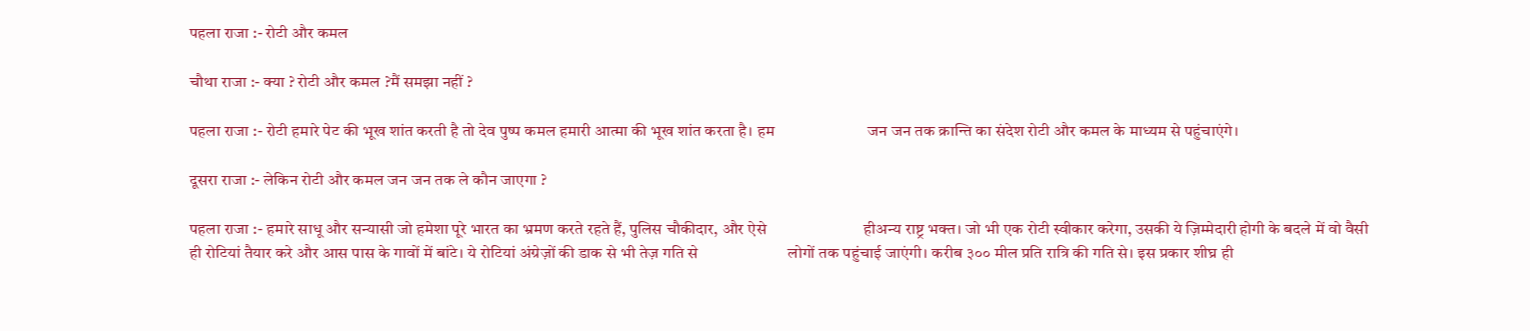पहला राजा :- रोटी और कमल

चौथा राजा :- क्या ? रोटी और कमल ?मैं समझा नहीं ?

पहला राजा :- रोटी हमारे पेट की भूख शांत करती है तो देव पुष्प कमल हमारी आत्मा की भूख शांत करता है। हम                        जन जन तक क्रान्ति का संदेश रोटी और कमल के माध्यम से पहुंचाएंगे।

दूसरा राजा :- लेकिन रोटी और कमल जन जन तक ले कौन जाएगा ?

पहला राजा :- हमारे साधू और सन्यासी जो हमेशा पूरे भारत का भ्रमण करते रहते हैं, पुलिस चौकीदार, और ऐसे                         हीअन्य राष्ट्र भक्त। जो भी एक रोटी स्वीकार करेगा, उसकी ये ज़िम्मेदारी होगी के बदले में वो वैसी                        ही रोटियां तैयार करे और आस पास के गावों में बांटे। ये रोटियां अंग्रेज़ों की डाक से भी तेज़ गति से                       लोगों तक पहुंचाई जाएंगी। करीब ३०० मील प्रति रात्रि की गति से। इस प्रकार शीघ्र ही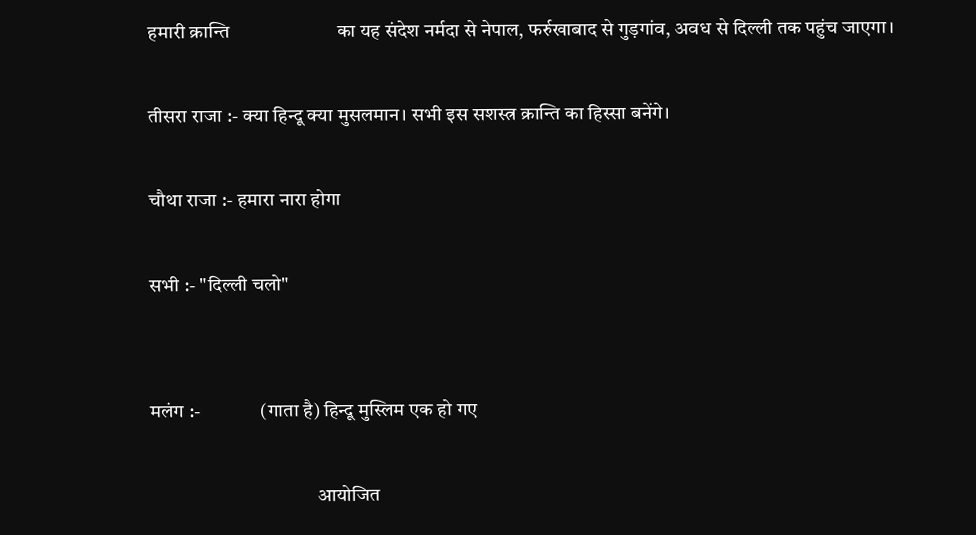हमारी क्रान्ति                       का यह संदेश नर्मदा से नेपाल, फर्रुखाबाद से गुड़गांव, अवध से दिल्ली तक पहुंच जाएगा।

तीसरा राजा :- क्या हिन्दू क्या मुसलमान। सभी इस सशस्त्र क्रान्ति का हिस्सा बनेंगे।

चौथा राजा :- हमारा नारा होगा

सभी :- "दिल्ली चलो"


मलंग :-               (गाता है) हिन्दू मुस्लिम एक हो गए

                                          आयोजित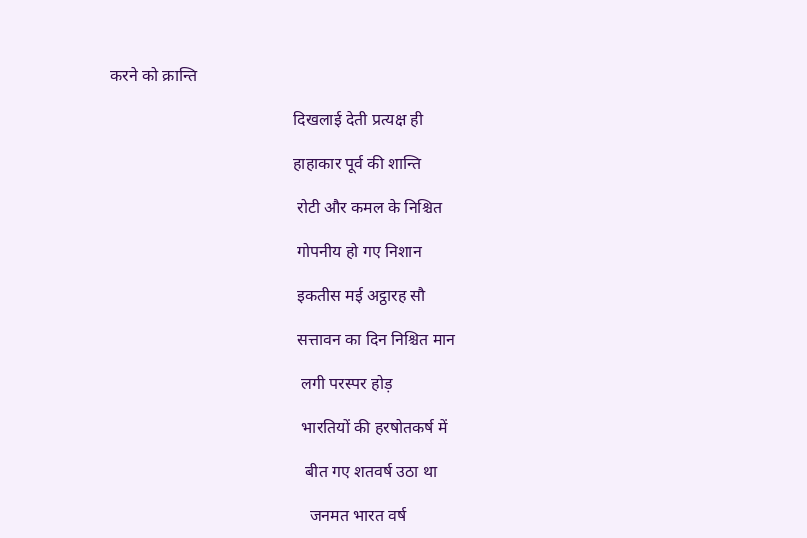करने को क्रान्ति

                                            दिखलाई देती प्रत्यक्ष ही

                                            हाहाकार पूर्व की शान्ति

                                             रोटी और कमल के निश्चित

                                             गोपनीय हो गए निशान

                                             इकतीस मई अट्ठारह सौ

                                             सत्तावन का दिन निश्चित मान

                                              लगी परस्पर होड़

                                              भारतियों की हरषोतकर्ष में

                                               बीत गए शतवर्ष उठा था

                                                जनमत भारत वर्ष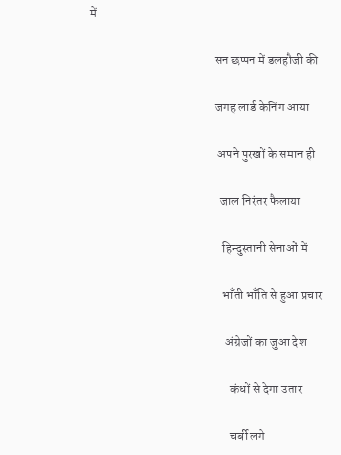में

                                                 सन छप्पन में डलहौजी की

                                                 जगह लार्ड केनिंग आया

                                                  अपने पुरखों के समान ही

                                                   जाल निरंतर फैलाया

                                                    हिन्दुस्तानी सेनाओं में

                                                    भाँती भाँति से हुआ प्रचार

                                                     अंग्रेजों का जुआ देश

                                                       कंधों से देगा उतार

                                                       चर्बी लगे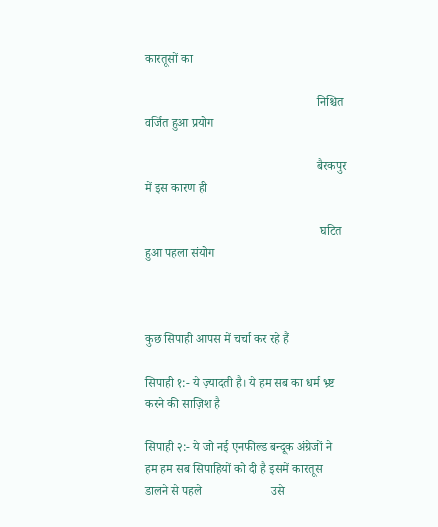कारतूसों का

                                                       निश्चित वर्जित हुआ प्रयोग

                                                       बैरकपुर में इस कारण ही

                                                        घटित हुआ पहला संयोग



कुछ सिपाही आपस में चर्चा कर रहे हैं

सिपाही १:- ये ज़्यादती है। ये हम सब का धर्म भ्र्ष्ट करने की साज़िश है

सिपाही २:- ये जो नई एनफील्ड बन्दूक अंग्रेजों ने हम हम सब सिपाहियों को दी है इसमें कारतूस डालने से पहले                      उसे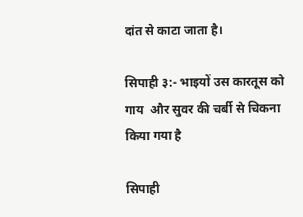दांत से काटा जाता है।

सिपाही ३:- भाइयों उस कारतूस को गाय  और सुवर की चर्बी से चिकना किया गया है

सिपाही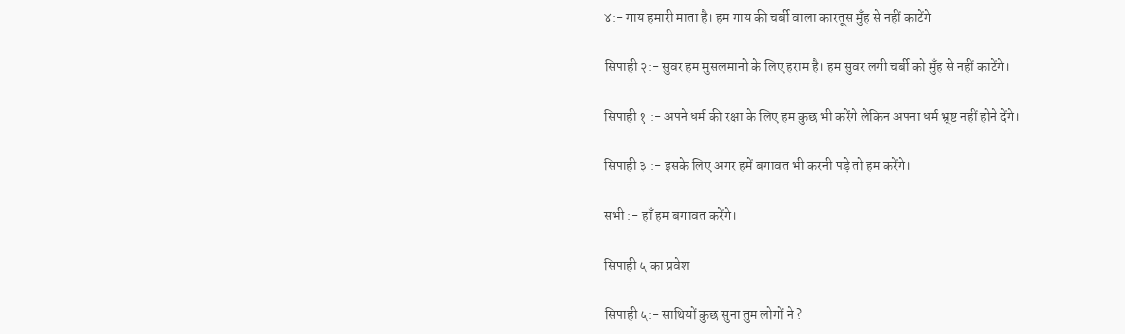४:- गाय हमारी माता है। हम गाय की चर्बी वाला कारतूस मुँह से नहीं काटेंगे

सिपाही २:- सुवर हम मुसलमानो के लिए हराम है। हम सुवर लगी चर्बी को मुँह से नहीं काटेंगे।

सिपाही १ :- अपने धर्म की रक्षा के लिए हम कुछ भी करेंगे लेकिन अपना धर्म भ्र्ष्ट नहीं होने देंगे।

सिपाही ३ :- इसके लिए अगर हमें बगावत भी करनी पड़े तो हम करेंगे।

सभी :- हाँ हम बगावत करेंगे।

सिपाही ५ का प्रवेश

सिपाही ५:- साथियों कुछ सुना तुम लोगों ने ?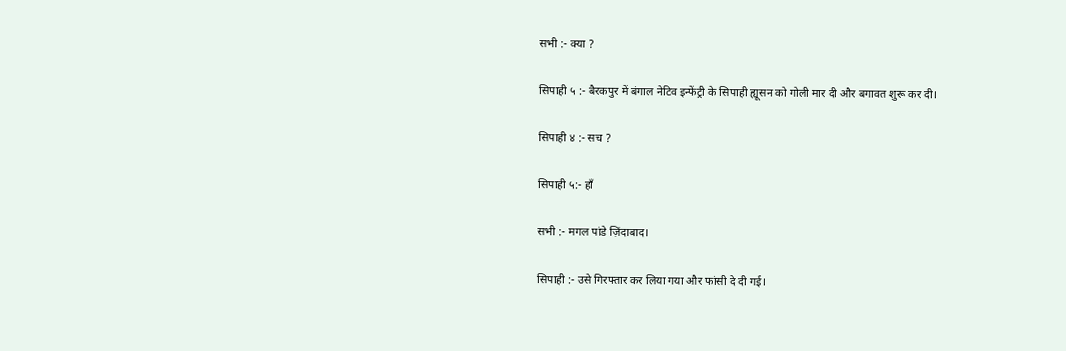सभी :- क्या ?

सिपाही ५ :- बैरकपुर में बंगाल नेटिव इन्फेंट्री के सिपाही ह्यूसन को गोली मार दी और बगावत शुरू कर दी।

सिपाही ४ :- सच ?

सिपाही ५:- हाँ

सभी :- मगल पांडे ज़िंदाबाद।

सिपाही :- उसे गिरफ्तार कर लिया गया और फांसी दे दी गई।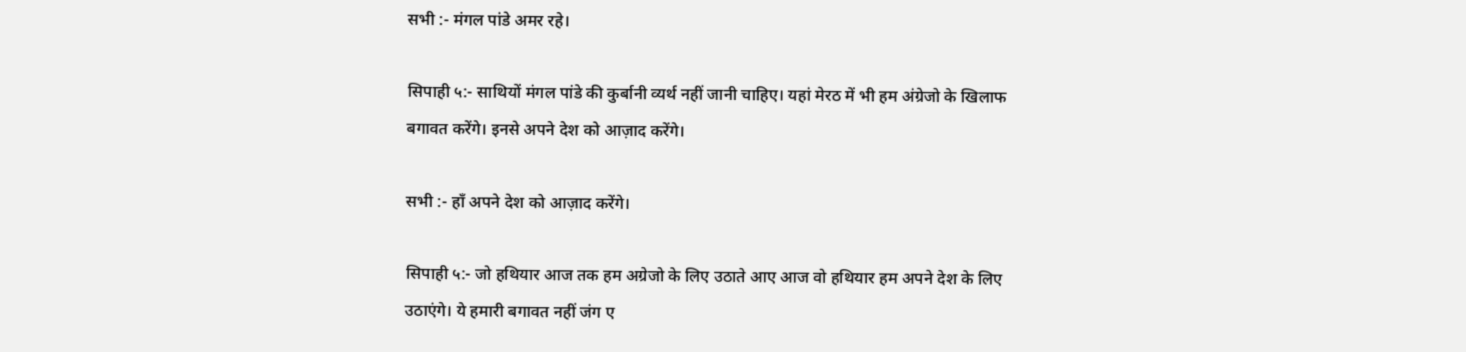सभी :- मंगल पांडे अमर रहे।

सिपाही ५:- साथियों मंगल पांडे की कुर्बानी व्यर्थ नहीं जानी चाहिए। यहां मेरठ में भी हम अंग्रेजो के खिलाफ                              बगावत करेंगे। इनसे अपने देश को आज़ाद करेंगे।

सभी :- हाँ अपने देश को आज़ाद करेंगे।

सिपाही ५:- जो हथियार आज तक हम अग्रेजो के लिए उठाते आए आज वो हथियार हम अपने देश के लिए                               उठाएंगे। ये हमारी बगावत नहीं जंग ए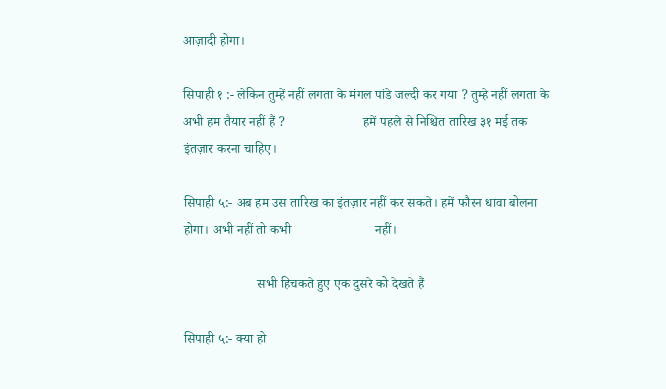आज़ादी होगा।

सिपाही १ :- लेकिन तुम्हें नहीं लगता के मंगल पांडे जल्दी कर गया ? तुम्हे नहीं लगता के अभी हम तैयार नहीं हैं ?                       हमें पहले से निश्चित तारिख ३१ मई तक इंतज़ार करना चाहिए।

सिपाही ५:- अब हम उस तारिख का इंतज़ार नहीं कर सकते। हमें फौरन धावा बोलना होगा। अभी नहीं तो कभी                         नहीं।

                      सभी हिचकते हुए एक दुसरे को देखते हैं

सिपाही ५:- क्या हो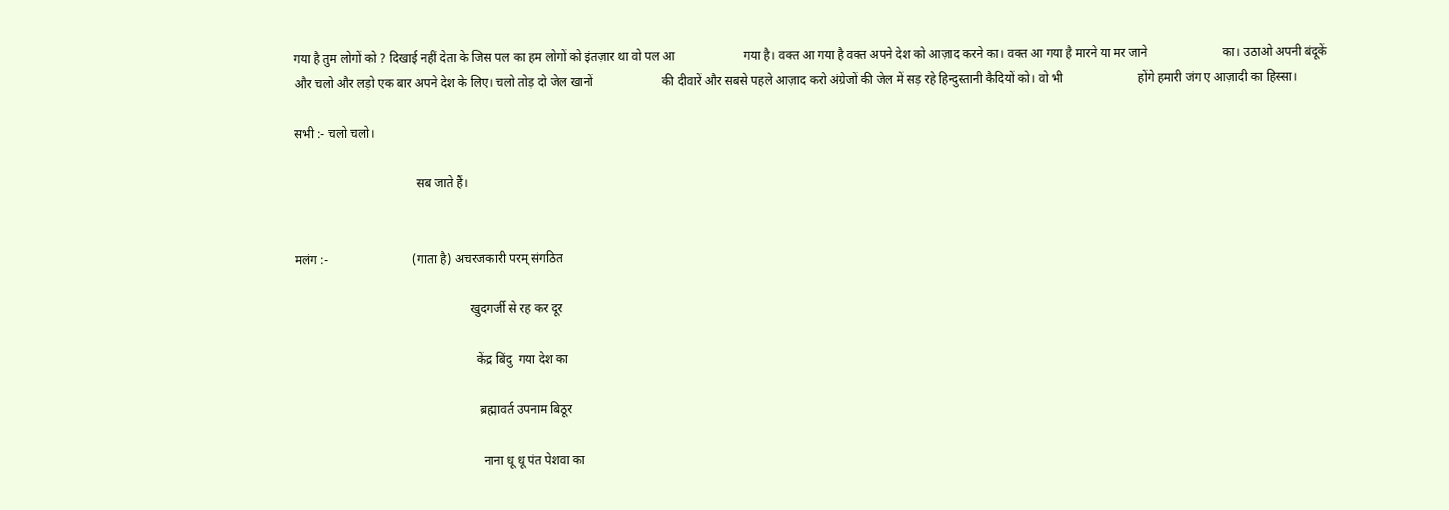गया है तुम लोगों को ? दिखाई नहीं देता के जिस पल का हम लोगों को इंतज़ार था वो पल आ                      गया है। वक्त आ गया है वक्त अपने देश को आज़ाद करने का। वक्त आ गया है मारने या मर जाने                        का। उठाओ अपनी बंदूकें और चलो और लड़ो एक बार अपने देश के लिए। चलो तोड़ दो जेल खानों                      की दीवारें और सबसे पहले आज़ाद करो अंग्रेजों की जेल में सड़ रहे हिन्दुस्तानी कैदियों को। वो भी                        होंगे हमारी जंग ए आज़ादी का हिस्सा।

सभी :- चलो चलो।

                                       सब जाते हैं।


मलंग :-                           (गाता है) अचरजकारी परम् संगठित

                                                        खुदगर्जी से रह कर दूर

                                                          केंद्र बिंदु  गया देश का

                                                           ब्रह्मावर्त उपनाम बिठूर

                                                            नाना धू धू पंत पेशवा का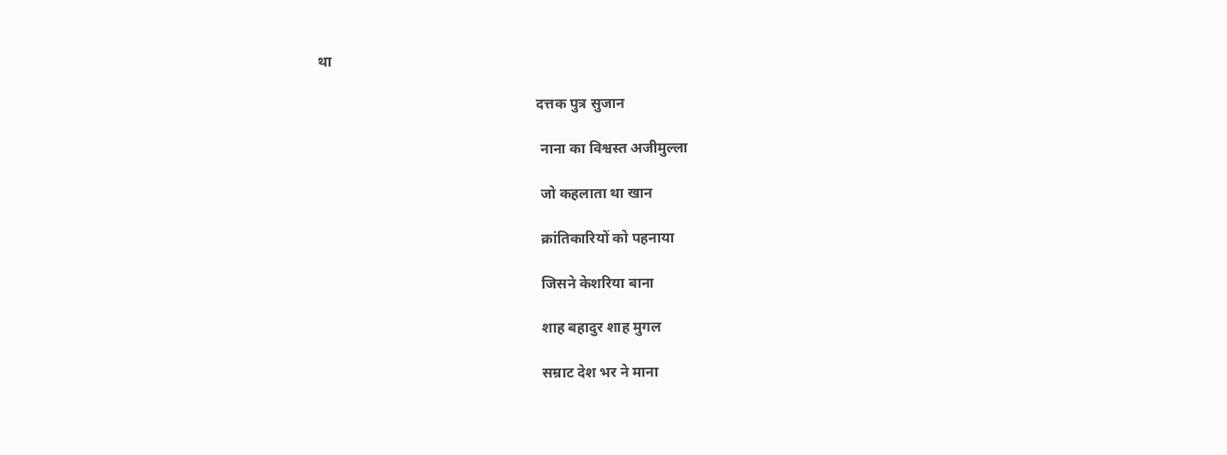था

                                                            दत्तक पुत्र सुजान

                                                             नाना का विश्वस्त अजीमुल्ला

                                                             जो कहलाता था खान

                                                             क्रांतिकारियों को पहनाया

                                                             जिसने केशरिया बाना

                                                             शाह बहादुर शाह मुगल

                                                             सम्राट देश भर ने माना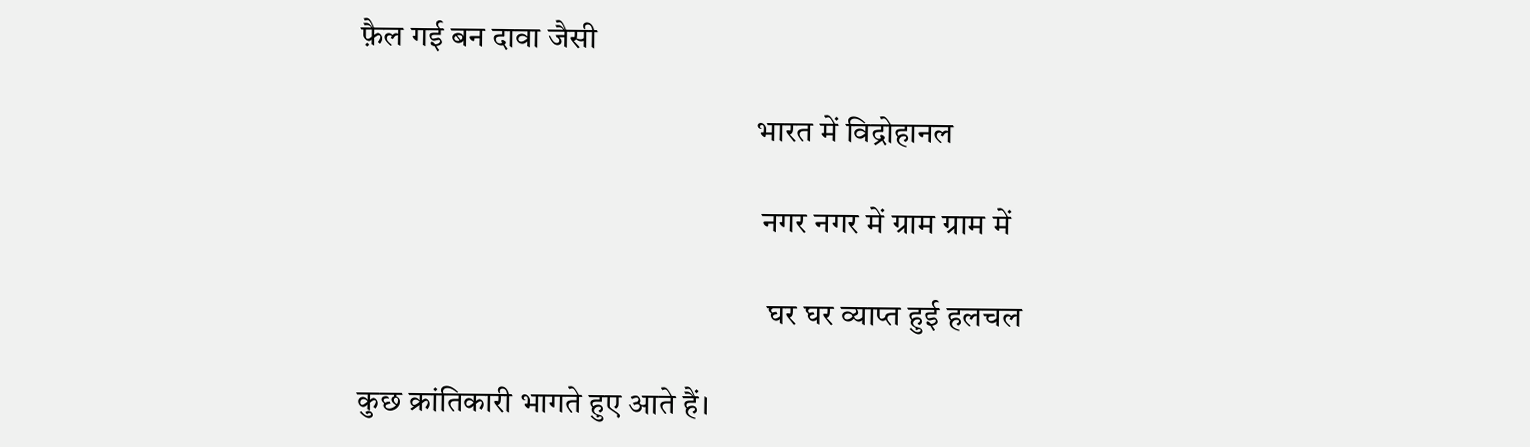फ़ैल गई बन दावा जैसी

                                                              भारत में विद्रोहानल

                                                               नगर नगर में ग्राम ग्राम में

                                                                घर घर व्याप्त हुई हलचल

कुछ क्रांतिकारी भागते हुए आते हैं।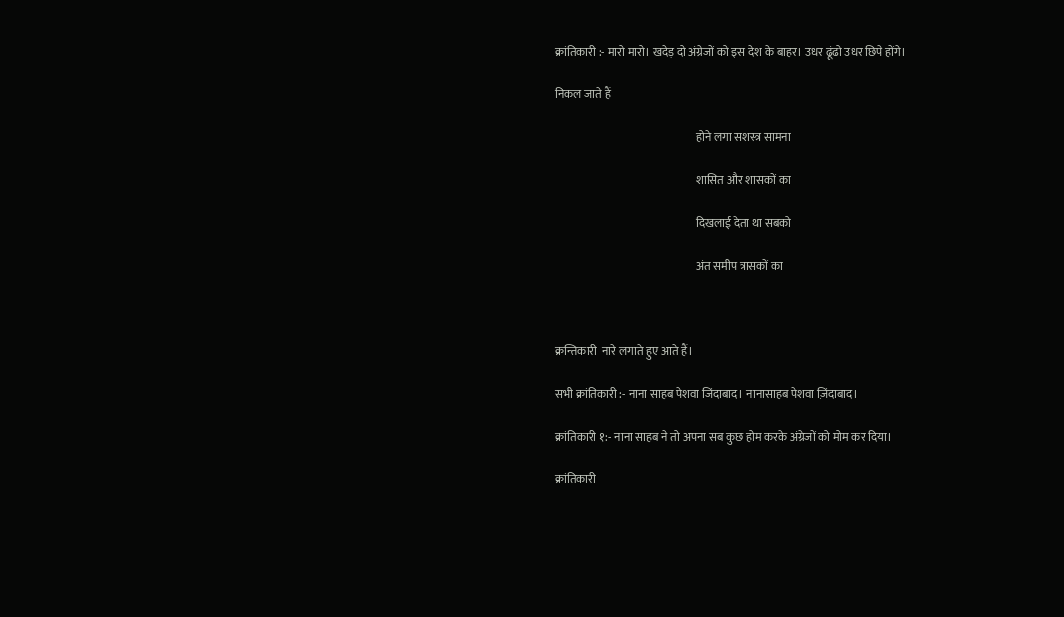क्रांतिकारी :- मारो मारो। खदेड़ दो अंग्रेजों को इस देश के बाहर। उधर ढूंढो उधर छिपे होंगे।

निकल जाते हैं

                                                              होने लगा सशस्त्र सामना

                                                              शासित और शासकों का

                                                              दिखलाई देता था सबको

                                                              अंत समीप त्रासकों का



क्रन्तिकारी  नारे लगाते हुए आते हैं।

सभी क्रांतिकारी :- नाना साहब पेशवा जिंदाबाद। नानासाहब पेशवा ज़िंदाबाद।

क्रांतिकारी १:- नाना साहब ने तो अपना सब कुछ होम करके अंग्रेजों को मोम कर दिया।

क्रांतिकारी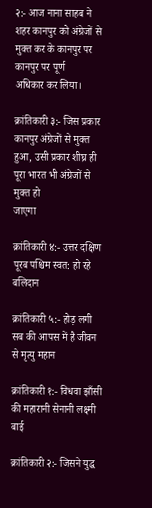२:- आज नाना साहब ने शहर कानपुर को अंग्रेजों से मुक्त कर के कानपुर पर कानपुर पर पूर्ण                                     अधिकार कर लिया।

क्रांतिकारी ३:- जिस प्रकार कानपुर अंग्रेजों से मुक्त हुआ, उसी प्रकार शीघ्र ही पूरा भारत भी अंग्रेजों से मुक्त हो                            जाएगा

क्रांतिकारी ४:- उत्तर दक्षिण पूरब पश्चिम स्वत: हो रहे बलिदान

क्रांतिकारी ५:- होड़ लगी सब की आपस में है जीवन से मृत्यु महान

क्रांतिकारी १:- विधवा झाँसी की महारानी सेनानी लक्ष्मी बाई

क्रांतिकारी २:- जिसने युद्ध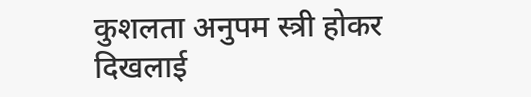कुशलता अनुपम स्त्री होकर दिखलाई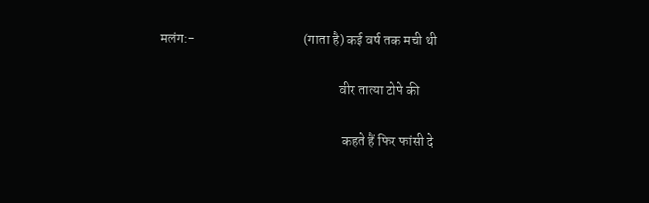मलंग:-                                       (गाता है) कई वर्ष तक मची थी

                                                                 वीर तात्या टोपे की

                                                                  कहते हैं फिर फांसी दे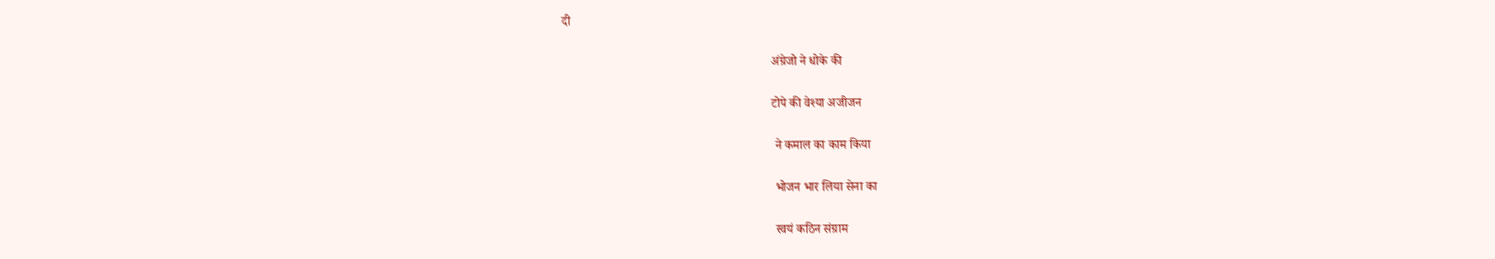दी

                                                                   अंग्रेजो ने धोके की

                                                                   टोपे की वेश्या अजीजन

                                                                    ने कमाल का काम किया

                                                                    भोजन भार लिया सेना का

                                                                    स्वयं कठिन संग्राम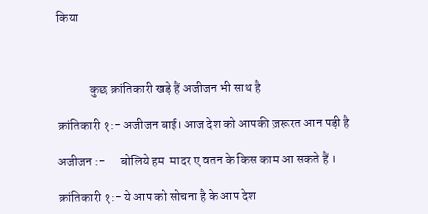किया



             कुछ क्रांतिकारी खड़े हैं अजीजन भी साथ है

क्रांतिकारी १:- अजीजन बाई। आज देश को आपकी ज़रूरत आन पड़ी है

अजीजन :-      बोलिये हम  मादर ए वतन के किस काम आ सकते हैं ।

क्रांतिकारी १:- ये आप को सोचना है के आप देश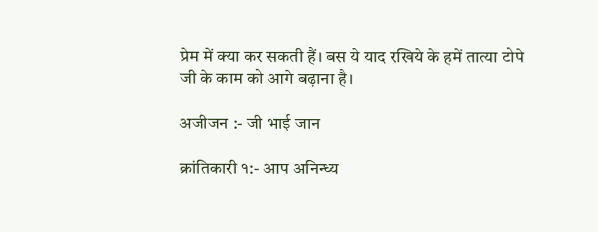प्रेम में क्या कर सकती हैं। बस ये याद रखिये के हमें तात्या टोपे                         जी के काम को आगे बढ़ाना है।

अजीजन :- जी भाई जान

क्रांतिकारी १:- आप अनिन्ध्य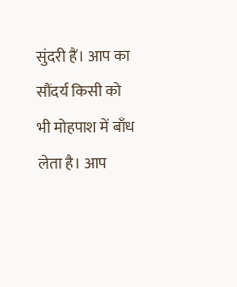सुंदरी हैं। आप का सौंदर्य किसी को भी मोहपाश में बाँध लेता है। आप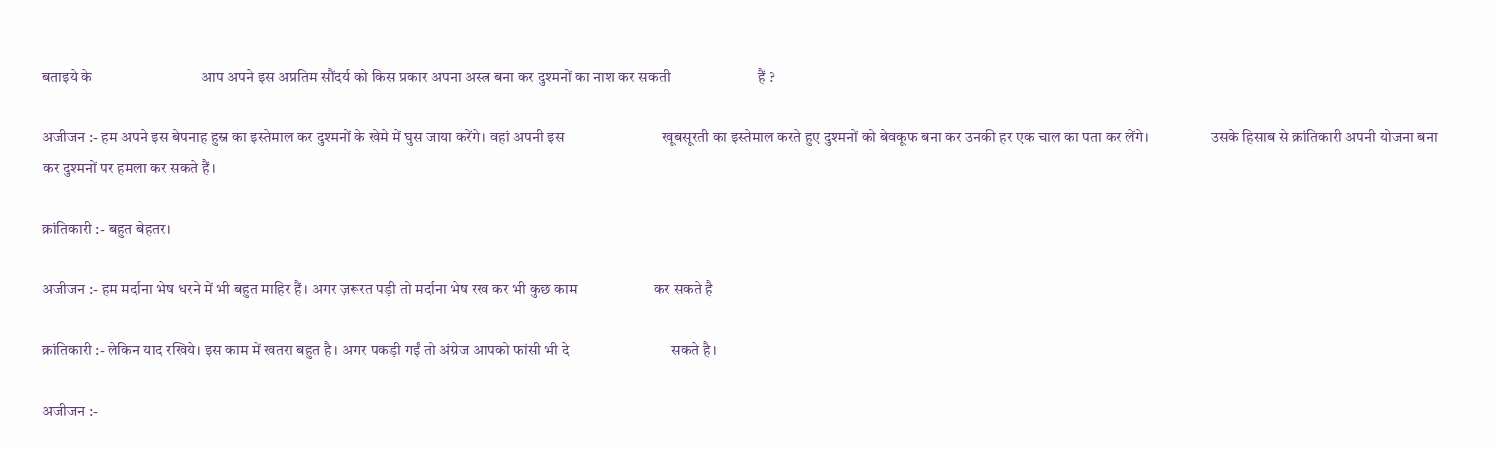बताइये के                              आप अपने इस अप्रतिम सौंदर्य को किस प्रकार अपना अस्त्र बना कर दुश्मनों का नाश कर सकती                        हैं ?

अजीजन :- हम अपने इस बेपनाह हुस्न का इस्तेमाल कर दुश्मनों के खेमे में घुस जाया करेंगे। वहां अपनी इस                           खूबसूरती का इस्तेमाल करते हुए दुश्मनों को बेवकूफ बना कर उनकी हर एक चाल का पता कर लेंगे।                 उसके हिसाब से क्रांतिकारी अपनी योजना बना कर दुश्मनों पर हमला कर सकते हैं।

क्रांतिकारी :- बहुत बेहतर।

अजीजन :- हम मर्दाना भेष धरने में भी बहुत माहिर हैं। अगर ज़रूरत पड़ी तो मर्दाना भेष रख कर भी कुछ काम                     कर सकते है

क्रांतिकारी :- लेकिन याद रखिये। इस काम में खतरा बहुत है। अगर पकड़ी गईं तो अंग्रेज आपको फांसी भी दे                            सकते है।

अजीजन :-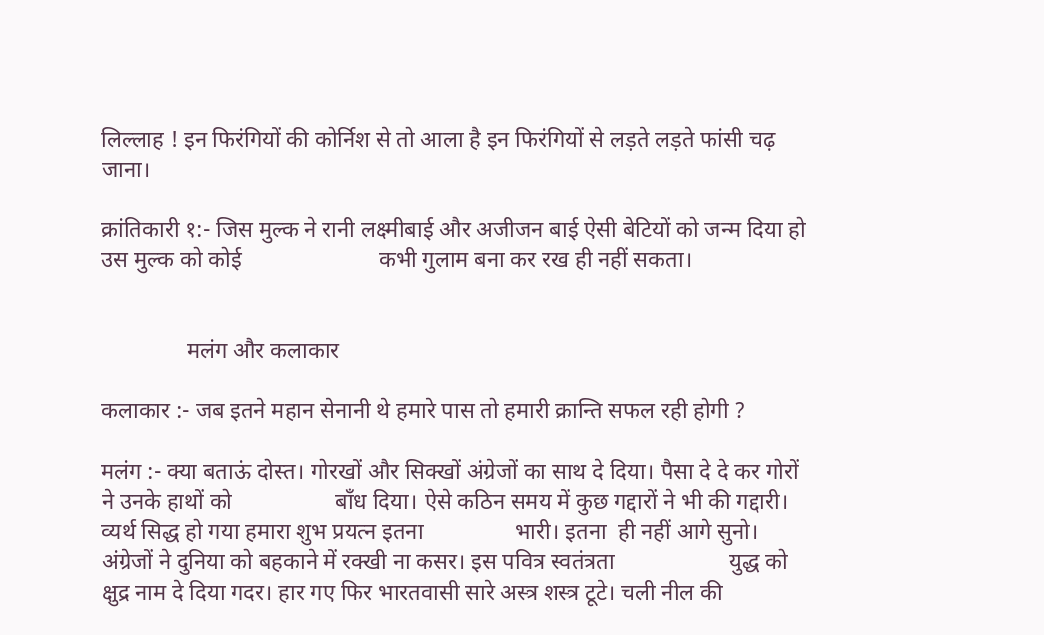लिल्लाह ! इन फिरंगियों की कोर्निश से तो आला है इन फिरंगियों से लड़ते लड़ते फांसी चढ़ जाना।

क्रांतिकारी १:- जिस मुल्क ने रानी लक्ष्मीबाई और अजीजन बाई ऐसी बेटियों को जन्म दिया हो उस मुल्क को कोई                        कभी गुलाम बना कर रख ही नहीं सकता।


               मलंग और कलाकार

कलाकार :- जब इतने महान सेनानी थे हमारे पास तो हमारी क्रान्ति सफल रही होगी ?

मलंग :- क्या बताऊं दोस्त। गोरखों और सिक्खों अंग्रेजों का साथ दे दिया। पैसा दे दे कर गोरों ने उनके हाथों को                  बाँध दिया। ऐसे कठिन समय में कुछ गद्दारों ने भी की गद्दारी। व्यर्थ सिद्ध हो गया हमारा शुभ प्रयत्न इतना                भारी। इतना  ही नहीं आगे सुनो। अंग्रेजों ने दुनिया को बहकाने में रक्खी ना कसर। इस पवित्र स्वतंत्रता                    युद्ध को क्षुद्र नाम दे दिया गदर। हार गए फिर भारतवासी सारे अस्त्र शस्त्र टूटे। चली नील की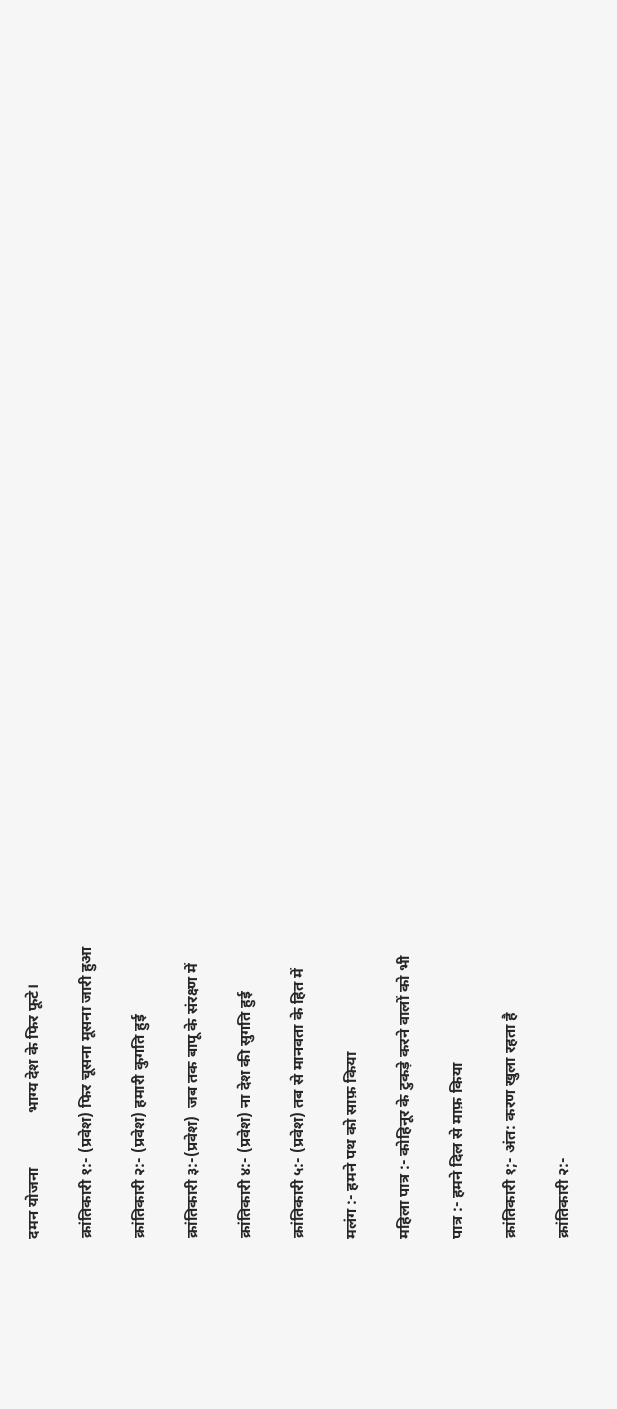दमन योजना              भाग्य देश के फिर फूटे।

क्रांतिकारी १:- (प्रवेश) फिर चूसना मूसना जारी हुआ

क्रांतिकारी २:- (प्रवेश) हमारी कुगति हुई

क्रांतिकारी ३:-(प्रवेश)  जब तक बापू के संरक्ष्ण में

क्रांतिकारी ४:- (प्रवेश) ना देश की सुगति हुई

क्रांतिकारी ५:- (प्रवेश) तब से मानवता के हित में

मलंग :- हमने पथ को साफ़ किया

महिला पात्र :- कोहिनूर के टुकड़े करने वालों को भी

पात्र :- हमने दिल से माफ़ किया

क्रांतिकारी १;- अंत: करण खुला रहता है

क्रांतिकारी २:-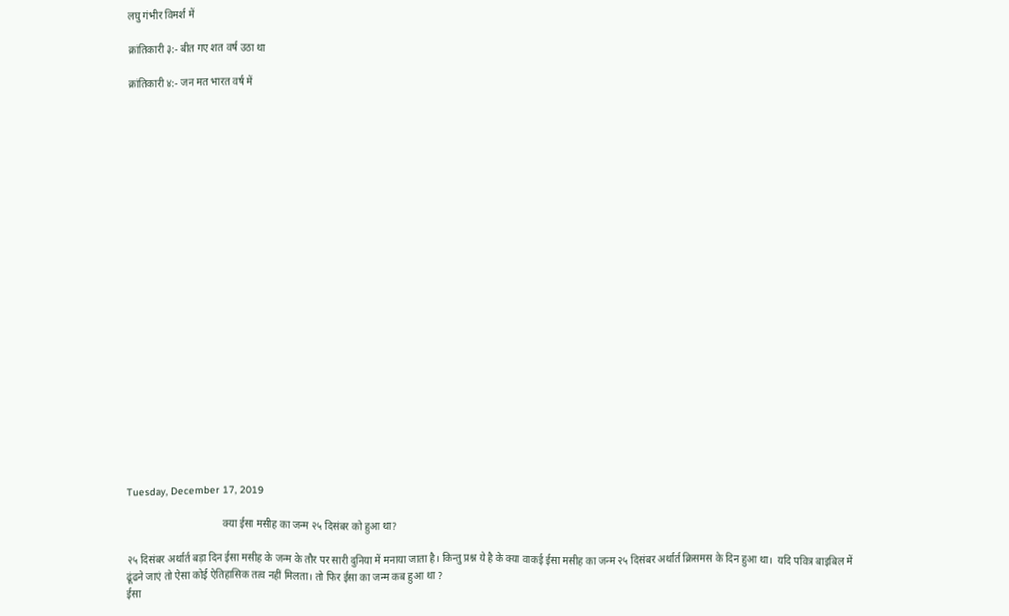लघु गंभीर विमर्श में

क्रांतिकारी ३:- बीत गए शत वर्ष उठा था

क्रांतिकारी ४:- जन मत भारत वर्ष में























Tuesday, December 17, 2019

                                     क्या ईसा मसीह का जन्म २५ दिसंबर को हुआ था?

२५ दिसंबर अर्थार्त बड़ा दिन ईसा मसीह के जन्म के तौर पर सारी दुनिया में मनाया जाता है। किन्तु प्रश्न ये है के क्या वाकई ईसा मसीह का जन्म २५ दिसंबर अर्थार्त क्रिसमस के दिन हुआ था।  यदि पवित्र बाइबिल में ढूंढने जाएं तो ऐसा कोई ऐतिहासिक तत्व नहीं मिलता। तो फिर ईसा का जन्म कब हुआ था ?
ईसा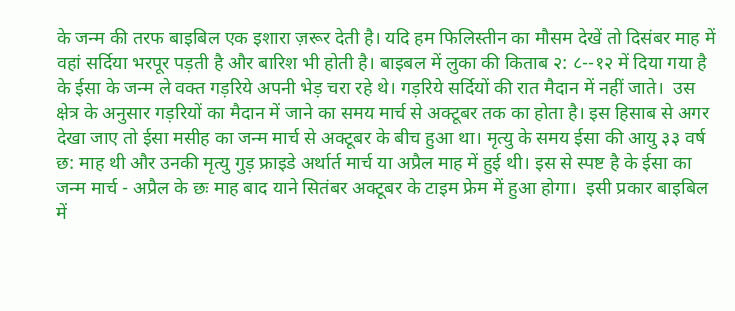के जन्म की तरफ बाइबिल एक इशारा ज़रूर देती है। यदि हम फिलिस्तीन का मौसम देखें तो दिसंबर माह में वहां सर्दिया भरपूर पड़ती है और बारिश भी होती है। बाइबल में लुका की किताब २: ८--१२ में दिया गया है के ईसा के जन्म ले वक्त गड़रिये अपनी भेड़ चरा रहे थे। गड़रिये सर्दियों की रात मैदान में नहीं जाते।  उस क्षेत्र के अनुसार गड़रियों का मैदान में जाने का समय मार्च से अक्टूबर तक का होता है। इस हिसाब से अगर देखा जाए तो ईसा मसीह का जन्म मार्च से अक्टूबर के बीच हुआ था। मृत्यु के समय ईसा की आयु ३३ वर्ष छ: माह थी और उनकी मृत्यु गुड़ फ्राइडे अर्थार्त मार्च या अप्रैल माह में हुई थी। इस से स्पष्ट है के ईसा का जन्म मार्च - अप्रैल के छः माह बाद याने सितंबर अक्टूबर के टाइम फ्रेम में हुआ होगा।  इसी प्रकार बाइबिल में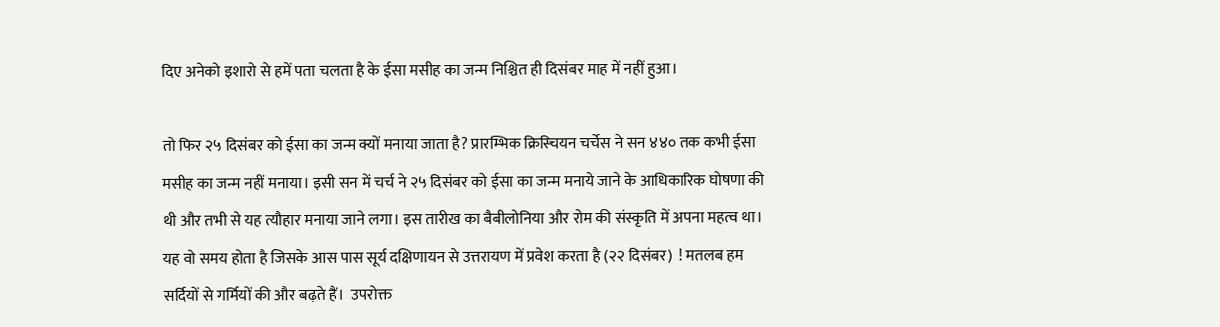दिए अनेको इशारो से हमें पता चलता है के ईसा मसीह का जन्म निश्चित ही दिसंबर माह में नहीं हुआ।

तो फिर २५ दिसंबर को ईसा का जन्म क्यों मनाया जाता है? प्रारम्भिक क्रिस्चियन चर्चेस ने सन ४४० तक कभी ईसा मसीह का जन्म नहीं मनाया। इसी सन में चर्च ने २५ दिसंबर को ईसा का जन्म मनाये जाने के आधिकारिक घोषणा की थी और तभी से यह त्यौहार मनाया जाने लगा। इस तारीख का बैबीलोनिया और रोम की संस्कृति में अपना महत्व था। यह वो समय होता है जिसके आस पास सूर्य दक्षिणायन से उत्तरायण में प्रवेश करता है (२२ दिसंबर)  ! मतलब हम सर्दियों से गर्मियों की और बढ़ते हैं।  उपरोक्त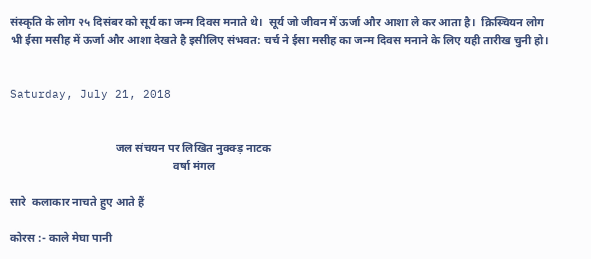संस्कृति के लोग २५ दिसंबर को सूर्य का जन्म दिवस मनाते थे।  सूर्य जो जीवन में ऊर्जा और आशा ले कर आता है।  क्रिस्चियन लोग भी ईसा मसीह में ऊर्जा और आशा देखते है इसीलिए संभवत: चर्च ने ईसा मसीह का जन्म दिवस मनाने के लिए यही तारीख चुनी हो।


Saturday, July 21, 2018


                                     जल संचयन पर लिखित नुक्क्ड़ नाटक
                                                         वर्षा मंगल

सारे  कलाकार नाचते हुए आते हैं

कोरस :- काले मेघा पानी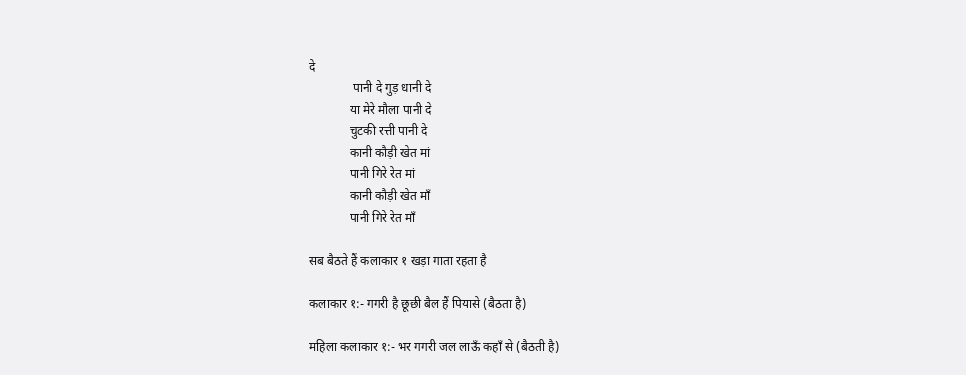दे
              पानी दे गुड़ धानी दे
             या मेरे मौला पानी दे
             चुटकी रत्ती पानी दे
             कानी कौड़ी खेत मां
             पानी गिरे रेत मां
             कानी कौड़ी खेत माँ
             पानी गिरे रेत माँ

सब बैठते हैं कलाकार १ खड़ा गाता रहता है

कलाकार १:- गगरी है छूछी बैल हैं पियासे (बैठता है)

महिला कलाकार १:- भर गगरी जल लाऊँ कहाँ से (बैठती है)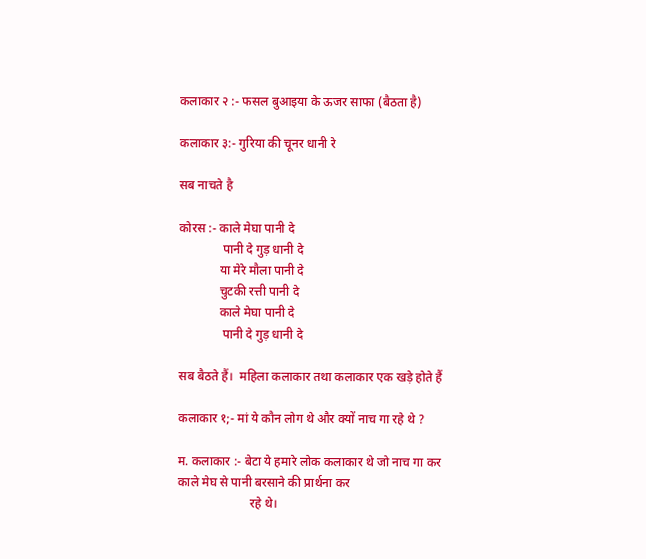कलाकार २ :- फसल बुआइया के ऊजर साफा (बैठता है)

कलाकार ३:- गुरिया की चूनर धानी रे

सब नाचते है

कोरस :- काले मेघा पानी दे
              पानी दे गुड़ धानी दे
             या मेरे मौला पानी दे
             चुटकी रत्ती पानी दे
             काले मेघा पानी दे
              पानी दे गुड़ धानी दे

सब बैठते हैं।  महिला कलाकार तथा कलाकार एक खड़े होते हैं

कलाकार १;- मां ये कौन लोग थे और क्यों नाच गा रहे थे ?

म. कलाकार :- बेटा ये हमारे लोक कलाकार थे जो नाच गा कर काले मेघ से पानी बरसाने की प्रार्थना कर
                       रहे थे।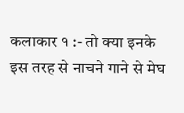कलाकार १ :- तो क्या इनके इस तरह से नाचने गाने से मेघ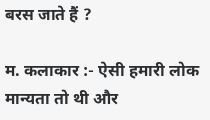बरस जाते हैं ?

म. कलाकार :- ऐसी हमारी लोक मान्यता तो थी और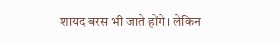शायद बरस भी जाते होंगे। लेकिन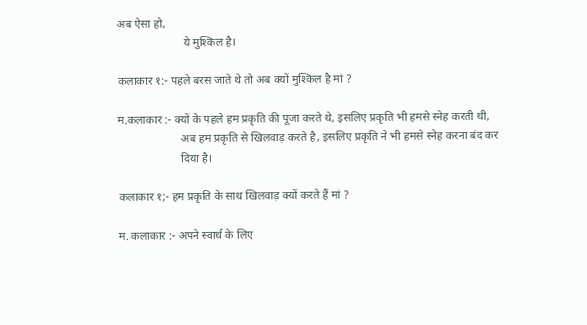अब ऐसा हो,
                       ये मुश्किल है।

कलाकार १:- पहले बरस जाते थे तो अब क्यों मुश्किल है मां ?

म.कलाकार :- क्यों के पहले हम प्रकृति की पूजा करते थे, इसलिए प्रकृति भी हमसे स्नेह करती थी,
                      अब हम प्रकृति से खिलवाड़ करते है, इसलिए प्रकृति ने भी हमसे स्नेह करना बंद कर
                      दिया है।

कलाकार १;- हम प्रकृति के साथ खिलवाड़ क्यों करते हैं मां ?

म. कलाकार :- अपने स्वार्थ के लिए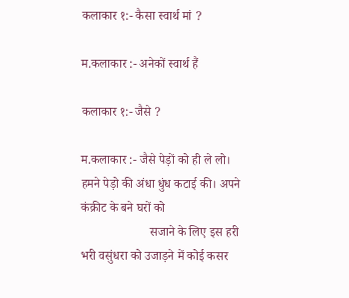कलाकार १:- कैसा स्वार्थ मां ?

म.कलाकार :- अनेकों स्वार्थ हैं

कलाकार १:- जैसे ?

म.कलाकार :- जैसे पेड़ों को ही ले लो। हमने पेड़ो की अंधा धुंध कटाई की। अपने कंक्रीट के बने घरों को
                      सजाने के लिए इस हरी भरी वसुंधरा को उजाड़ने में कोई कसर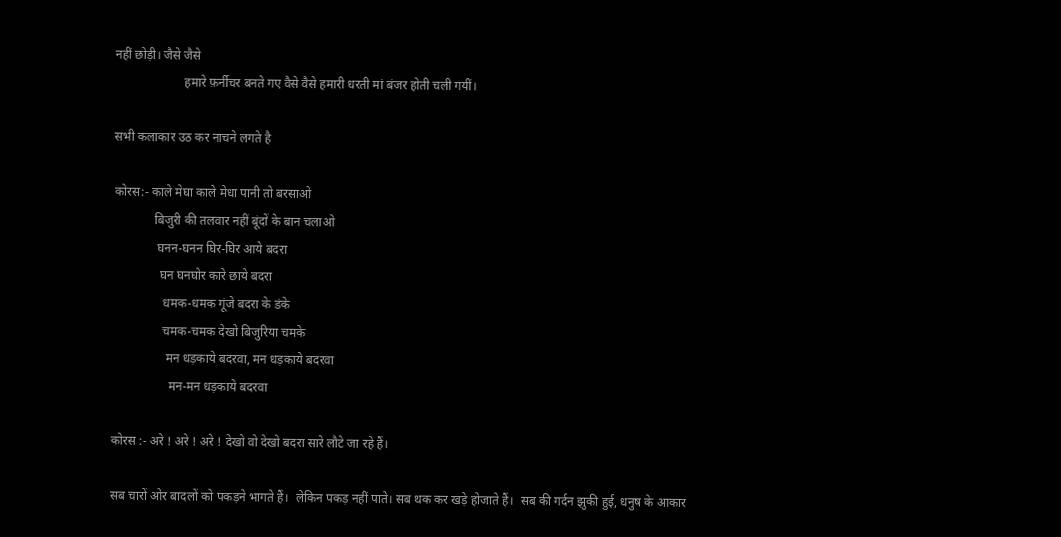नहीं छोड़ी। जैसे जैसे
                      हमारे फ़र्नीचर बनते गए वैसे वैसे हमारी धरती मां बंजर होती चली गयीं।

सभी कलाकार उठ कर नाचने लगते है

कोरस:- काले मेघा काले मेधा पानी तो बरसाओ
             बिजुरी की तलवार नहीं बूंदों के बान चलाओ
              घनन-घनन घिर-घिर आये बदरा
               घन घनघोर कारे छाये बदरा
                धमक-धमक गूंजे बदरा के डंके
                चमक-चमक देखो बिजुरिया चमके
                 मन धड़काये बदरवा, मन धड़काये बदरवा
                  मन-मन धड़काये बदरवा

कोरस :- अरे ! अरे ! अरे ! देखो वो देखो बदरा सारे लौटे जा रहे हैं।

सब चारों ओर बादलों को पकड़ने भागते हैं।  लेकिन पकड़ नहीं पाते। सब थक कर खड़े होजाते हैं।  सब की गर्दन झुकी हुई, धनुष के आकार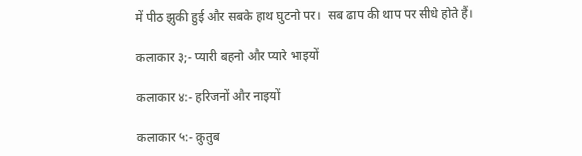में पीठ झुकी हुई और सबके हाथ घुटनो पर।  सब ढाप की थाप पर सीधे होते हैं।

कलाकार ३;- प्यारी बहनो और प्यारे भाइयों

कलाकार ४:- हरिजनों और नाइयों

कलाकार ५:- क़ुतुब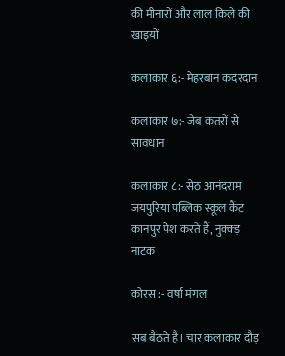की मीनारों और लाल किले की खाइयों

कलाकार ६:- मेहरबान कदरदान

कलाकार ७:- जेब कतरों से सावधान

कलाकार ८:- सेठ आनंदराम जयपुरिया पब्लिक स्कूल कैंट कानपुर पेश करते हैं, नुक्क्ड़ नाटक

कोरस :- वर्षा मंगल

सब बैठते है। चार कलाकार दौड़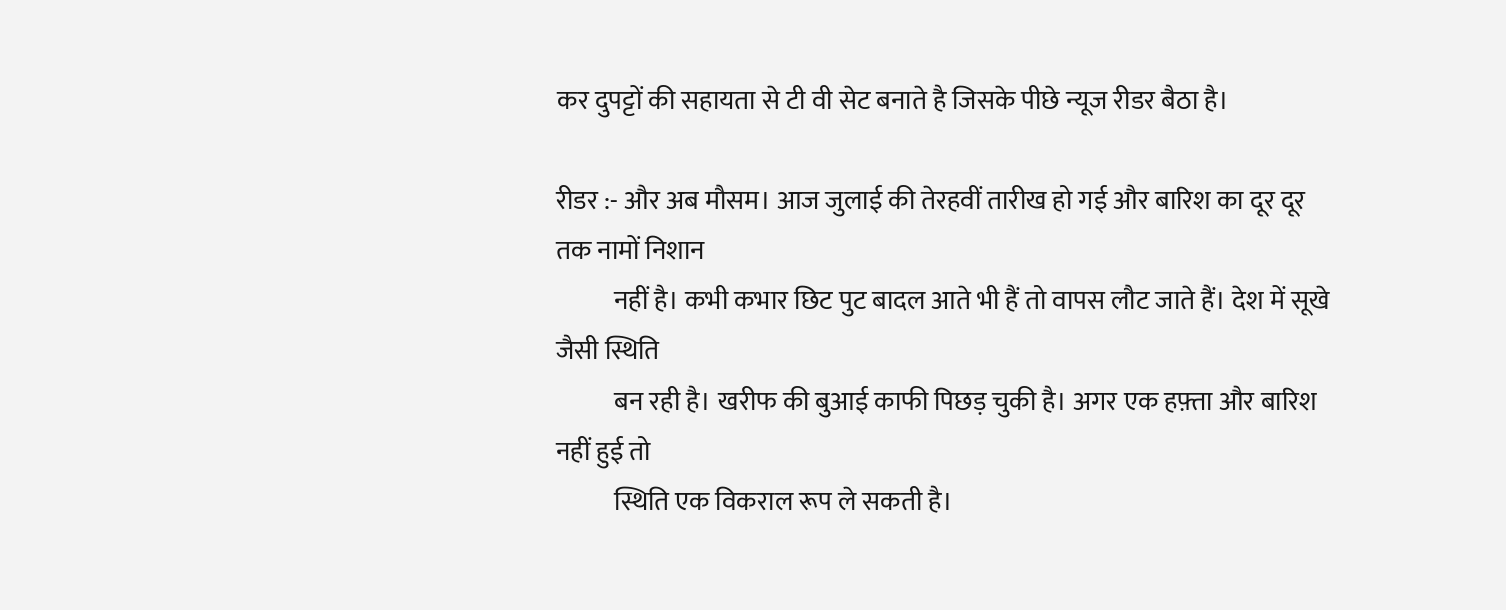कर दुपट्टों की सहायता से टी वी सेट बनाते है जिसके पीछे न्यूज रीडर बैठा है।

रीडर :- और अब मौसम। आज जुलाई की तेरहवीं तारीख हो गई और बारिश का दूर दूर तक नामों निशान
           नहीं है। कभी कभार छिट पुट बादल आते भी हैं तो वापस लौट जाते हैं। देश में सूखे जैसी स्थिति
           बन रही है। खरीफ की बुआई काफी पिछड़ चुकी है। अगर एक हफ़्ता और बारिश नहीं हुई तो
           स्थिति एक विकराल रूप ले सकती है।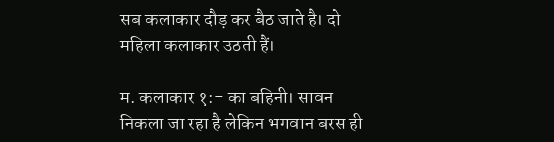सब कलाकार दौड़ कर बैठ जाते है। दो महिला कलाकार उठती हैं।

म. कलाकार १:- का बहिनी। सावन निकला जा रहा है लेकिन भगवान बरस ही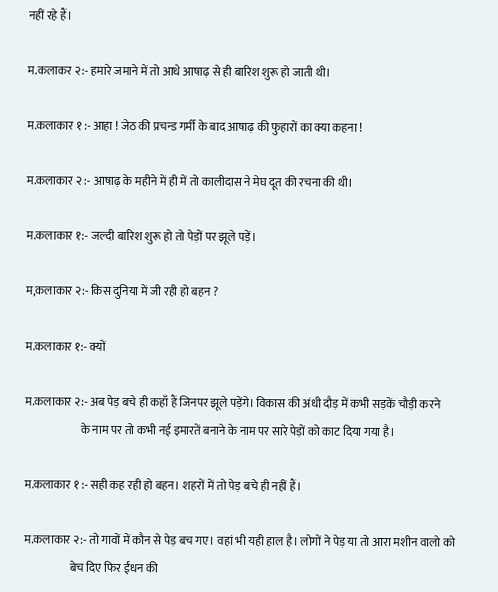नहीं रहे हैं।

म.कलाकर २:- हमारे जमाने में तो आधे आषाढ़ से ही बारिश शुरू हो जाती थी।

म.कलाकार १ :- आहा ! जेठ की प्रचन्ड गर्मी के बाद आषाढ़ की फुहारों का क्या कहना !

म.कलाकार २ :- आषाढ़ के महीने में ही में तो कालीदास ने मेघ दूत की रचना की थी।

म.कलाकार १:- जल्दी बारिश शुरू हो तो पेड़ों पर झूले पड़ें।

म,कलाकार २:- किस दुनिया में जी रही हो बहन ?

म.कलाकार १:- क्यों

म.कलाकार २:- अब पेड़ बचे ही कहाँ हैं जिनपर झूले पड़ेंगे। विकास की अंधी दौड़ में कभी सड़कें चौड़ी करने
                        के नाम पर तो कभी नई इमारतें बनाने के नाम पर सारे पेड़ों को काट दिया गया है।

म.कलाकार १ :- सही कह रही हो बहन। शहरों में तो पेड़ बचे ही नहीं हैं।

म.कलाकार २:- तो गावों में कौन से पेड़ बच गए। वहां भी यही हाल है। लोगों ने पेड़ या तो आरा मशीन वालो को
                    बेच दिए फिर ईंधन की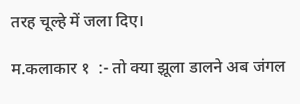तरह चूल्हे में जला दिए।

म.कलाकार १  :- तो क्या झूला डालने अब जंगल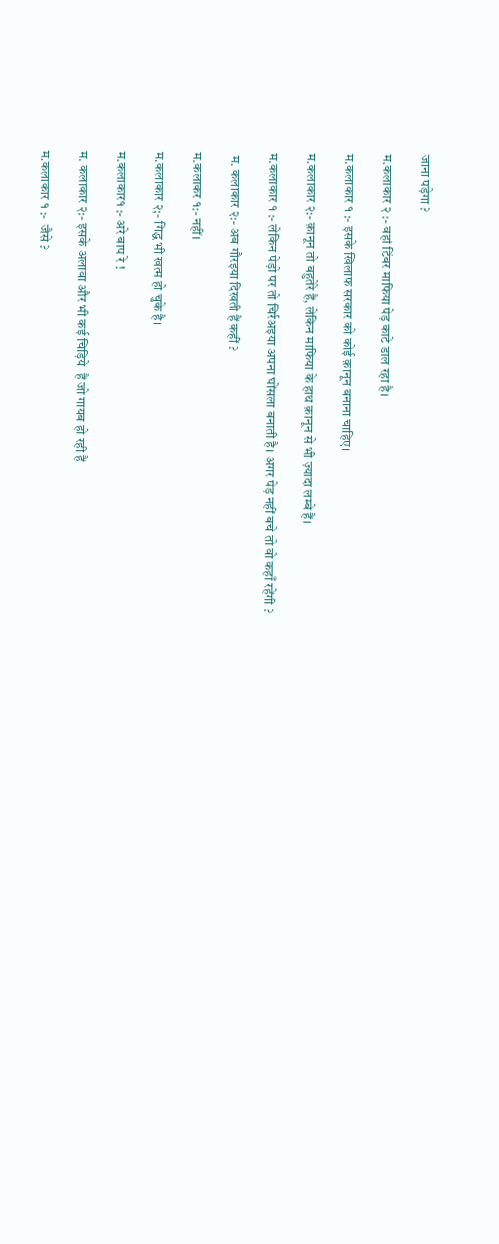जाना पड़ेगा ?

म.कलाकार २ :- वहां टिंबर माफिया पेड़ काटे डाल रहा है।

म.कलाकार १ :- इसके खिलाफ सरकार को कोई क़ानून बनाना चाहिए।

म.कलाकार २:- क़ानून तो बहुतेरे हैं, लेकिन माफिया के हाथ क़ानून से भी ज़्यादा लम्बे हैं।

म.कलाकार १ :- लेकिन पेड़ो पर तो चिर्रअइया अपना घोंसला बनाती है। अगर पेड़ नहीं बचे तो वो कहाँ रहेंगी ?

 म. कलाकार २:- अब गौरइया दिखती हैं कहीं ?

म.कलाकर १:- नहीं।

म.कलाकार २;- गिद्ध भी खत्म हो चुके है।

म.कलाकार१ :- अरे बाप रे !

म. कलाकार २:- इसके अलावा और भी कई चिड़िये  हैं जो गायब हो रही हैं

म.कलाकार १ :-  जैसे ?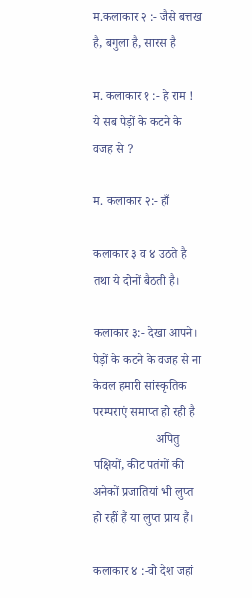म.कलाकार २ :- जैसे बत्तख है, बगुला है, सारस है

म. कलाकार १ :- हे राम ! ये सब पेड़ों के कटने के वजह से ?

म. कलाकार २:- हाँ

कलाकार ३ व ४ उठते है तथा ये दोनों बैठती है।

कलाकार ३:- देखा आपने। पेड़ों के कटने के वजह से ना केवल हमारी सांस्कृतिक परम्पराएं समाप्त हो रही है
                    अपितु पक्षियों, कीट पतंगों की अनेकों प्रजातियां भी लुप्त हो रहीं हैं या लुप्त प्राय हैं।

कलाकार ४ :-वो देश जहां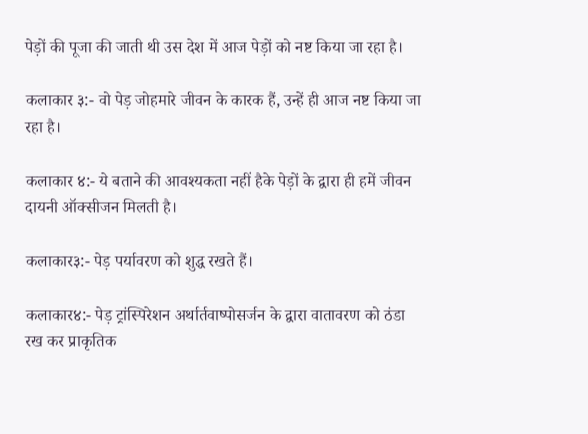पेड़ों की पूजा की जाती थी उस देश में आज पेड़ों को नष्ट किया जा रहा है।

कलाकार ३:- वो पेड़ जोहमारे जीवन के कारक हैं, उन्हें ही आज नष्ट किया जा रहा है।

कलाकार ४:- ये बताने की आवश्यकता नहीं हैके पेड़ों के द्वारा ही हमें जीवन दायनी ऑक्सीजन मिलती है।

कलाकार३:- पेड़ पर्यावरण को शुद्ध रखते हैं।

कलाकार४:- पेड़ ट्रांस्पिरेशन अर्थार्तवाष्पोसर्जन के द्वारा वातावरण को ठंडा रख कर प्राकृतिक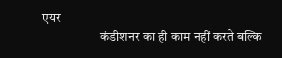एयर
                      कंडीशनर का ही काम नहीं करते बल्कि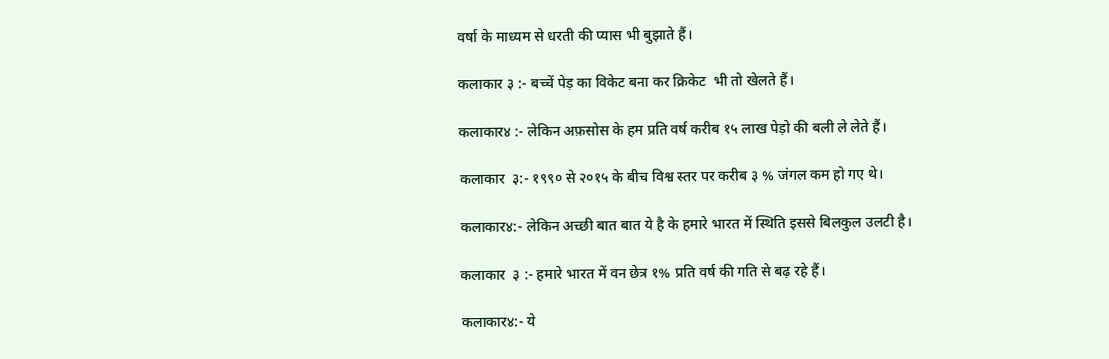वर्षा के माध्यम से धरती की प्यास भी बुझाते हैं।

कलाकार ३ :- बच्चें पेड़ का विकेट बना कर क्रिकेट  भी तो खेलते हैं।

कलाकार४ :- लेकिन अफ़सोस के हम प्रति वर्ष करीब १५ लाख पेड़ो की बली ले लेते हैं।

कलाकार  ३:- १९९० से २०१५ के बीच विश्व स्तर पर करीब ३ % जंगल कम हो गए थे।

कलाकार४:- लेकिन अच्छी बात बात ये है के हमारे भारत में स्थिति इससे बिलकुल उलटी है।

कलाकार  ३ :- हमारे भारत में वन छेत्र १% प्रति वर्ष की गति से बढ़ रहे हैं।

कलाकार४:- ये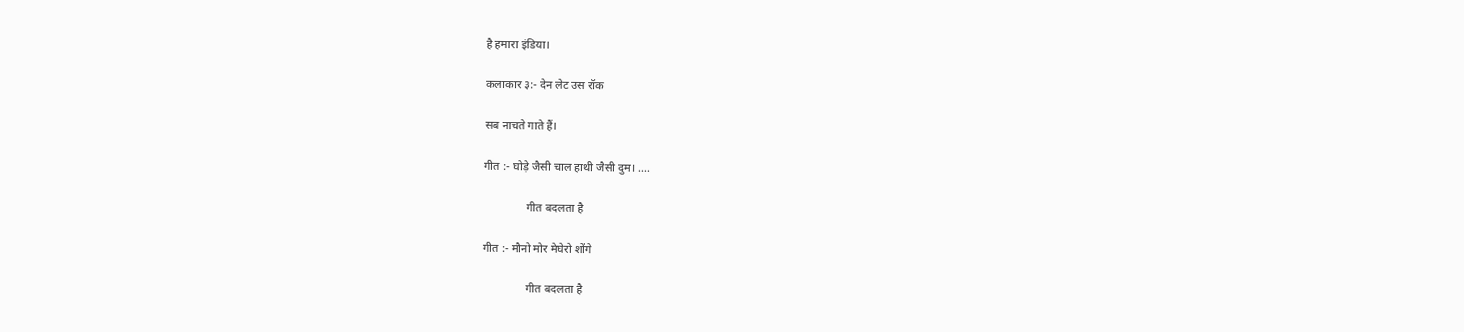है हमारा इंडिया।

कलाकार ३:- देन लेट उस रॉक

सब नाचते गाते हैं।

गीत :- घोड़े जैसी चाल हाथी जैसी दुम। ....

               गीत बदलता है

गीत :- मौनो मोर मेघेरो शोंगे

               गीत बदलता है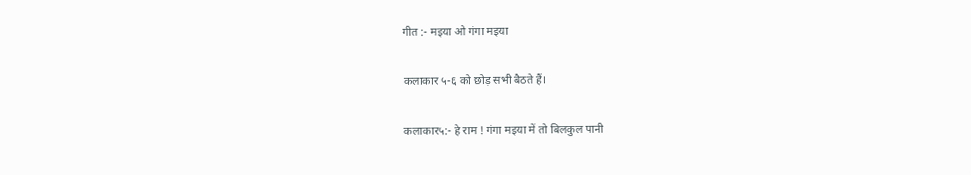गीत :- मइया ओ गंगा मइया

कलाकार ५-६ को छोड़ सभी बैठते हैं।

कलाकार५:- हे राम ! गंगा मइया में तो बिलकुल पानी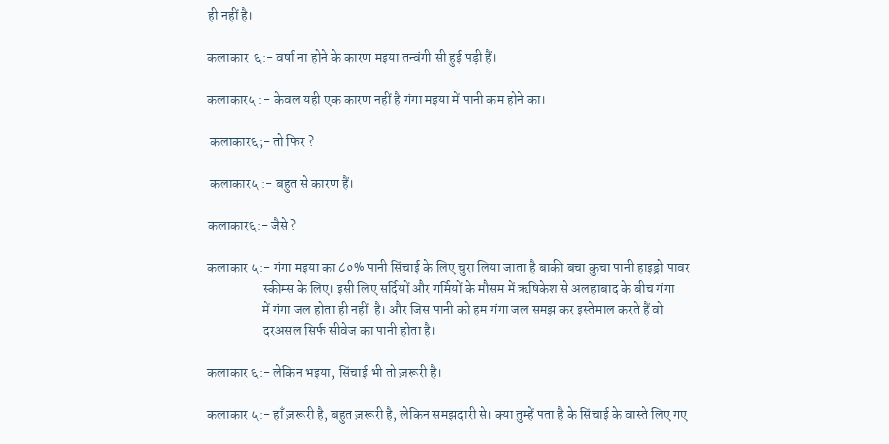ही नहीं है।

कलाकार  ६:- वर्षा ना होने के कारण मइया तन्वंगी सी हुई पड़ी हैं।

कलाकार५ :- केवल यही एक कारण नहीं है गंगा मइया में पानी कम होने का।

 कलाकार६;- तो फिर ?

 कलाकार५ :- बहुत से कारण हैं।

कलाकार६:- जैसे ?

कलाकार ५:- गंगा मइया का ८०% पानी सिंचाई के लिए चुरा लिया जाता है बाकी बचा कुचा पानी हाइड्रो पावर
                    स्कीम्स के लिए। इसी लिए सर्दियों और गर्मियों के मौसम में ऋषिकेश से अलहाबाद के बीच गंगा
                    में गंगा जल होता ही नहीं  है। और जिस पानी को हम गंगा जल समझ कर इस्तेमाल करते हैं वो
                    दरअसल सिर्फ सीवेज का पानी होता है।

कलाकार ६:- लेकिन भइया, सिंचाई भी तो ज़रूरी है।

कलाकार ५:- हाँ ज़रूरी है, बहुत ज़रूरी है, लेकिन समझदारी से। क्या तुम्हें पता है के सिंचाई के वास्ते लिए गए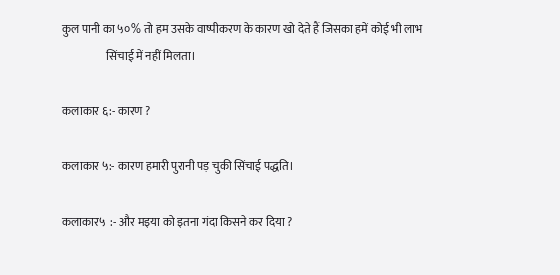कुल पानी का ५०% तो हम उसके वाष्पीकरण के कारण खो देते हैं जिसका हमें कोई भी लाभ
                   सिंचाई में नहीं मिलता।

कलाकार ६:- कारण ?

कलाकार ५:- कारण हमारी पुरानी पड़ चुकी सिंचाई पद्धति।

कलाकार५  :- और मइया को इतना गंदा किसने कर दिया ?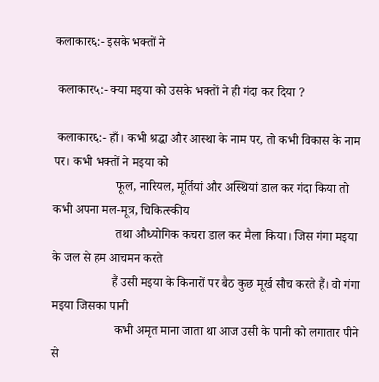कलाकार६:- इसके भक्तों ने

 कलाकार५:- क्या मइया को उसके भक्तों ने ही गंदा कर दिया ?

 कलाकार६:- हाँ। कभी श्रद्धा और आस्था के नाम पर, तो कभी विकास के नाम पर। कभी भक्तों ने मइया को
                    फूल, नारियल, मूर्तियां और अस्थियां डाल कर गंदा किया तो कभी अपना मल-मूत्र, चिकित्स्कीय
                    तथा औध्योगिक कचरा डाल कर मैला किया। जिस गंगा मइया के जल से हम आचमन करते
                   हैं उसी मइया के किनारों पर बैठ कुछ मूर्ख सौच करते हैं। वो गंगा मइया जिसका पानी
                    कभी अमृत माना जाता था आज उसी के पानी को लगातार पीने से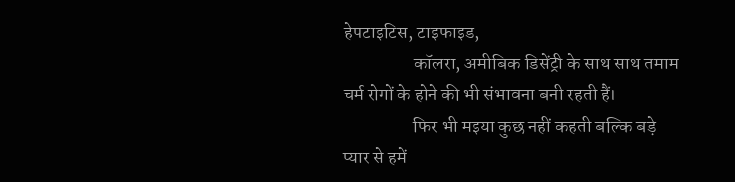हेपटाइटिस, टाइफाइड,
                   कॉलरा, अमीबिक डिसेंट्री के साथ साथ तमाम चर्म रोगों के होने की भी संभावना बनी रहती हैं।
                   फिर भी मइया कुछ नहीं कहती बल्कि बड़े प्यार से हमें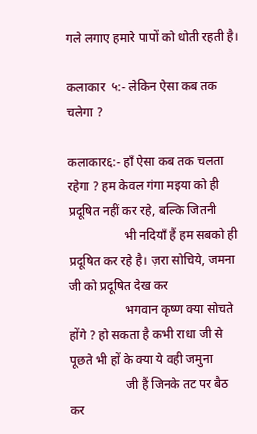गले लगाए हमारे पापों को धोती रहती है।

कलाकार  ५:- लेकिन ऐसा कब तक चलेगा ?

कलाकार६:- हाँ ऐसा कब तक चलता रहेगा ? हम केवल गंगा मइया को ही प्रदूषित नहीं कर रहे, बल्कि जितनी
                  भी नदियाँ हैं हम सबको ही प्रदूषित कर रहे है। ज़रा सोचिये, जमना जी को प्रदूषित देख कर
                  भगवान कृष्ण क्या सोचते होंगे ? हो सकता है कभी राधा जी से पूछते भी हों के क्या ये वही जमुना
                  जी हैं जिनके तट पर बैठ कर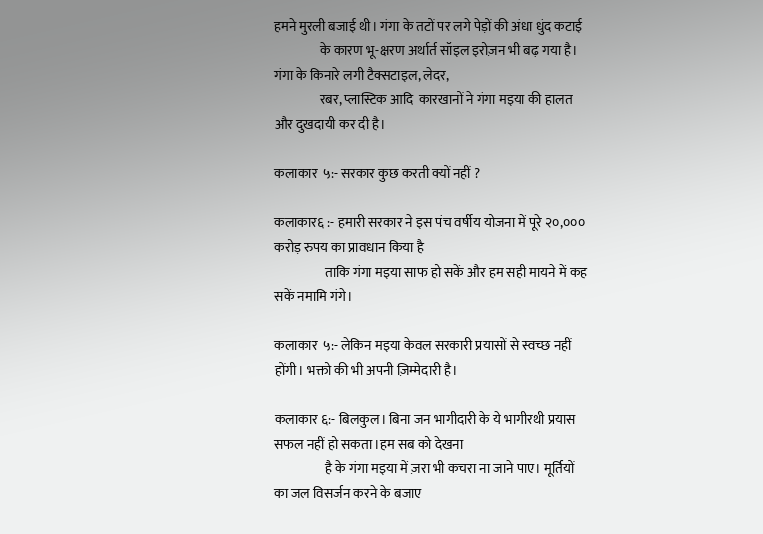हमने मुरली बजाई थी। गंगा के तटों पर लगे पेड़ों की अंधा धुंद कटाई
                 के कारण भू-क्षरण अर्थार्त सॉइल इरोज़न भी बढ़ गया है। गंगा के किनारे लगी टैक्सटाइल, लेदर,
                 रबर, प्लास्टिक आदि  कारखानों ने गंगा मइया की हालत और दुखदायी कर दी है।

कलाकार  ५:- सरकार कुछ करती क्यों नहीं ?

कलाकार६ :- हमारी सरकार ने इस पंच वर्षीय योजना में पूरे २०,००० करोड़ रुपय का प्रावधान किया है
                   ताकि गंगा मइया साफ हो सकें और हम सही मायने में कह सकें नमामि गंगे।

कलाकार  ५:- लेकिन मइया केवल सरकारी प्रयासों से स्वच्छ नहीं होंगी। भक्तो की भी अपनी ज़िम्मेदारी है।

कलाकार ६:- बिलकुल। बिना जन भागीदारी के ये भागीरथी प्रयास सफल नहीं हो सकता।हम सब को देखना
                   है के गंगा मइया में ज़रा भी कचरा ना जाने पाए। मूर्तियों का जल विसर्जन करने के बजाए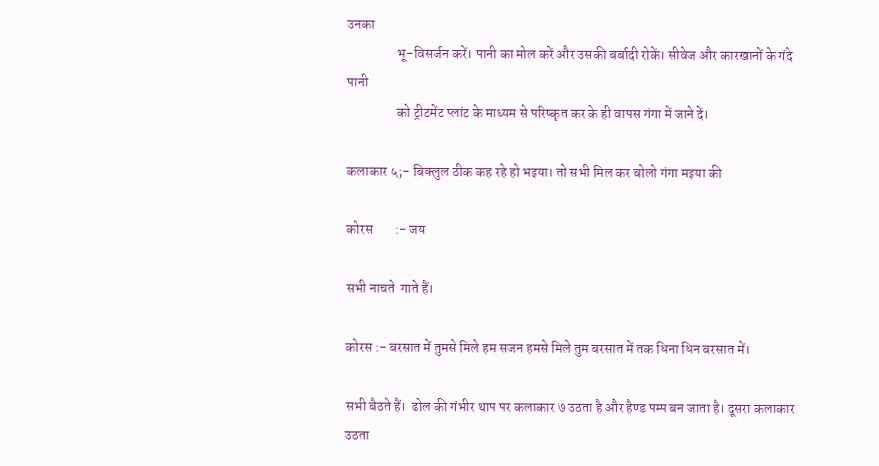उनका
                  भू-विसर्जन करें। पानी का मोल करें और उसकी बर्बादी रोकें। सीवेज और कारखानों के गंदे पानी
                  को ट्रीटमेंट प्लांट के माध्यम से परिष्कृत कर के ही वापस गंगा में जाने दें।

कलाकार ५;- बिक्लुल ठीक कह रहे हो भइया। तो सभी मिल कर बोलो गंगा मइया की

कोरस        :- जय

सभी नाचते  गाते हैं।

कोरस :- बरसात में तुमसे मिले हम सजन हमसे मिले तुम बरसात में तक धिना धिन बरसात में।

सभी बैठते हैं।  ढोल की गंभीर थाप पर कलाकार ७ उठता है और हैण्ड पम्प बन जाता है। दूसरा कलाकार उठता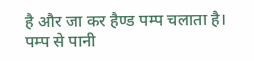है और जा कर हैण्ड पम्प चलाता है। पम्प से पानी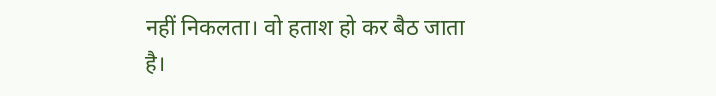नहीं निकलता। वो हताश हो कर बैठ जाता है।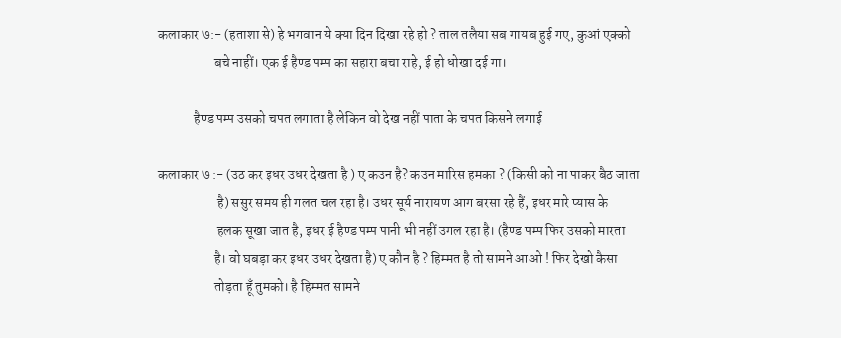कलाकार ७:- (हताशा से) हे भगवान ये क्या दिन दिखा रहे हो ? ताल तलैया सब गायब हुई गए, कुआं एक्को
                    बचे नाहीं। एक ई हैण्ड पम्प का सहारा बचा राहे, ई हो धोखा दई गा।

             हैण्ड पम्प उसको चपत लगाता है लेकिन वो देख नहीं पाता के चपत किसने लगाई

कलाकार ७ :- (उठ कर इधर उधर देखता है ) ए कउन है? कउन मारिस हमका ? (किसी को ना पाकर बैठ जाता
                     है) ससुर समय ही गलत चल रहा है। उधर सूर्य नारायण आग बरसा रहे हैं, इधर मारे प्यास के
                     हलक सूखा जात है, इधर ई हैण्ड पम्प पानी भी नहीं उगल रहा है। (हैण्ड पम्प फिर उसको मारता
                    है। वो घबड़ा कर इधर उधर देखता है) ए कौन है ? हिम्मत है तो सामने आओ ! फिर देखो कैसा
                    तोड़ता हूँ तुमको। है हिम्मत सामने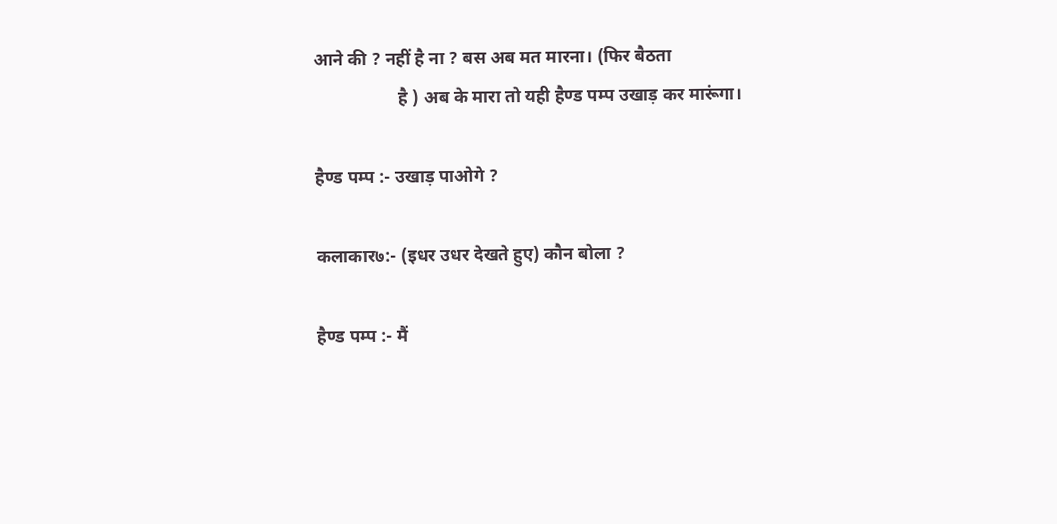आने की ? नहीं है ना ? बस अब मत मारना। (फिर बैठता
                   है ) अब के मारा तो यही हैण्ड पम्प उखाड़ कर मारूंगा।

हैण्ड पम्प :- उखाड़ पाओगे ?

कलाकार७:- (इधर उधर देखते हुए) कौन बोला ?

हैण्ड पम्प :- मैं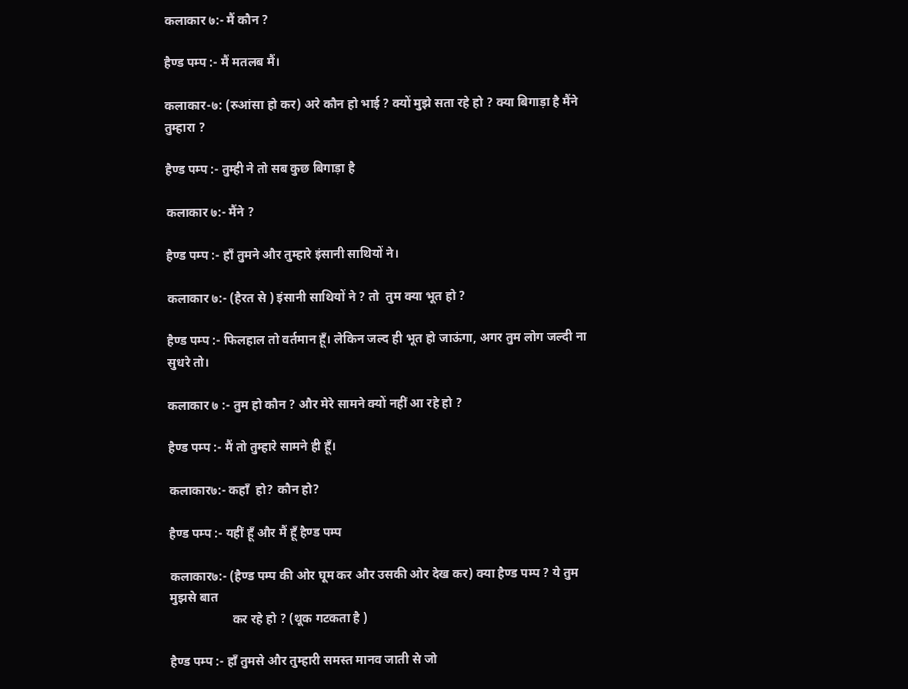कलाकार ७:- मैं कौन ?

हैण्ड पम्प :- मैं मतलब मैं।

कलाकार-७: (रुआंसा हो कर) अरे कौन हो भाई ? क्यों मुझे सता रहे हो ? क्या बिगाड़ा है मैंने तुम्हारा ?

हैण्ड पम्प :- तुम्ही ने तो सब कुछ बिगाड़ा है

कलाकार ७:- मैंने ?

हैण्ड पम्प :- हाँ तुमने और तुम्हारे इंसानी साथियों ने।

कलाकार ७:- (हैरत से ) इंसानी साथियों ने ? तो  तुम क्या भूत हो ?

हैण्ड पम्प :- फिलहाल तो वर्तमान हूँ। लेकिन जल्द ही भूत हो जाऊंगा, अगर तुम लोग जल्दी ना सुधरे तो।

कलाकार ७ :- तुम हो कौन ? और मेरे सामने क्यों नहीं आ रहे हो ?

हैण्ड पम्प :- मैं तो तुम्हारे सामने ही हूँ।

कलाकार७:- कहाँ  हो? कौन हो?

हैण्ड पम्प :- यहीं हूँ और मैं हूँ हैण्ड पम्प

कलाकार७:- (हैण्ड पम्प की ओर घूम कर और उसकी ओर देख कर) क्या हैण्ड पम्प ? ये तुम मुझसे बात
                    कर रहे हो ? (थूक गटकता है )

हैण्ड पम्प :- हाँ तुमसे और तुम्हारी समस्त मानव जाती से जो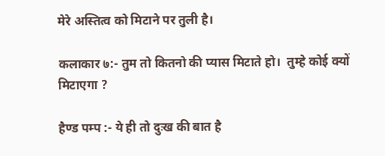मेरे अस्तित्व को मिटाने पर तुली है।

कलाकार ७:- तुम तो कितनो की प्यास मिटाते हो।  तुम्हे कोई क्यों मिटाएगा ?

हैण्ड पम्प :- ये ही तो दुःख की बात है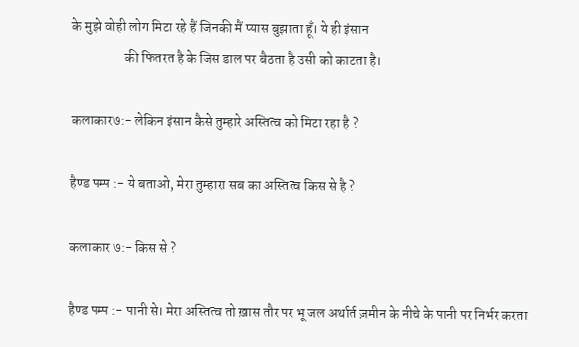के मुझे वोही लोग मिटा रहे हैं जिनकी मैं प्यास बुझाता हूँ। ये ही इंसान
                   की फितरत है के जिस डाल पर बैठता है उसी को काटता है।

कलाकार७:- लेकिन इंसान कैसे तुम्हारे अस्तित्व को मिटा रहा है ?

हैण्ड पम्प :- ये बताओ, मेरा तुम्हारा सब का अस्तित्व किस से है ?

कलाकार ७:- किस से ?

हैण्ड पम्प :- पानी से। मेरा अस्तित्व तो ख़ास तौर पर भू जल अर्थार्त ज़मीन के नीचे के पानी पर निर्भर करता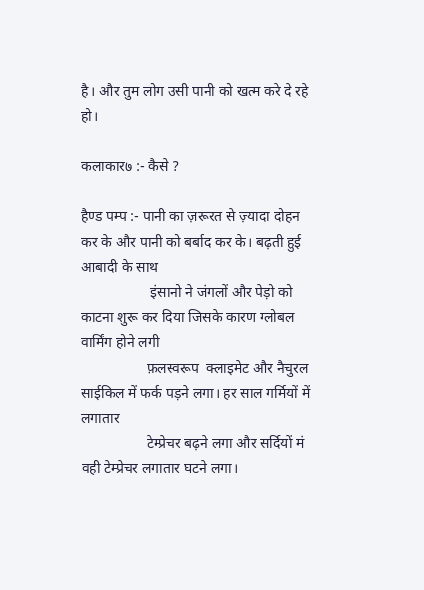है। और तुम लोग उसी पानी को खत्म करे दे रहे हो।

कलाकार७ :- कैसे ?

हैण्ड पम्प :- पानी का ज़रूरत से ज़्यादा दोहन कर के और पानी को बर्बाद कर के। बढ़ती हुई आबादी के साथ
                   इंसानो ने जंगलों और पेड़ो को काटना शुरू कर दिया जिसके कारण ग्लोबल वार्मिंग होने लगी
                  फ़लस्वरूप  क्लाइमेट और नैचुरल साईकिल में फर्क पड़ने लगा। हर साल गर्मियों में लगातार
                  टेम्प्रेचर बढ़ने लगा और सर्दियों मं वही टेम्प्रेचर लगातार घटने लगा।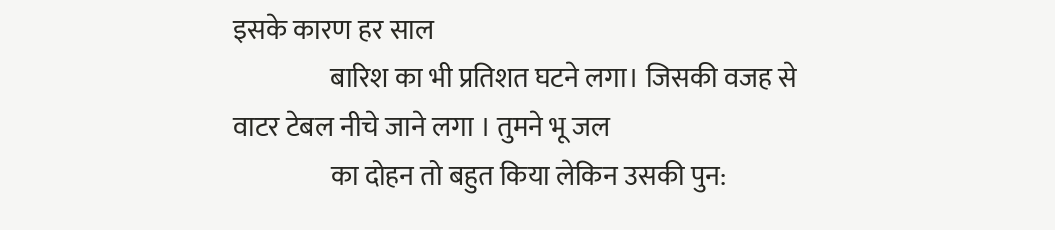इसके कारण हर साल
                  बारिश का भी प्रतिशत घटने लगा। जिसकी वजह से वाटर टेबल नीचे जाने लगा । तुमने भू जल
                  का दोहन तो बहुत किया लेकिन उसकी पुन: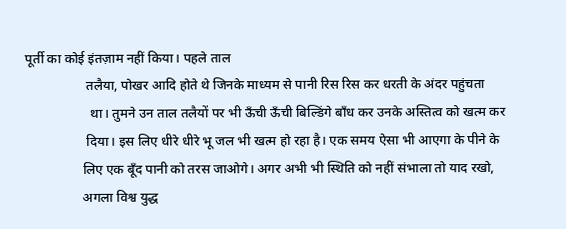पूर्ती का कोई इंतज़ाम नहीं किया। पहले ताल
                  तलैया, पोखर आदि होते थे जिनके माध्यम से पानी रिस रिस कर धरती के अंदर पहुंचता
                   था। तुमने उन ताल तलैयों पर भी ऊँची ऊँची बिल्डिंगे बाँध कर उनके अस्तित्व को खत्म कर
                  दिया। इस लिए धीरे धीरे भू जल भी खत्म हो रहा है। एक समय ऐसा भी आएगा के पीने के
                 लिए एक बूँद पानी को तरस जाओगे। अगर अभी भी स्थिति को नहीं संभाला तो याद रखो,
                 अगला विश्व युद्ध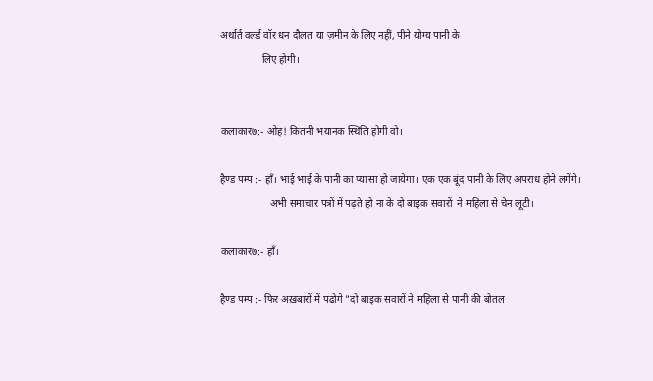अर्थार्त वर्ल्ड वॉर धन दौलत या ज़मीन के लिए नहीं, पीने योग्य पानी के
                लिए होगी।


कलाकार७:- ओह! कितनी भयानक स्थिति होगी वो।

हैण्ड पम्प :- हाँ। भाई भाई के पानी का प्यासा हो जायेगा। एक एक बूंद पानी के लिए अपराध होने लगेंगे।
                   अभी समाचार पत्रों में पढ़ते हो ना के दो बाइक सवारों  ने महिला से चेन लूटी।

कलाकार७:- हाँ।

हैण्ड पम्प :- फिर अख़बारों में पढोगे "दो बाइक सवारों ने महिला से पानी की बोतल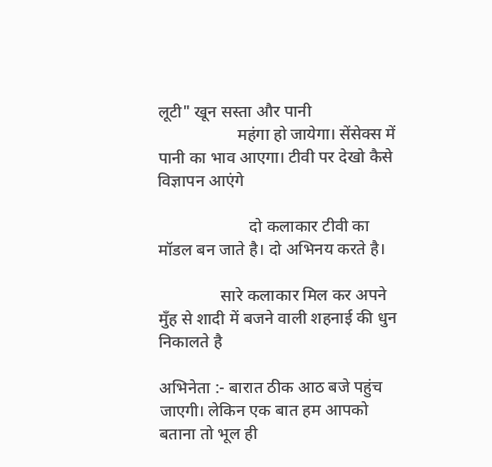लूटी" खून सस्ता और पानी
                   महंगा हो जायेगा। सेंसेक्स में पानी का भाव आएगा। टीवी पर देखो कैसे विज्ञापन आएंगे

                      दो कलाकार टीवी का मॉडल बन जाते है। दो अभिनय करते है।

               सारे कलाकार मिल कर अपने मुँह से शादी में बजने वाली शहनाई की धुन निकालते है

अभिनेता :- बारात ठीक आठ बजे पहुंच जाएगी। लेकिन एक बात हम आपको बताना तो भूल ही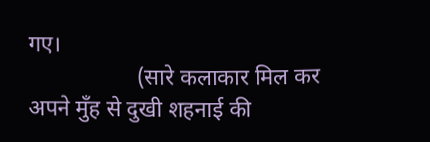गए।
                   (सारे कलाकार मिल कर अपने मुँह से दुखी शहनाई की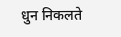धुन निकलते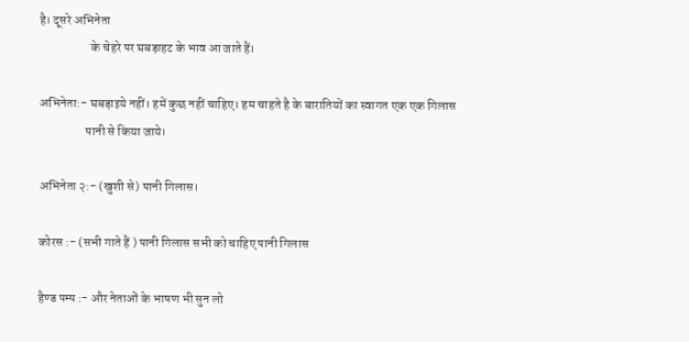है। दूसरे अभिनेता
                    के चेहरे पर घबड़ाहट के भाव आ जाते हैं।

अभिनेता:- घबड़ाइये नहीं। हमें कुछ नहीं चाहिए। हम चाहते है के बारातियों का स्वागत एक एक गिलास
                  पानी से किया जाये।

अभिनेता २:- (खुशी से) पानी गिलास।

कोरस :- (सभी गाते हैं ) पानी गिलास सभी को चाहिए पानी गिलास

हैण्ड पम्प :- और नेताओं के भाषण भी सुन लो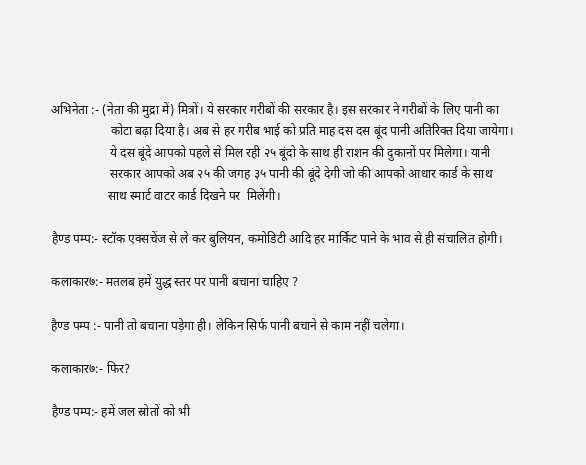अभिनेता :- (नेता की मुद्रा में) मित्रों। ये सरकार गरीबों की सरकार है। इस सरकार ने गरीबों के लिए पानी का
                   कोटा बढ़ा दिया है। अब से हर गरीब भाई को प्रति माह दस दस बूंद पानी अतिरिक्त दिया जायेगा।
                   ये दस बूंदे आपको पहले से मिल रही २५ बूंदो के साथ ही राशन की दुकानों पर मिलेगा। यानी
                   सरकार आपको अब २५ की जगह ३५ पानी की बूंदे देगी जो की आपको आधार कार्ड के साथ
                  साथ स्मार्ट वाटर कार्ड दिखने पर  मिलेंगी।

हैण्ड पम्प:- स्टॉक एक्सचेंज से ले कर बुलियन, कमोडिटी आदि हर मार्किट पाने के भाव से ही संचालित होगी।

कलाकार७:- मतलब हमें युद्ध स्तर पर पानी बचाना चाहिए ?

हैण्ड पम्प :- पानी तो बचाना पड़ेगा ही। लेकिन सिर्फ पानी बचाने से काम नहीं चलेगा।

कलाकार७:- फिर?

हैण्ड पम्प:- हमें जल स्रोतों को भी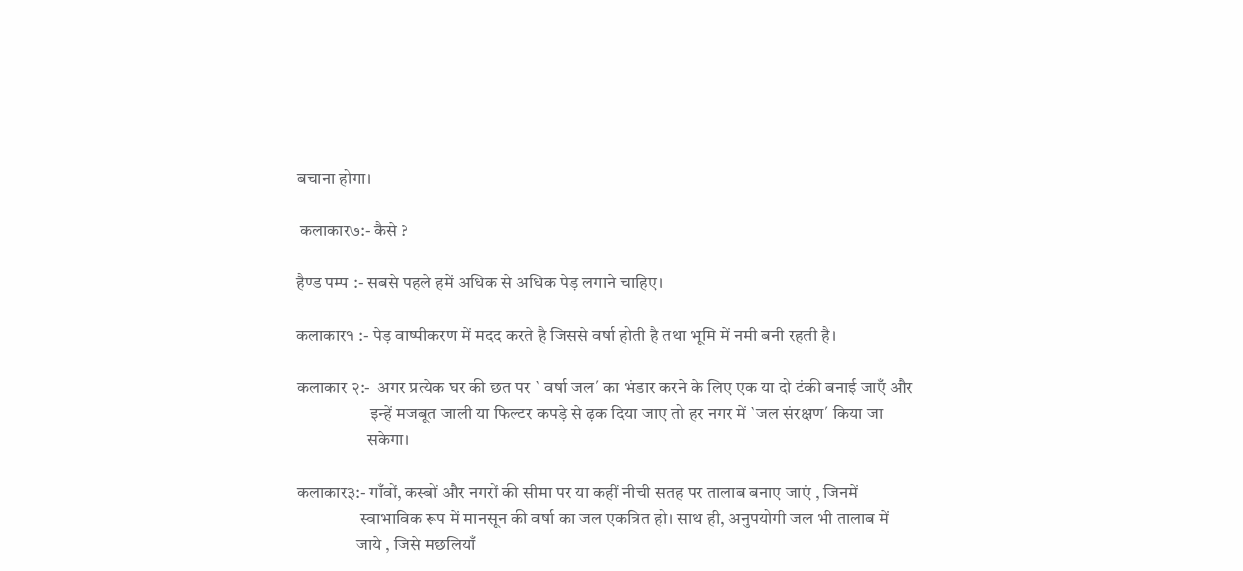बचाना होगा।

 कलाकार७:- कैसे ?

हैण्ड पम्प :- सबसे पहले हमें अधिक से अधिक पेड़ लगाने चाहिए।

कलाकार१ :- पेड़ वाष्पीकरण में मदद करते है जिससे वर्षा होती है तथा भूमि में नमी बनी रहती है।

कलाकार २:-  अगर प्रत्येक घर की छत पर ` वर्षा जल´ का भंडार करने के लिए एक या दो टंकी बनाई जाएँ और
                     इन्हें मजबूत जाली या फिल्टर कपड़े से ढ़क दिया जाए तो हर नगर में `जल संरक्षण´ किया जा
                    सकेगा।

कलाकार३:- गाँवों, कस्बों और नगरों की सीमा पर या कहीं नीची सतह पर तालाब बनाए जाएं , जिनमें
                  स्वाभाविक रूप में मानसून की वर्षा का जल एकत्रित हो। साथ ही, अनुपयोगी जल भी तालाब में
                 जाये , जिसे मछलियाँ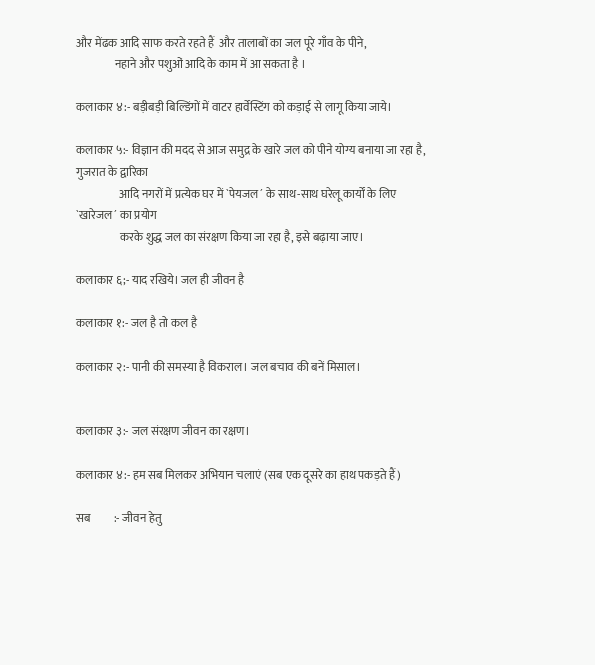और मेंढक आदि साफ करते रहते हैं  और तालाबों का जल पूरे गाँव के पीने,
                 नहाने और पशुओं आदि के काम में आ सकता है ।

कलाकार ४:- बड़ीबड़ी बिल्डिंगों में वाटर हार्वेस्टिंग को कड़ाई से लागू किया जाये।

कलाकार ५:- विज्ञान की मदद से आज समुद्र के खारे जल को पीने योग्य बनाया जा रहा है, गुजरात के द्वारिका
                   आदि नगरों में प्रत्येक घर में `पेयजल´ के साथ-साथ घरेलू कार्यों के लिए `खारेजल´ का प्रयोग
                   करके शुद्ध जल का संरक्षण किया जा रहा है, इसे बढ़ाया जाए।

कलाकार ६;- याद रखिये। जल ही जीवन है

कलाकार १:- जल है तो कल है

कलाकार २:- पानी की समस्या है विकराल। जल बचाव की बनें मिसाल।


कलाकार ३:- जल संरक्षण जीवन का रक्षण।

कलाकार ४:- हम सब मिलकर अभियान चलाएं (सब एक दूसरे का हाथ पकड़ते हैं)

सब          :- जीवन हेतु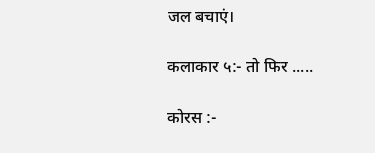जल बचाएं।

कलाकार ५:- तो फिर .....

कोरस :-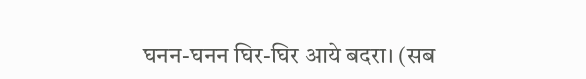घनन-घनन घिर-घिर आये बदरा। (सब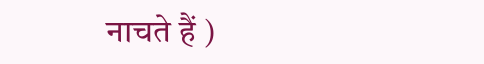नाचते हैं )